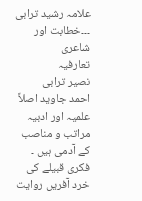علامہ رشید ترابی ۔۔۔خطابت اور شاعری
تعارفیہ
نصیر ترابی
احمد جاوید اصلاً علمیہ اور ادبیہ مراتب و مناصب کے آدمی ہیں ۔ فکری قبیلے کی خرد آفریں روایت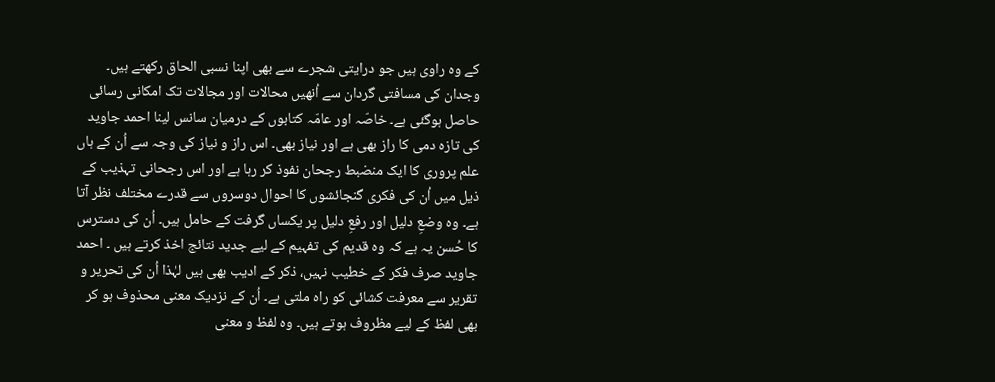کے وہ راوی ہیں جو درایتی شجرے سے بھی اپنا نسبی الحاق رکھتے ہیں۔ وجدان کی مسافتی گردان سے اُنھیں محالات اور مجالات تک امکانی رسائی حاصل ہوگئی ہے۔ خاصّہ اور عامّہ کتابوں کے درمیان سانس لینا احمد جاوید کی تازہ دمی کا راز بھی ہے اور نیاز بھی۔ اس راز و نیاز کی وجہ سے اُن کے ہاں علم پروری کا ایک منضبط رجحان نفوذ کر رہا ہے اور اس رجحانی تہذیب کے ذیل میں اُن کی فکری گنجائشوں کا احوال دوسروں سے قدرے مختلف نظر آتا ہے۔ وہ وضعِ دلیل اور رفعِ دلیل پر یکساں گرفت کے حامل ہیں۔ اُن کی دسترس کا حُسن یہ ہے کہ وہ قدیم کی تفہیم کے لیے جدید نتائج اخذ کرتے ہیں ۔ احمد جاوید صرف فکر کے خطیب نہیں، ذکر کے ادیب بھی ہیں لہٰذا اُن کی تحریر و تقریر سے معرفت کشائی کو راہ ملتی ہے۔ اُن کے نزدیک معنی محذوف ہو کر بھی لفظ کے لیے مظروف ہوتے ہیں۔ وہ لفظ و معنی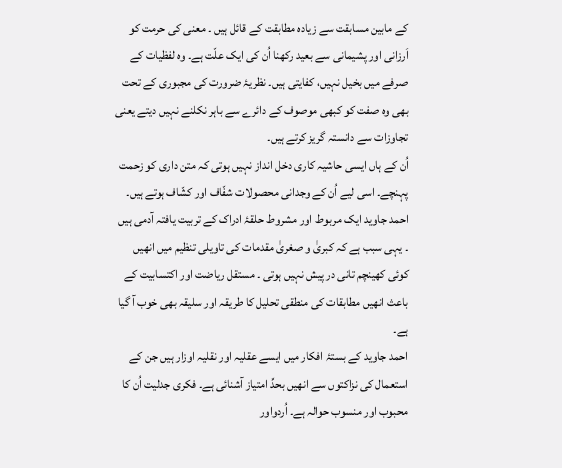کے مابین مسابقت سے زیادہ مطابقت کے قائل ہیں ۔ معنی کی حرمت کو اَرزانی اور پشیمانی سے بعید رکھنا اُن کی ایک علّت ہے۔ وہ لفظیات کے صرفے میں بخیل نہیں، کفایتی ہیں۔ نظریۂ ضرورت کی مجبوری کے تحت بھی وہ صفت کو کبھی موصوف کے دائرے سے باہر نکلنے نہیں دیتے یعنی تجاوزات سے دانستہ گریز کرتے ہیں۔
اُن کے ہاں ایسی حاشیہ کاری دخل انداز نہیں ہوتی کہ متن داری کو زحمت پہنچے۔ اسی لیے اُن کے وجدانی محصولات شفّاف اور کشّاف ہوتے ہیں۔ احمد جاوید ایک مربوط اور مشروط حلقۂ ادراک کے تربیت یافتہ آدمی ہیں ۔ یہی سبب ہے کہ کبریٰ و صغریٰ مقدمات کی تاویلی تنظیم میں انھیں کوئی کھینچم تانی در پیش نہیں ہوتی ۔ مستقل ریاضت اور اکتسابیت کے باعث انھیں مطابقات کی منطقی تحلیل کا طریقہ اور سلیقہ بھی خوب آ گیا ہے۔
احمد جاوید کے بستۂ افکار میں ایسے عقلیہ اور نقلیہ اوزار ہیں جن کے استعمال کی نزاکتوں سے انھیں بحدِّ امتیاز آشنائی ہے۔ فکری جدلیت اُن کا محبوب اور منسوب حوالہ ہے۔ اُردواور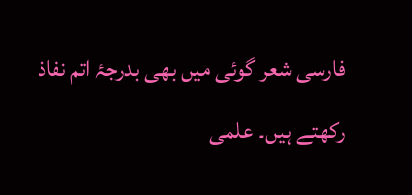فارسی شعر گوئی میں بھی بدرجۂ اتم نفاذ رکھتے ہیں۔ علمی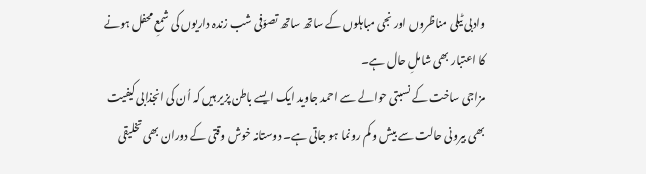وادبی ٹیلی مناظروں اور نجی مباہلوں کے ساتھ ساتھ تصوّفی شب زندہ داریوں کی شمعِ محفل ہونے کا اعتبار بھی شاملِ حال ہے۔
مزاجی ساخت کے نسبتی حوالے سے احمد جاوید ایک ایسے باطن پزیر ہیں کہ اُن کی انجذابی کیفیت بھی بیرونی حالت سے بیش و کم رونما ہو جاتی ہے۔ دوستانہ خوش وقتی کے دوران بھی تخلیقی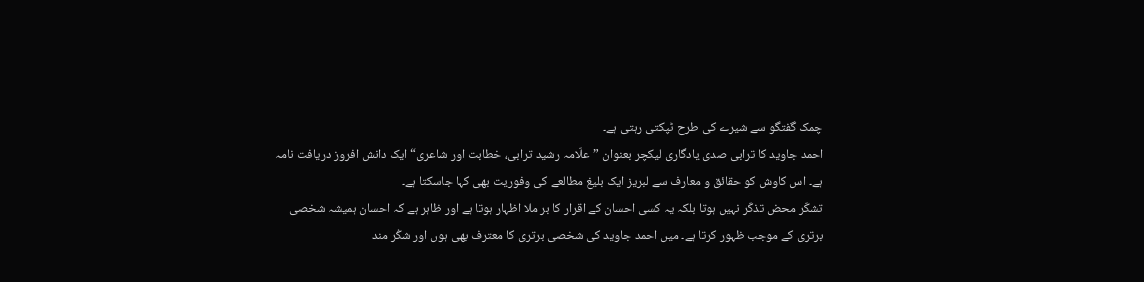چمک گفتگو سے شیرے کی طرح ٹپکتی رہتی ہے۔
احمد جاوید کا ترابی صدی یادگاری لیکچر بعنوان ”علّامہ رشید ترابی، خطابت اور شاعری“ ایک دانش افروز دریافت نامہ ہے۔ اس کاوش کو حقائق و معارف سے لبریز ایک بلیغ مطالعے کی وفوریت بھی کہا جاسکتا ہے۔
تشکّر محض تذکّر نہیں ہوتا بلکہ یہ کسی احسان کے اقرار کا بر ملا اظہار ہوتا ہے اور ظاہر ہے کہ احسان ہمیشہ شخصی برتری کے موجب ظہور کرتا ہے۔ میں احمد جاوید کی شخصی برتری کا معترف بھی ہوں اور شکُر مند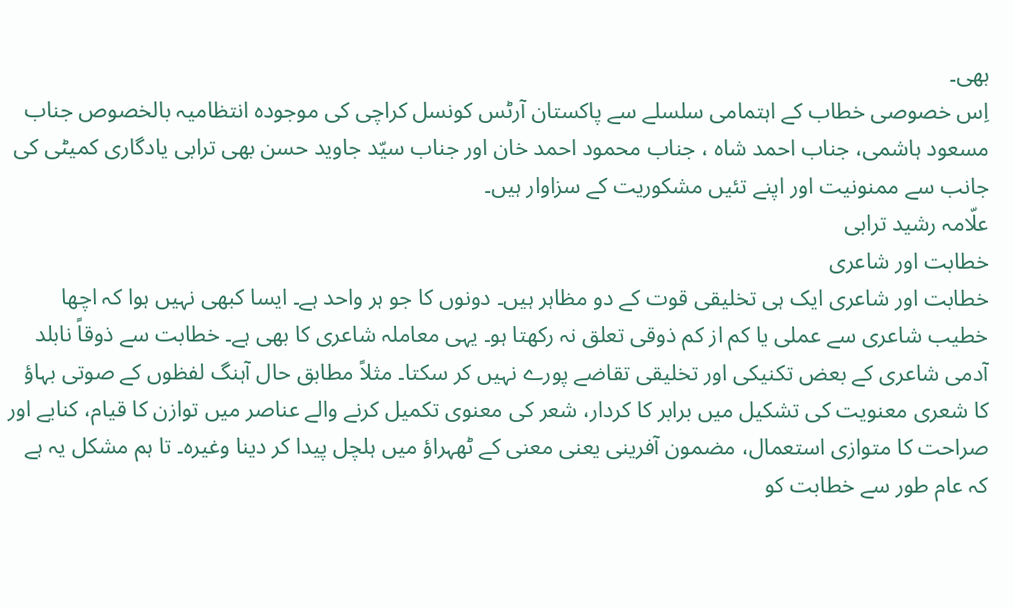بھی۔
اِس خصوصی خطاب کے اہتمامی سلسلے سے پاکستان آرٹس کونسل کراچی کی موجودہ انتظامیہ بالخصوص جناب مسعود ہاشمی، جناب احمد شاہ ، جناب محمود احمد خان اور جناب سیّد جاوید حسن بھی ترابی یادگاری کمیٹی کی جانب سے ممنونیت اور اپنے تئیں مشکوریت کے سزاوار ہیں۔
علّامہ رشید ترابی
خطابت اور شاعری
خطابت اور شاعری ایک ہی تخلیقی قوت کے دو مظاہر ہیں۔ دونوں کا جو ہر واحد ہے۔ ایسا کبھی نہیں ہوا کہ اچھا خطیب شاعری سے عملی یا کم از کم ذوقی تعلق نہ رکھتا ہو۔ یہی معاملہ شاعری کا بھی ہے۔ خطابت سے ذوقاً نابلد آدمی شاعری کے بعض تکنیکی اور تخلیقی تقاضے پورے نہیں کر سکتا۔ مثلاً مطابق حال آہنگ لفظوں کے صوتی بہاؤ کا شعری معنویت کی تشکیل میں برابر کا کردار، شعر کی معنوی تکمیل کرنے والے عناصر میں توازن کا قیام، کنایے اور صراحت کا متوازی استعمال، مضمون آفرینی یعنی معنی کے ٹھہراؤ میں ہلچل پیدا کر دینا وغیرہ۔ تا ہم مشکل یہ ہے کہ عام طور سے خطابت کو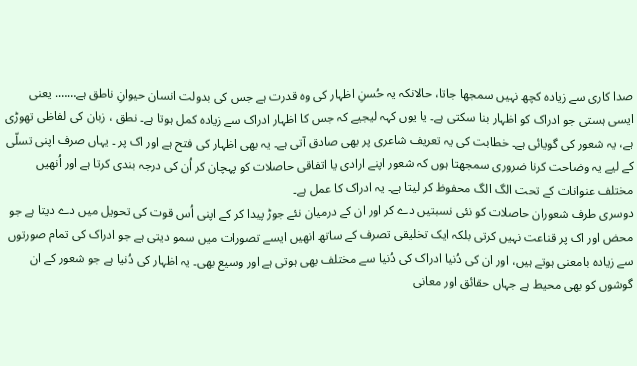صدا کاری سے زیادہ کچھ نہیں سمجھا جاتا، حالانکہ یہ حُسنِ اظہار کی وہ قدرت ہے جس کی بدولت انسان حیوانِ ناطق ہے……. یعنی ایسی ہستی جو ادراک کو اظہار بنا سکتی ہے۔ یا یوں کہہ لیجیے کہ جس کا اظہار ادراک سے زیادہ کمل ہوتا ہے۔ نطق ، زبان کی لفاظی تھوڑی ہے، یہ شعور کی گویائی ہے۔ خطابت کی یہ تعریف شاعری پر بھی صادق آتی ہے۔ یہ بھی اظہار کی فتح ہے اور اک پر ۔ یہاں صرف اپنی تسلّی کے لیے یہ وضاحت کرنا ضروری سمجھتا ہوں کہ شعور اپنے ارادی یا اتفاقی حاصلات کو پہچان کر اُن کی درجہ بندی کرتا ہے اور اُنھیں مختلف عنوانات کے تحت الگ الگ محفوظ کر لیتا ہے۔ یہ ادراک کا عمل ہے۔
دوسری طرف شعوران حاصلات کو نئی نسبتیں دے کر اور ان کے درمیان نئے جوڑ پیدا کر کے اپنی اُس قوت کی تحویل میں دے دیتا ہے جو محض اور اک پر قناعت نہیں کرتی بلکہ ایک تخلیقی تصرف کے ساتھ انھیں ایسے تصورات میں سمو دیتی ہے جو ادراک کی تمام صورتوں سے زیادہ بامعنی ہوتے ہیں، اور ان کی دُنیا ادراک کی دُنیا سے مختلف بھی ہوتی ہے اور وسیع بھی۔ یہ اظہار کی دُنیا ہے جو شعور کے ان گوشوں کو بھی محیط ہے جہاں حقائق اور معانی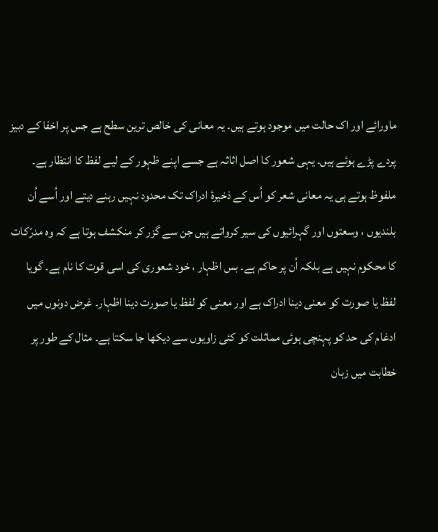ماورائے اور اک حالت میں موجود ہوتے ہیں۔ یہ معانی کی خالص ترین سطح ہے جس پر اخفا کے دبیز پردے پڑے ہوئے ہیں۔ یہی شعور کا اصل اثاثہ ہے جسے اپنے ظہور کے لیے لفظ کا انتظار ہے۔ ملفوظ ہوتے ہی یہ معانی شعر کو اُس کے ذخیرۂ ادراک تک محدود نہیں رہنے دیتے اور اُسے اُن بلندیوں ، وسعتوں اور گہرائیوں کی سیر کرواتے ہیں جن سے گزر کر منکشف ہوتا ہے کہ وہ مدرّکات کا محکوم نہیں ہے بلکہ اُن پر حاکم ہے۔ بس اظہار ، خود شعوری کی اسی قوت کا نام ہے۔ گویا لفظ یا صورت کو معنی دینا ادراک ہے اور معنی کو لفظ یا صورت دینا اظہار۔ غرض دونوں میں ادغام کی حد کو پہنچی ہوئی مماثلت کو کئی زاویوں سے دیکھا جا سکتا ہے۔ مثال کے طور پر خطابت میں زبان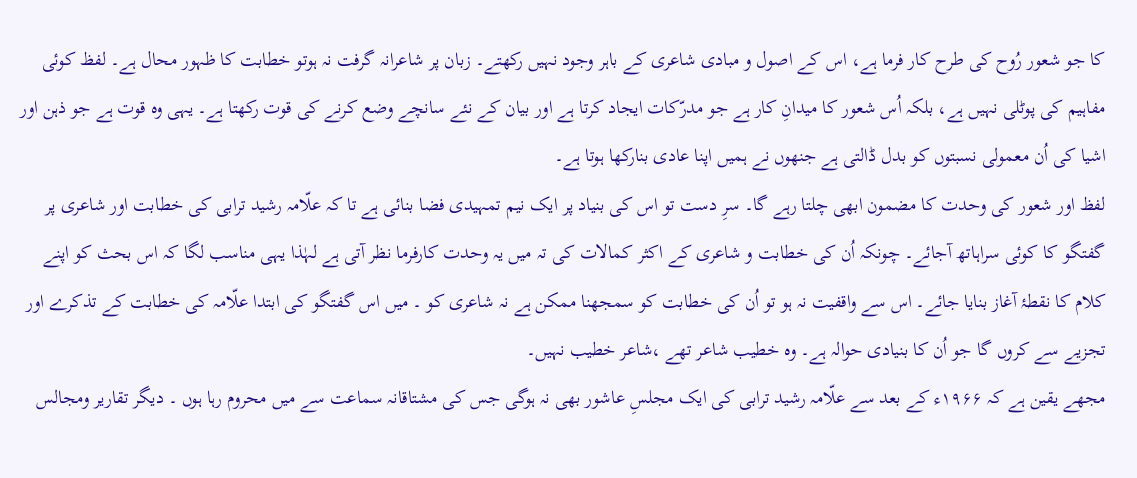کا جو شعور رُوح کی طرح کار فرما ہے، اس کے اصول و مبادی شاعری کے باہر وجود نہیں رکھتے۔ زبان پر شاعرانہ گرفت نہ ہوتو خطابت کا ظہور محال ہے۔ لفظ کوئی مفاہیم کی پوٹلی نہیں ہے، بلکہ اُس شعور کا میدانِ کار ہے جو مدرّکات ایجاد کرتا ہے اور بیان کے نئے سانچے وضع کرنے کی قوت رکھتا ہے۔ یہی وہ قوت ہے جو ذہن اور اشیا کی اُن معمولی نسبتوں کو بدل ڈالتی ہے جنھوں نے ہمیں اپنا عادی بنارکھا ہوتا ہے۔
لفظ اور شعور کی وحدت کا مضمون ابھی چلتا رہے گا۔ سرِ دست تو اس کی بنیاد پر ایک نیم تمہیدی فضا بنائی ہے تا کہ علّامہ رشید ترابی کی خطابت اور شاعری پر گفتگو کا کوئی سراہاتھ آجائے۔ چونکہ اُن کی خطابت و شاعری کے اکثر کمالات کی تہ میں یہ وحدت کارفرما نظر آتی ہے لہٰذا یہی مناسب لگا کہ اس بحث کو اپنے کلام کا نقطۂ آغاز بنایا جائے۔ اس سے واقفیت نہ ہو تو اُن کی خطابت کو سمجھنا ممکن ہے نہ شاعری کو ۔ میں اس گفتگو کی ابتدا علّامہ کی خطابت کے تذکرے اور تجزیے سے کروں گا جو اُن کا بنیادی حوالہ ہے۔ وہ خطیب شاعر تھے ،شاعر خطیب نہیں۔
مجھے یقین ہے کہ ۱۹۶۶ء کے بعد سے علّامہ رشید ترابی کی ایک مجلسِ عاشور بھی نہ ہوگی جس کی مشتاقانہ سماعت سے میں محروم رہا ہوں ۔ دیگر تقاریر ومجالس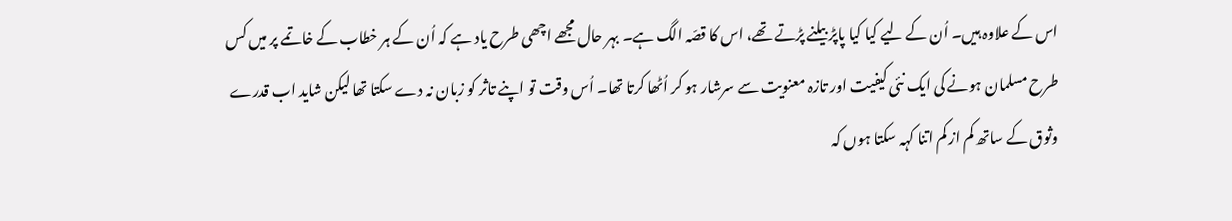اس کے علاوہ ہیں۔ اُن کے لیے کیا کیا پاپڑ بیلنے پڑتے تھے، اس کا قصّہ الگ ہے۔ بہر حال مجھے اچھی طرح یاد ہے کہ اُن کے ہر خطاب کے خاتمے پر میں کس طرح مسلمان ہونے کی ایک نئی کیفیت اور تازہ معنویت سے سرشار ہو کر اُٹھا کرتا تھا۔ اُس وقت تو اپنے تاثر کو زبان نہ دے سکتا تھا لیکن شاید اب قدرے وثوق کے ساتھ کم از کم اتنا کہہ سکتا ہوں کہ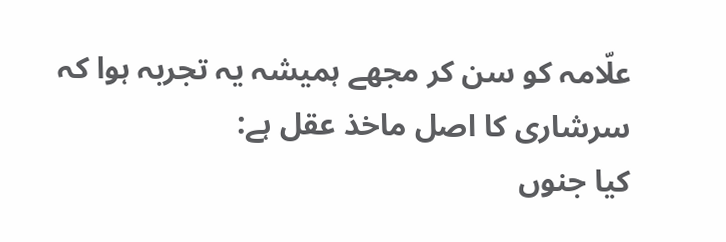علّامہ کو سن کر مجھے ہمیشہ یہ تجربہ ہوا کہ سرشاری کا اصل ماخذ عقل ہے:
کیا جنوں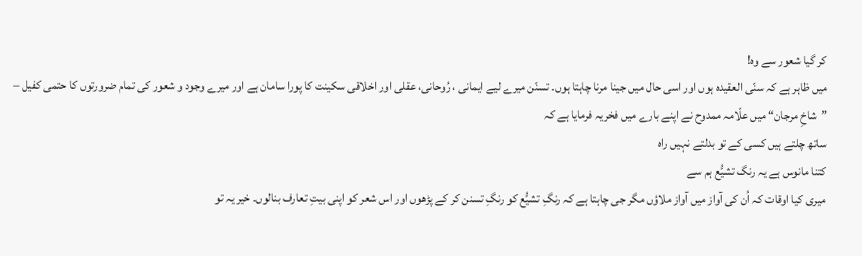کر گیا شعور سے وہ!
میں ظاہر ہے کہ سنّی العقیدہ ہوں اور اسی حال میں جینا مرنا چاہتا ہوں۔ تسنّن میرے لیے ایمانی ، رُوحانی، عقلی اور اخلاقی سکینت کا پورا سامان ہے اور میرے وجود و شعور کی تمام ضرورتوں کا حتمی کفیل – ”شاخِ مرجان“ میں علّامہ ممدوح نے اپنے بارے میں فخریہ فرمایا ہے کہ
ساتھ چلتے ہیں کسی کے تو بدلتے نہیں راہ
کتنا مانوس ہے یہ رنگ تشیُّع ہم سے
میری کیا اوقات کہ اُن کی آواز میں آواز ملاؤں مگر جی چاہتا ہے کہ رنگِ تشیُّع کو رنگِ تسنن کر کے پڑھوں اور اس شعر کو اپنی بیتِ تعارف بنالوں۔ خیر یہ تو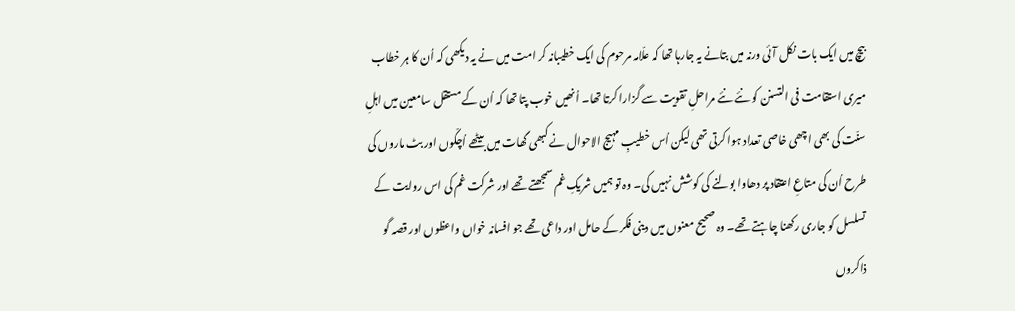بیچ میں ایک بات نکل آئی ورنہ میں بتانے یہ جارہا تھا کہ علّامہ مرحوم کی ایک خطیبانہ کر امت میں نے یہ دیکھی کہ اُن کا ہر خطاب میری استقامت فی التسنن کو نئے نئے مراحلِ تقویت سے گزارا کرتا تھا۔ اُنھیں خوب پتا تھا کہ اُن کے مستقل سامعین میں اہلِ سنّت کی بھی اچھی خاصی تعداد ہوا کرتی تھی لیکن اُس خطیبِ مہیج الاحوال نے کبھی گھات میں بیٹھے اُچکّوں اور بٹ ماروں کی طرح اُن کی متاعِ اعتقاد پر دھاوا بولنے کی کوشش نہیں کی۔ وہ تو ہمیں شریکِ غم سمجھتے تھے اور شرکت غم کی اس روایت کے تسلسل کو جاری رکھنا چاہتے تھے۔ وہ صحیح معنوں میں دینی فکر کے حامل اور داعی تھے جو افسانہ خواں واعظوں اور قصہ گو ذاکروں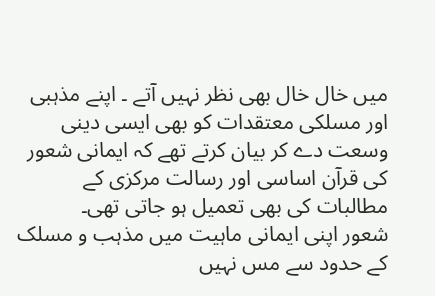میں خال خال بھی نظر نہیں آتے ۔ اپنے مذہبی اور مسلکی معتقدات کو بھی ایسی دینی وسعت دے کر بیان کرتے تھے کہ ایمانی شعور کی قرآن اساسی اور رسالت مرکزی کے مطالبات کی بھی تعمیل ہو جاتی تھی۔
شعور اپنی ایمانی ماہیت میں مذہب و مسلک کے حدود سے مس نہیں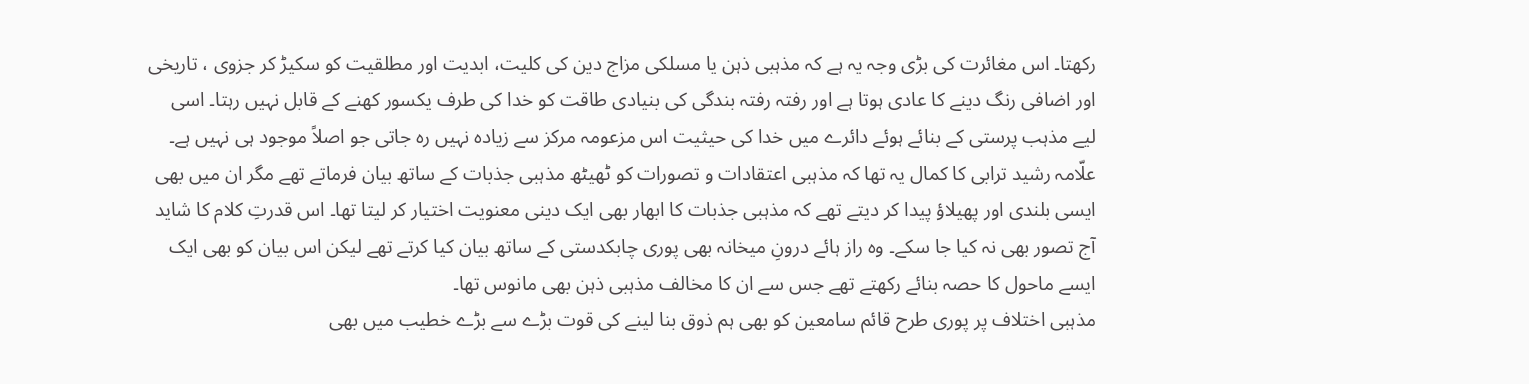رکھتا۔ اس مغائرت کی بڑی وجہ یہ ہے کہ مذہبی ذہن یا مسلکی مزاج دین کی کلیت، ابدیت اور مطلقیت کو سکیڑ کر جزوی ، تاریخی اور اضافی رنگ دینے کا عادی ہوتا ہے اور رفتہ رفتہ بندگی کی بنیادی طاقت کو خدا کی طرف یکسور کھنے کے قابل نہیں رہتا۔ اسی لیے مذہب پرستی کے بنائے ہوئے دائرے میں خدا کی حیثیت اس مزعومہ مرکز سے زیادہ نہیں رہ جاتی جو اصلاً موجود ہی نہیں ہے۔ علّامہ رشید ترابی کا کمال یہ تھا کہ مذہبی اعتقادات و تصورات کو ٹھیٹھ مذہبی جذبات کے ساتھ بیان فرماتے تھے مگر ان میں بھی ایسی بلندی اور پھیلاؤ پیدا کر دیتے تھے کہ مذہبی جذبات کا ابھار بھی ایک دینی معنویت اختیار کر لیتا تھا۔ اس قدرتِ کلام کا شاید آج تصور بھی نہ کیا جا سکے۔ وہ راز ہائے درونِ میخانہ بھی پوری چابکدستی کے ساتھ بیان کیا کرتے تھے لیکن اس بیان کو بھی ایک ایسے ماحول کا حصہ بنائے رکھتے تھے جس سے ان کا مخالف مذہبی ذہن بھی مانوس تھا۔
مذہبی اختلاف پر پوری طرح قائم سامعین کو بھی ہم ذوق بنا لینے کی قوت بڑے سے بڑے خطیب میں بھی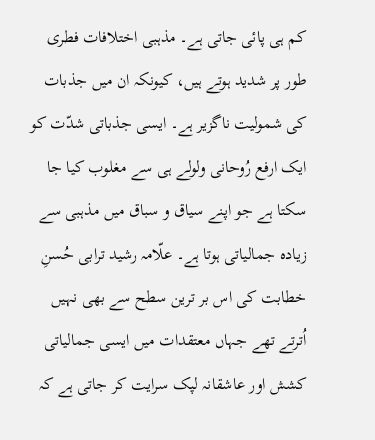کم ہی پائی جاتی ہے۔ مذہبی اختلافات فطری طور پر شدید ہوتے ہیں، کیونکہ ان میں جذبات کی شمولیت ناگزیر ہے۔ ایسی جذباتی شدّت کو ایک ارفع رُوحانی ولولے ہی سے مغلوب کیا جا سکتا ہے جو اپنے سیاق و سباق میں مذہبی سے زیادہ جمالیاتی ہوتا ہے۔ علّامہ رشید ترابی حُسنِ خطابت کی اس بر ترین سطح سے بھی نہیں اُترتے تھے جہاں معتقدات میں ایسی جمالیاتی کشش اور عاشقانہ لپک سرایت کر جاتی ہے کہ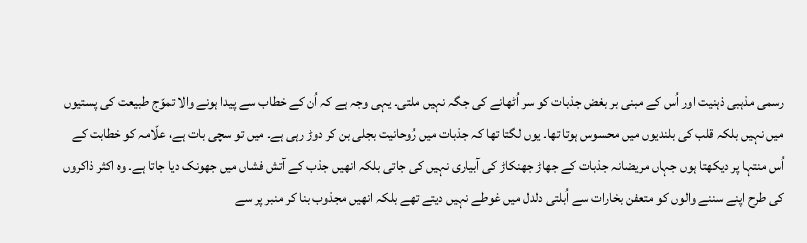رسمی مذہبی ذہنیت اور اُس کے مبنی بر بغض جذبات کو سر اُٹھانے کی جگہ نہیں ملتی۔ یہی وجہ ہے کہ اُن کے خطاب سے پیدا ہونے والا تموّج طبیعت کی پستیوں میں نہیں بلکہ قلب کی بلندیوں میں محسوس ہوتا تھا۔ یوں لگتا تھا کہ جذبات میں رُوحانیت بجلی بن کر دوڑ رہی ہے۔ میں تو سچی بات ہے، علّامہ کو خطابت کے اُس منتہا پر دیکھتا ہوں جہاں مریضانہ جذبات کے جھاڑ جھنکاڑ کی آبیاری نہیں کی جاتی بلکہ انھیں جذب کے آتش فشاں میں جھونک دیا جاتا ہے۔ وہ اکثر ذاکروں کی طرح اپنے سننے والوں کو متعفن بخارات سے اُبلتی دلدل میں غوطے نہیں دیتے تھے بلکہ انھیں مجذوب بنا کر منبر پر سے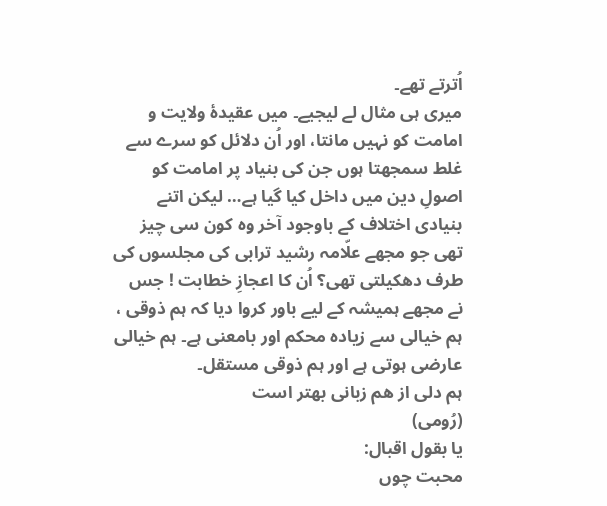اُترتے تھے۔
میری ہی مثال لے لیجیے۔ میں عقیدۂ ولایت و امامت کو نہیں مانتا، اور اُن دلائل کو سرے سے غلط سمجھتا ہوں جن کی بنیاد پر امامت کو اصولِ دین میں داخل کیا گیا ہے… لیکن اتنے بنیادی اختلاف کے باوجود آخر وہ کون سی چیز تھی جو مجھے علّامہ رشید ترابی کی مجلسوں کی طرف دھکیلتی تھی؟ اُن کا اعجازِ خطابت ! جس نے مجھے ہمیشہ کے لیے باور کروا دیا کہ ہم ذوقی ، ہم خیالی سے زیادہ محکم اور بامعنی ہے۔ ہم خیالی عارضی ہوتی ہے اور ہم ذوقی مستقل۔
ہم دلی از هم زبانی بهتر است
(رُومی)
یا بقول اقبال:
محبت چوں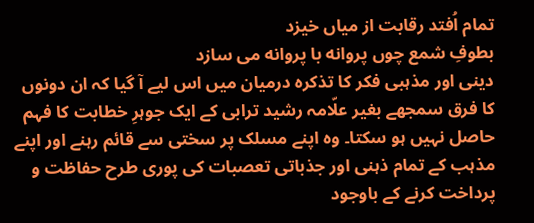تمام اُفتد رقابت از میاں خیزد
بطوفِ شمع چوں پروانه با پروانه می سازد
دینی اور مذہبی فکر کا تذکرہ درمیان میں اس لیے آ گیا کہ ان دونوں کا فرق سمجھے بغیر علّامہ رشید ترابی کے ایک جوہرِ خطابت کا فہم حاصل نہیں ہو سکتا۔ وہ اپنے مسلک پر سختی سے قائم رہنے اور اپنے مذہب کے تمام ذہنی اور جذباتی تعصبات کی پوری طرح حفاظت و پرداخت کرنے کے باوجود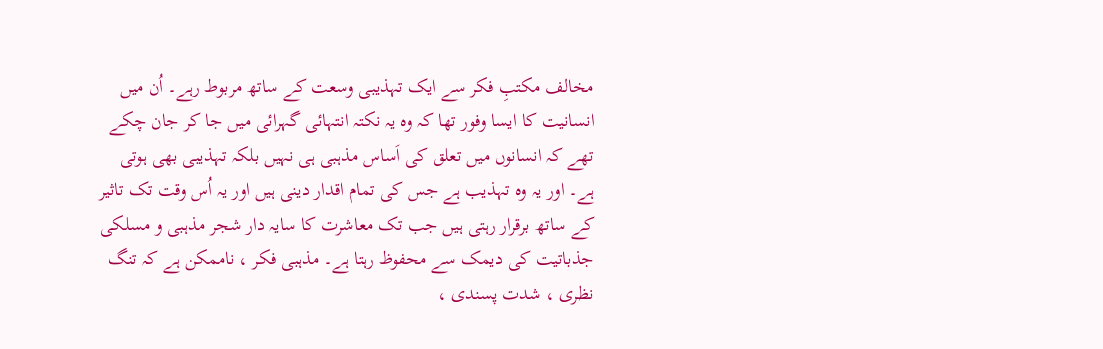مخالف مکتبِ فکر سے ایک تہذیبی وسعت کے ساتھ مربوط رہے۔ اُن میں انسانیت کا ایسا وفور تھا کہ وہ یہ نکتہ انتہائی گہرائی میں جا کر جان چکے تھے کہ انسانوں میں تعلق کی اَساس مذہبی ہی نہیں بلکہ تہذیبی بھی ہوتی ہے۔ اور یہ وہ تہذیب ہے جس کی تمام اقدار دینی ہیں اور یہ اُس وقت تک تاثیر کے ساتھ برقرار رہتی ہیں جب تک معاشرت کا سایہ دار شجر مذہبی و مسلکی جذباتیت کی دیمک سے محفوظ رہتا ہے۔ مذہبی فکر ، ناممکن ہے کہ تنگ نظری ، شدت پسندی ،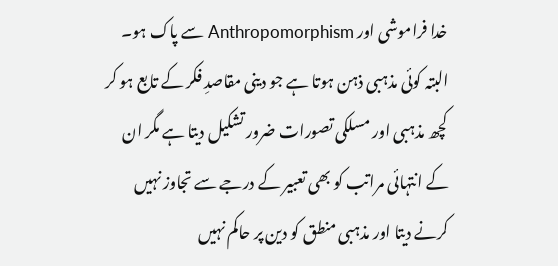خدا فراموشی اور Anthropomorphism سے پاک ہو۔ البتہ کوئی مذہبی ذہن ہوتا ہے جو دینی مقاصدِ فکر کے تابع ہو کر کچھ مذہبی اور مسلکی تصورات ضرور تشکیل دیتا ہے مگر ان کے انتہائی مراتب کو بھی تعبیر کے درجے سے تجاوز نہیں کرنے دیتا اور مذہبی منطق کو دین پر حاکم نہیں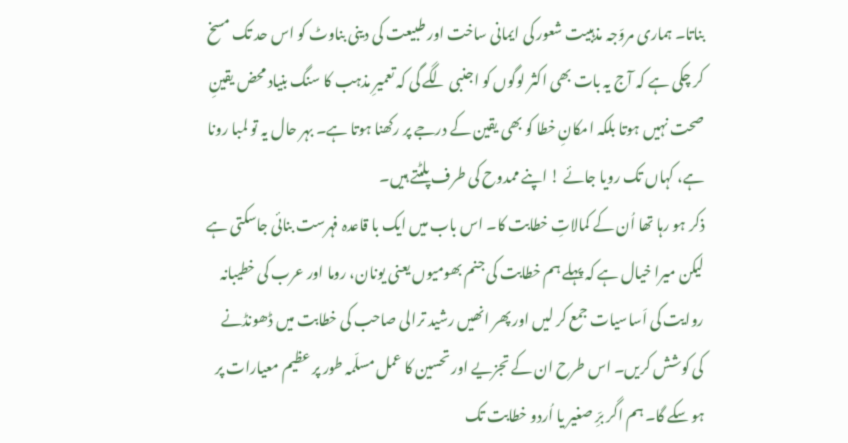بناتا۔ ہماری مروّجہ مذہبیت شعور کی ایمانی ساخت اور طبیعت کی دینی بناوٹ کو اس حد تک مسخ کر چکی ہے کہ آج یہ بات بھی اکثر لوگوں کو اجنبی لگے گی کہ تعمیرِ مذہب کا سنگ بنیاد محض یقینِ صحت نہیں ہوتا بلکہ امکانِ خطا کو بھی یقین کے درجے پر رکھنا ہوتا ہے۔ بہر حال یہ تو لمبا رونا ہے، کہاں تک رویا جائے ! اپنے ممدوح کی طرف پلٹتے ہیں۔
ذکر ہو رہا تھا اُن کے کمالاتِ خطابت کا۔ اس باب میں ایک با قاعدہ فہرست بنائی جاسکتی ہے لیکن میرا خیال ہے کہ پہلے ہم خطابت کی جنم بھومیوں یعنی یونان، روما اور عرب کی خطیبانہ روایت کی اَساسیات جمع کر لیں اور پھر انھیں رشید ترالی صاحب کی خطابت میں ڈھونڈنے کی کوشش کریں۔ اس طرح ان کے تجزیے اور تحسین کا عمل مسلّمہ طور پر عظیم معیارات پر ہو سکے گا۔ ہم اگر برِّ صغیر یا اُردو خطابت تک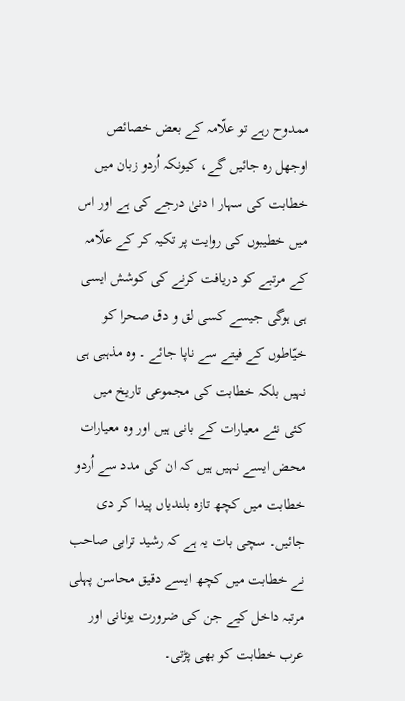ممدوح رہے تو علّامہ کے بعض خصائص اوجھل رہ جائیں گے، کیونکہ اُردو زبان میں خطابت کی سہار ا دنیٰ درجے کی ہے اور اس میں خطیبوں کی روایت پر تکیہ کر کے علّامہ کے مرتبے کو دریافت کرنے کی کوشش ایسی ہی ہوگی جیسے کسی لق و دق صحرا کو خیّاطوں کے فیتے سے ناپا جائے ۔ وہ مذہبی ہی نہیں بلکہ خطابت کی مجموعی تاریخ میں کئی نئے معیارات کے بانی ہیں اور وہ معیارات محض ایسے نہیں ہیں کہ ان کی مدد سے اُردو خطابت میں کچھ تازہ بلندیاں پیدا کر دی جائیں۔ سچی بات یہ ہے کہ رشید ترابی صاحب نے خطابت میں کچھ ایسے دقیق محاسن پہلی مرتبہ داخل کیے جن کی ضرورت یونانی اور عرب خطابت کو بھی پڑتی۔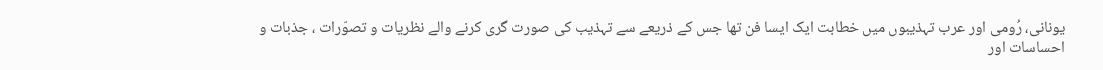یونانی، رُومی اور عرب تہذیبوں میں خطابت ایک ایسا فن تھا جس کے ذریعے سے تہذیب کی صورت گری کرنے والے نظریات و تصوّرات ، جذبات و احساسات اور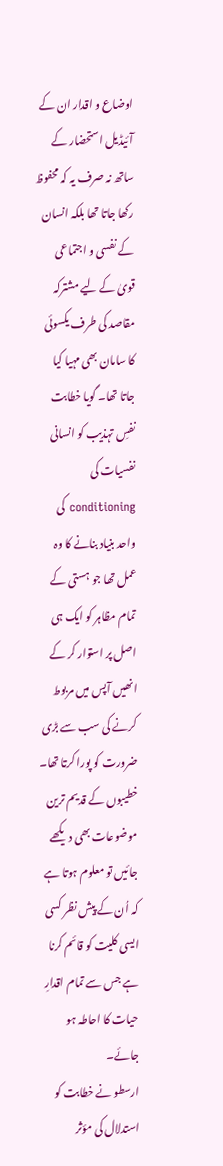اوضاع و اقدار ان کے آئیڈیل استحضار کے ساتھ نہ صرف یہ کہ محفوظ رکھا جاتا تھا بلکہ انسان کے نفسی و اجتماعی قویٰ کے لیے مشترکہ مقاصد کی طرف یکسوئی کا سامان بھی مہیا کیا جاتا تھا۔ گویا خطابت نفسِ تہذیب کو انسانی نفسیات کی conditioning کی واحد بنیاد بنانے کا وہ عمل تھا جو ہستی کے تمام مظاہر کو ایک ہی اصل پر استوار کر کے انھیں آپس میں مربوط کرنے کی سب سے بڑی ضرورت کو پورا کرتا تھا۔ خطیبوں کے قدیم ترین موضوعات بھی دیکھے جائیں تو معلوم ہوتا ہے کہ اُن کے پیش نظر کسی ایسی کلیت کو قائم کرنا ہے جس سے تمام اقدارِ حیات کا احاطہ ہو جائے۔
ارسطو نے خطابت کو استدلال کی مؤثر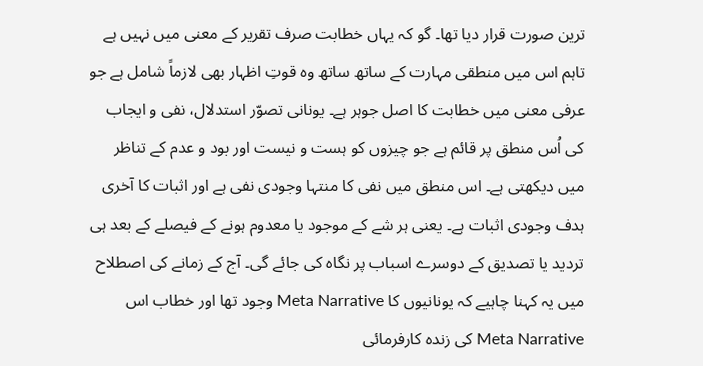ترین صورت قرار دیا تھا۔ گو کہ یہاں خطابت صرف تقریر کے معنی میں نہیں ہے تاہم اس میں منطقی مہارت کے ساتھ ساتھ وہ قوتِ اظہار بھی لازماً شامل ہے جو عرفی معنی میں خطابت کا اصل جوہر ہے۔ یونانی تصوّر استدلال، نفی و ایجاب کی اُس منطق پر قائم ہے جو چیزوں کو ہست و نیست اور بود و عدم کے تناظر میں دیکھتی ہے۔ اس منطق میں نفی کا منتہا وجودی نفی ہے اور اثبات کا آخری ہدف وجودی اثبات ہے۔ یعنی ہر شے کے موجود یا معدوم ہونے کے فیصلے کے بعد ہی تردید یا تصدیق کے دوسرے اسباب پر نگاہ کی جائے گی۔ آج کے زمانے کی اصطلاح میں یہ کہنا چاہیے کہ یونانیوں کا Meta Narrative وجود تھا اور خطاب اس Meta Narrative کی زندہ کارفرمائی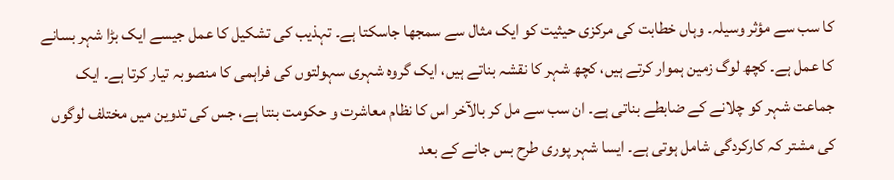کا سب سے مؤثر وسیلہ۔ وہاں خطابت کی مرکزی حیثیت کو ایک مثال سے سمجھا جاسکتا ہے۔ تہذیب کی تشکیل کا عمل جیسے ایک بڑا شہر بسانے کا عمل ہے۔ کچھ لوگ زمین ہموار کرتے ہیں، کچھ شہر کا نقشہ بناتے ہیں، ایک گروہ شہری سہولتوں کی فراہمی کا منصوبہ تیار کرتا ہے۔ ایک جماعت شہر کو چلانے کے ضابطے بناتی ہے۔ ان سب سے مل کر بالآخر اس کا نظام معاشرت و حکومت بنتا ہے، جس کی تدوین میں مختلف لوگوں کی مشتر کہ کارکردگی شامل ہوتی ہے۔ ایسا شہر پوری طرح بس جانے کے بعد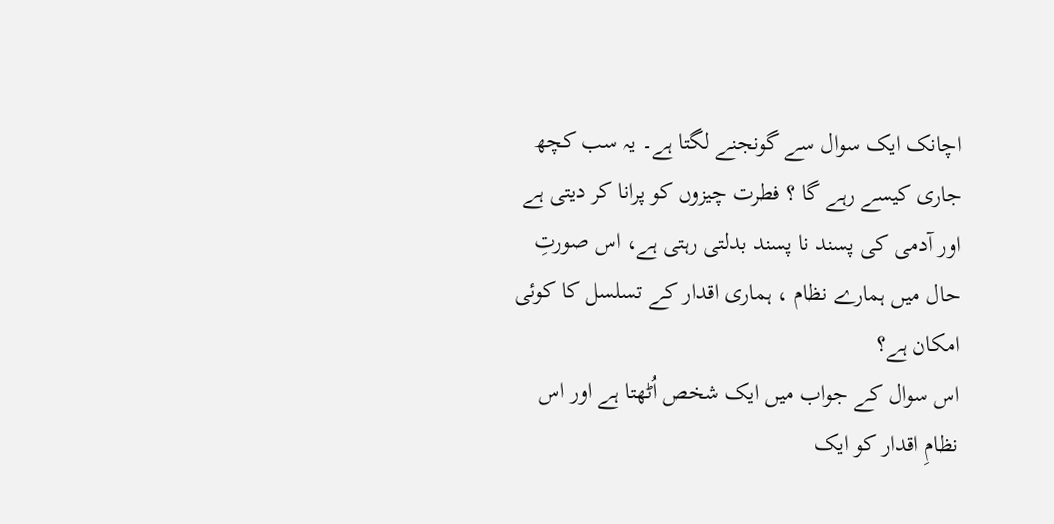اچانک ایک سوال سے گونجنے لگتا ہے۔ یہ سب کچھ جاری کیسے رہے گا ؟ فطرت چیزوں کو پرانا کر دیتی ہے اور آدمی کی پسند نا پسند بدلتی رہتی ہے، اس صورتِ حال میں ہمارے نظام ، ہماری اقدار کے تسلسل کا کوئی امکان ہے؟
اس سوال کے جواب میں ایک شخص اُٹھتا ہے اور اس نظامِ اقدار کو ایک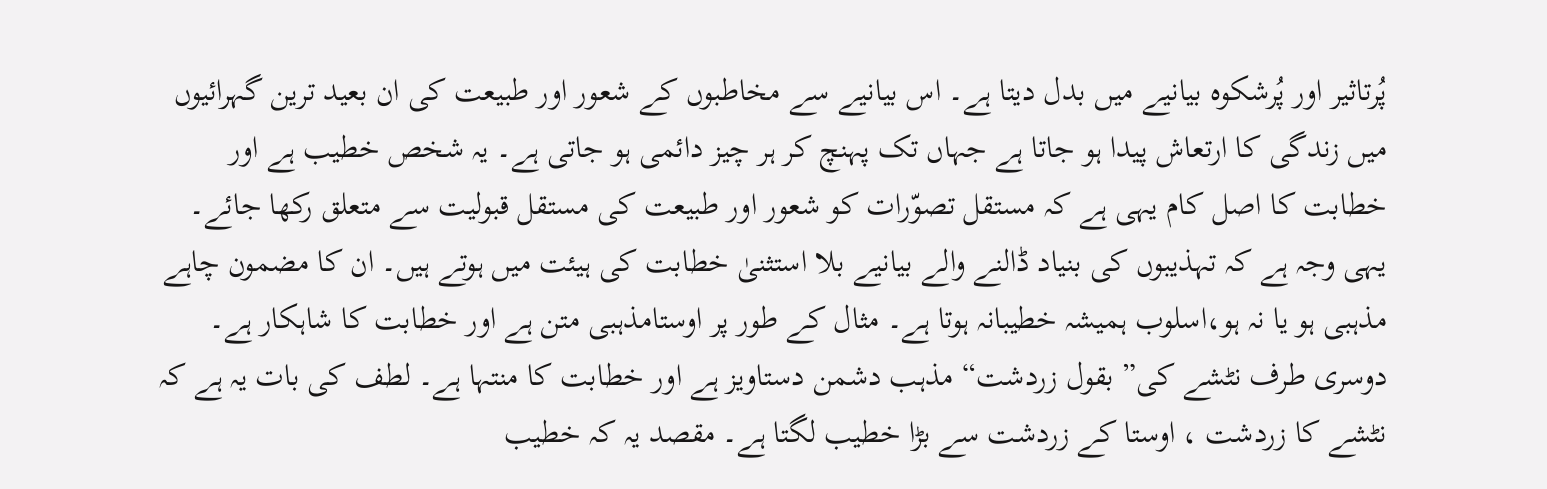پُرتاثیر اور پُرشکوہ بیانیے میں بدل دیتا ہے۔ اس بیانیے سے مخاطبوں کے شعور اور طبیعت کی ان بعید ترین گہرائیوں میں زندگی کا ارتعاش پیدا ہو جاتا ہے جہاں تک پہنچ کر ہر چیز دائمی ہو جاتی ہے۔ یہ شخص خطیب ہے اور خطابت کا اصل کام یہی ہے کہ مستقل تصوّرات کو شعور اور طبیعت کی مستقل قبولیت سے متعلق رکھا جائے۔ یہی وجہ ہے کہ تہذیبوں کی بنیاد ڈالنے والے بیانیے بلا استثنیٰ خطابت کی ہیئت میں ہوتے ہیں۔ ان کا مضمون چاہے مذہبی ہو یا نہ ہو،اسلوب ہمیشہ خطیبانہ ہوتا ہے۔ مثال کے طور پر اوستامذہبی متن ہے اور خطابت کا شاہکار ہے۔ دوسری طرف نٹشے کی” بقول زردشت“ مذہب دشمن دستاویز ہے اور خطابت کا منتہا ہے۔ لطف کی بات یہ ہے کہ نٹشے کا زردشت ، اوستا کے زردشت سے بڑا خطیب لگتا ہے۔ مقصد یہ کہ خطیب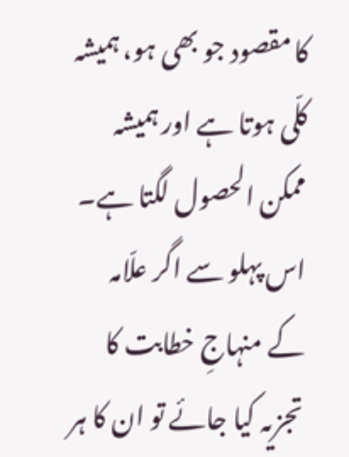کا مقصود جو بھی ہو، ہمیشہ کلّی ہوتا ہے اور ہمیشہ ممکن الحصول لگتا ہے۔ اس پہلو سے اگر علّامہ کے منہاجِ خطابت کا تجزیہ کیا جائے تو ان کا ہر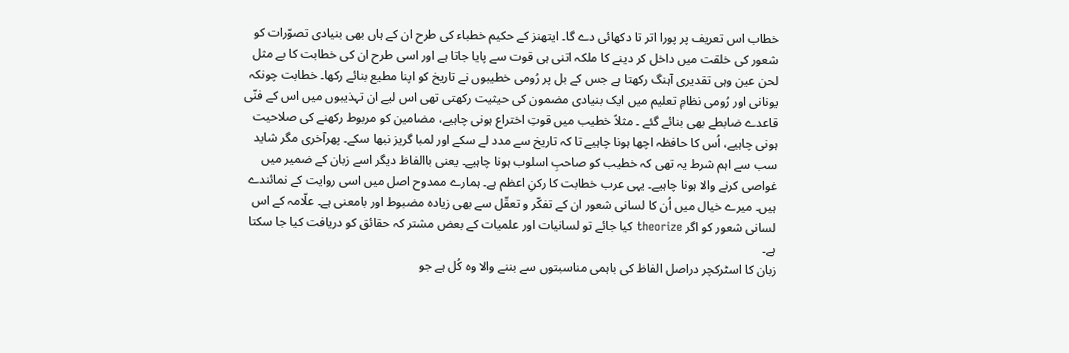خطاب اس تعریف پر پورا اتر تا دکھائی دے گا۔ ایتھنز کے حکیم خطباء کی طرح ان کے ہاں بھی بنیادی تصوّرات کو شعور کی خلقت میں داخل کر دینے کا ملکہ اتنی ہی قوت سے پایا جاتا ہے اور اسی طرح ان کی خطابت کا بے مثل لحن عین وہی تقدیری آہنگ رکھتا ہے جس کے بل پر رُومی خطیبوں نے تاریخ کو اپنا مطیع بنائے رکھا۔ خطابت چونکہ یونانی اور رُومی نظامِ تعلیم میں ایک بنیادی مضمون کی حیثیت رکھتی تھی اس لیے ان تہذیبوں میں اس کے فنّی قاعدے ضابطے بھی بنائے گئے ۔ مثلاً خطیب میں قوتِ اختراع ہونی چاہیے، مضامین کو مربوط رکھنے کی صلاحیت ہونی چاہیے، اُس کا حافظہ اچھا ہونا چاہیے تا کہ تاریخ سے مدد لے سکے اور لمبا گریز نبھا سکے۔ پھرآخری مگر شاید سب سے اہم شرط یہ تھی کہ خطیب کو صاحبِ اسلوب ہونا چاہیے۔ یعنی باالفاظ دیگر اسے زبان کے ضمیر میں غواصی کرنے والا ہونا چاہیے۔ یہی عرب خطابت کا رکنِ اعظم ہے۔ ہمارے ممدوح اصل میں اسی روایت کے نمائندے ہیں۔ میرے خیال میں اُن کا لسانی شعور ان کے تفکّر و تعقّل سے بھی زیادہ مضبوط اور بامعنی ہے۔ علّامہ کے اس لسانی شعور کو اگر theorize کیا جائے تو لسانیات اور علمیات کے بعض مشتر کہ حقائق کو دریافت کیا جا سکتا ہے۔
زبان کا اسٹرکچر دراصل الفاظ کی باہمی مناسبتوں سے بننے والا وہ کُل ہے جو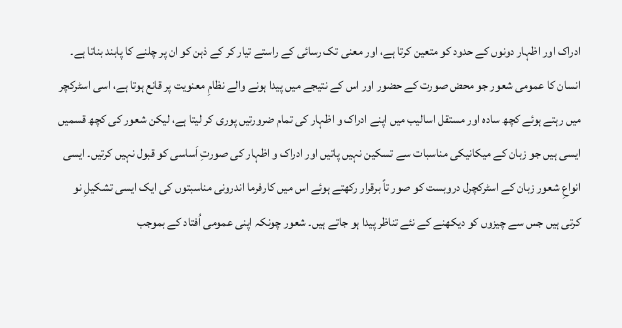ادراک اور اظہار دونوں کے حدود کو متعین کرتا ہے، اور معنی تک رسائی کے راستے تیار کر کے ذہن کو ان پر چلنے کا پابند بناتا ہے۔ انسان کا عمومی شعور جو محض صورت کے حضور اور اس کے نتیجے میں پیدا ہونے والے نظامِ معنویت پر قانع ہوتا ہے، اسی اسٹرکچر میں رہتے ہوئے کچھ سادہ اور مستقل اسالیب میں اپنے ادراک و اظہار کی تمام ضرورتیں پوری کر لیتا ہے، لیکن شعور کی کچھ قسمیں ایسی ہیں جو زبان کے میکانیکی مناسبات سے تسکین نہیں پاتیں اور ادراک و اظہار کی صورتِ اَساسی کو قبول نہیں کرتیں۔ ایسی انواعِ شعور زبان کے اسٹرکچرل دروبست کو صور تاً برقرار رکھتے ہوئے اس میں کارفرما اندرونی مناسبتوں کی ایک ایسی تشکیلِ نو کرتی ہیں جس سے چیزوں کو دیکھنے کے نئے تناظر پیدا ہو جاتے ہیں۔ شعور چونکہ اپنی عمومی اُفتاد کے بموجب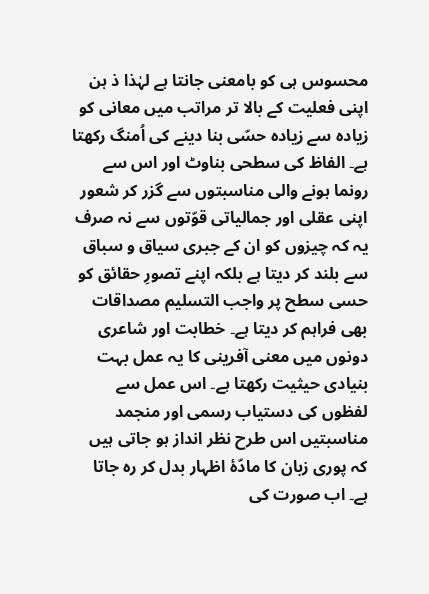محسوس ہی کو بامعنی جانتا ہے لہٰذا ذ ہن اپنی فعلیت کے بالا تر مراتب میں معانی کو زیادہ سے زیادہ حسّی بنا دینے کی اُمنگ رکھتا ہے۔ الفاظ کی سطحی بناوٹ اور اس سے رونما ہونے والی مناسبتوں سے گزر کر شعور اپنی عقلی اور جمالیاتی قوّتوں سے نہ صرف یہ کہ چیزوں کو ان کے جبری سیاق و سباق سے بلند کر دیتا ہے بلکہ اپنے تصورِ حقائق کو حسی سطح پر واجب التسلیم مصداقات بھی فراہم کر دیتا ہے۔ خطابت اور شاعری دونوں میں معنی آفرینی کا یہ عمل بہت بنیادی حیثیت رکھتا ہے۔ اس عمل سے لفظوں کی دستیاب رسمی اور منجمد مناسبتیں اس طرح نظر انداز ہو جاتی ہیں کہ پوری زبان کا مادّۂ اظہار بدل کر رہ جاتا ہے۔ اب صورت کی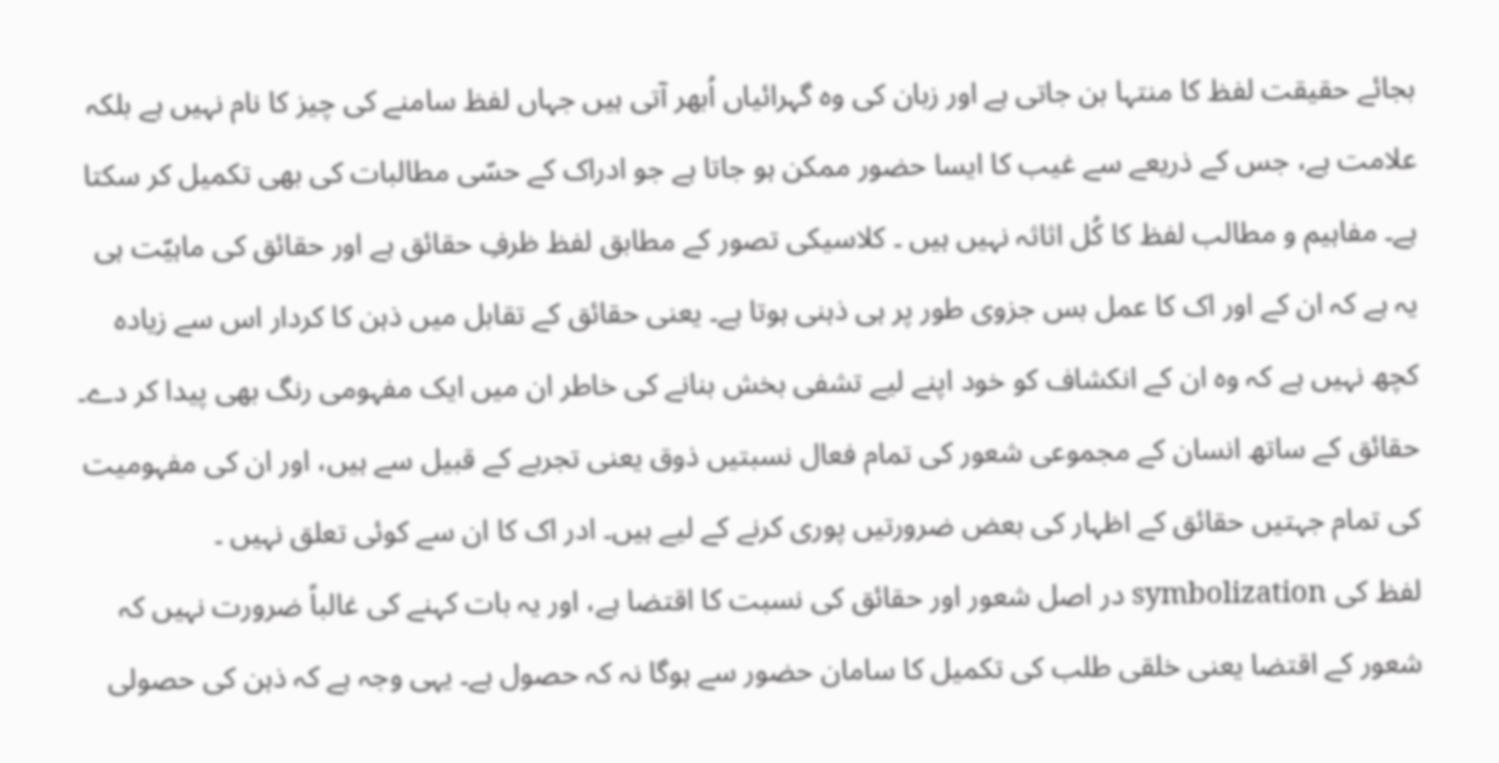بجائے حقیقت لفظ کا منتہا بن جاتی ہے اور زبان کی وہ گہرائیاں اُبھر آتی ہیں جہاں لفظ سامنے کی چیز کا نام نہیں ہے بلکہ علامت ہے، جس کے ذریعے سے غیب کا ایسا حضور ممکن ہو جاتا ہے جو ادراک کے حسّی مطالبات کی بھی تکمیل کر سکتا ہے۔ مفاہیم و مطالب لفظ کا کُل اثاثہ نہیں ہیں ۔ کلاسیکی تصور کے مطابق لفظ ظرفِ حقائق ہے اور حقائق کی ماہیّت ہی یہ ہے کہ ان کے اور اک کا عمل بس جزوی طور پر ہی ذہنی ہوتا ہے۔ یعنی حقائق کے تقابل میں ذہن کا کردار اس سے زیادہ کچھ نہیں ہے کہ وہ ان کے انکشاف کو خود اپنے لیے تشفی بخش بنانے کی خاطر ان میں ایک مفہومی رنگ بھی پیدا کر دے۔ حقائق کے ساتھ انسان کے مجموعی شعور کی تمام فعال نسبتیں ذوق یعنی تجربے کے قبیل سے ہیں، اور ان کی مفہومیت کی تمام جہتیں حقائق کے اظہار کی بعض ضرورتیں پوری کرنے کے لیے ہیں۔ ادر اک کا ان سے کوئی تعلق نہیں ۔
لفظ کی symbolization در اصل شعور اور حقائق کی نسبت کا اقتضا ہے، اور یہ بات کہنے کی غالباً ضرورت نہیں کہ شعور کے اقتضا یعنی خلقی طلب کی تکمیل کا سامان حضور سے ہوگا نہ کہ حصول ہے۔ یہی وجہ ہے کہ ذہن کی حصولی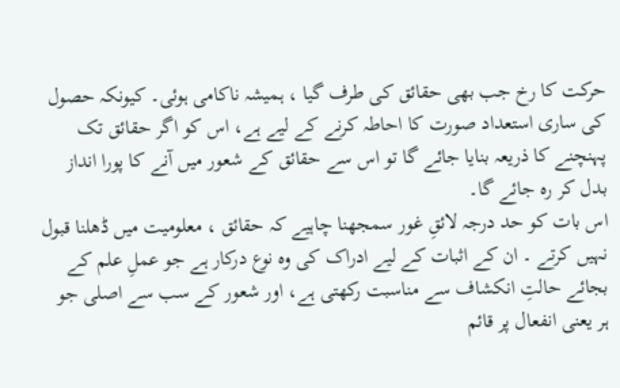حرکت کا رخ جب بھی حقائق کی طرف گیا ، ہمیشہ ناکامی ہوئی۔ کیونکہ حصول کی ساری استعداد صورت کا احاطہ کرنے کے لیے ہے، اس کو اگر حقائق تک پہنچنے کا ذریعہ بنایا جائے گا تو اس سے حقائق کے شعور میں آنے کا پورا انداز بدل کر رہ جائے گا۔
اس بات کو حد درجہ لائقِ غور سمجھنا چاہیے کہ حقائق ، معلومیت میں ڈھلنا قبول نہیں کرتے ۔ ان کے اثبات کے لیے ادراک کی وہ نوع درکار ہے جو عملِ علم کے بجائے حالتِ انکشاف سے مناسبت رکھتی ہے، اور شعور کے سب سے اصلی جو ہر یعنی انفعال پر قائم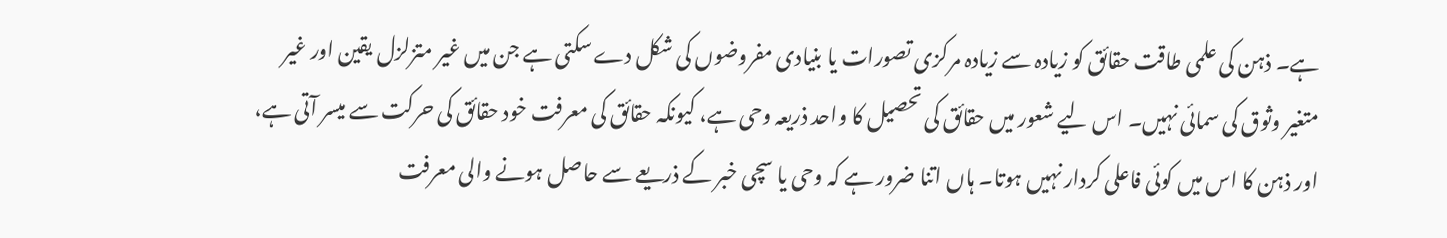ہے۔ ذہن کی علمی طاقت حقائق کو زیادہ سے زیادہ مرکزی تصورات یا بنیادی مفروضوں کی شکل دے سکتی ہے جن میں غیر متزلزل یقین اور غیر متغیر وثوق کی سمائی نہیں۔ اس لیے شعور میں حقائق کی تحصیل کا واحد ذریعہ وحی ہے، کیونکہ حقائق کی معرفت خود حقائق کی حرکت سے میسر آتی ہے، اور ذہن کا اس میں کوئی فاعلی کردار نہیں ہوتا۔ ہاں اتنا ضرور ہے کہ وحی یا سچی خبر کے ذریعے سے حاصل ہونے والی معرفت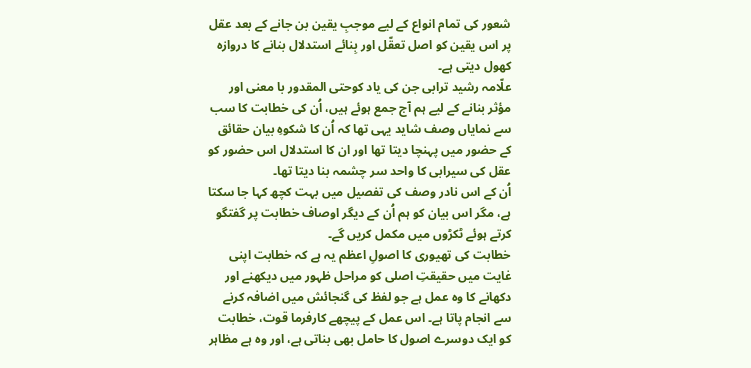شعور کی تمام انواع کے لیے موجبِ یقین بن جانے کے بعد عقل پر اس یقین کو اصل تعقّل اور بِنائے استدلال بنانے کا دروازہ کھول دیتی ہے۔
علّامہ رشید ترابی جن کی یاد کوحتی المقدور با معنی اور مؤثر بنانے کے لیے ہم آج جمع ہوئے ہیں، اُن کی خطابت کا سب سے نمایاں وصف شاید یہی تھا کہ اُن کا شکوہِ بیان حقائق کے حضور میں پہنچا دیتا تھا اور ان کا استدلال اس حضور کو عقل کی سیرابی کا واحد سر چشمہ بنا دیتا تھا۔
اُن کے اس نادر وصف کی تفصیل میں بہت کچھ کہا جا سکتا ہے، مگر اس بیان کو ہم اُن کے دیگر اوصاف خطابت پر گفتگو کرتے ہوئے ٹکڑوں میں مکمل کریں گے۔
خطابت کی تھیوری کا اصولِ اعظم یہ ہے کہ خطابت اپنی غایت میں حقیقتِ اصلی کو مراحل ظہور میں دیکھنے اور دکھانے کا وہ عمل ہے جو لفظ کی گنجائش میں اضافہ کرنے سے انجام پاتا ہے۔ اس عمل کے پیچھے کارفرما قوت، خطابت کو ایک دوسرے اصول کا حامل بھی بناتی ہے، اور وہ ہے مظاہر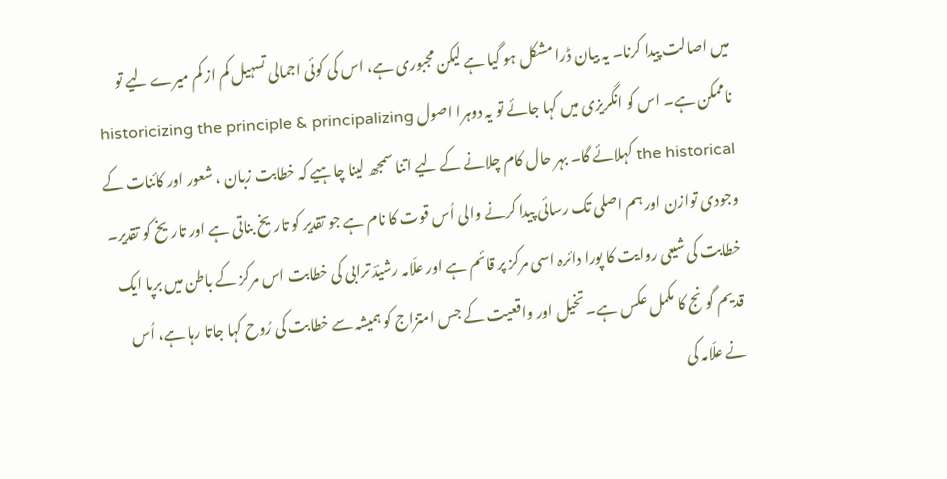میں اصالت پیدا کرنا۔ یہ بیان ڈرا مشکل ہو گیا ہے لیکن مجبوری ہے، اس کی کوئی اجمالی تسہیل کم از کم میرے لیے تو ناممکن ہے۔ اس کو انگریزی میں کہا جائے تو یہ دوہرا اصول historicizing the principle & principalizing the historical کہلائے گا۔ بہر حال کام چلانے کے لیے اتنا سمجھ لینا چاہیے کہ خطابت زبان ، شعور اور کائنات کے وجودی توازن اور ہم اصلی تک رسائی پیدا کرنے والی اُس قوت کا نام ہے جو تقدیر کو تاریخ بناتی ہے اور تاریخ کو تقدیر۔ خطابت کی شیعی روایت کا پورا دائرہ اسی مرکز پر قائم ہے اور علّامہ رشیدؔ ترابی کی خطابت اس مرکز کے باطن میں برپا ایک قدیم گونج کا مکمل عکس ہے۔ تخیل اور واقعیت کے جس امتزاج کو ہمیشہ سے خطابت کی رُوح کہا جاتا رہا ہے، اُس نے علّامہ کی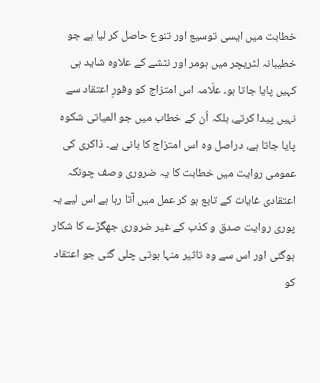خطابت میں ایسی توسیع اور تنوع حاصل کر لیا ہے جو خطیبانہ لٹریچر میں ہومر اور نٹشے کے علاوہ شاید ہی کہیں پایا جاتا ہو۔ علّامہ اس امتزاج کو وفورِ اعتقاد سے نہیں پیدا کرتے، بلکہ اُن کے خطاب میں جو المیاتی شکوہ پایا جاتا ہے، دراصل وہ اس امتزاج کا بانی ہے۔ ذاکری کی عمومی روایت میں خطابت کا یہ ضروری وصف چونکہ اعتقادی غایات کے تابع ہو کر عمل میں آتا رہا ہے اس لیے یہ پوری روایت صدق و کذب کے غیر ضروری جھگڑے کا شکار ہوگئی اور اس سے وہ تاثیر منہا ہوتی چلی گئی جو اعتقاد کو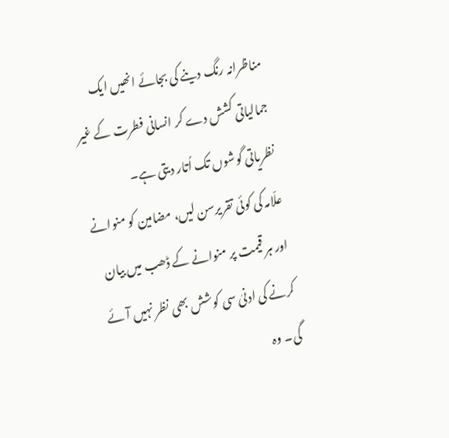مناظرانہ رنگ دینے کی بجائے انھیں ایک جمالیاتی کشش دے کر انسانی فطرت کے غیر نظریاتی گوشوں تک اُتار دیتی ہے۔
علّامہ کی کوئی تقریرسن لیں، مضامین کو منوانے اور ہر قیمت پر منوانے کے ڈھب میں بیان کرنے کی ادنیٰ سی کوشش بھی نظر نہیں آئے گی۔ وہ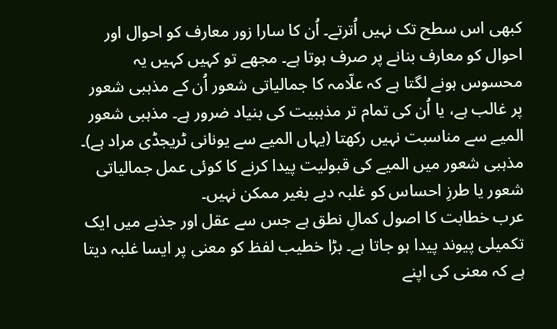کبھی اس سطح تک نہیں اُترتے۔ اُن کا سارا زور معارف کو احوال اور احوال کو معارف بنانے پر صرف ہوتا ہے۔ مجھے تو کہیں کہیں یہ محسوس ہونے لگتا ہے کہ علّامہ کا جمالیاتی شعور اُن کے مذہبی شعور پر غالب ہے، یا اُن کی تمام تر مذہبیت کی بنیاد ضرور ہے۔ مذہبی شعور المیے سے مناسبت نہیں رکھتا (یہاں المیے سے یونانی ٹریجڈی مراد ہے)۔ مذہبی شعور میں المیے کی قبولیت پیدا کرنے کا کوئی عمل جمالیاتی شعور یا طرزِ احساس کو غلبہ دیے بغیر ممکن نہیں۔
عرب خطابت کا اصول کمالِ نطق ہے جس سے عقل اور جذبے میں ایک تکمیلی پیوند پیدا ہو جاتا ہے۔ بڑا خطیب لفظ کو معنی پر ایسا غلبہ دیتا ہے کہ معنی کی اپنے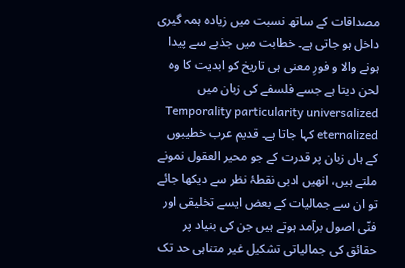مصداقات کے ساتھ نسبت میں زیادہ ہمہ گیری داخل ہو جاتی ہے۔ خطابت میں جذبے سے پیدا ہونے والا و فورِ معنی ہی تاریخ کو ابدیت کا وہ لحن دیتا ہے جسے فلسفے کی زبان میں Temporality particularity universalized eternalized کہا جاتا ہے۔ قدیم عرب خطیبوں کے ہاں زبان پر قدرت کے جو محیر العقول نمونے ملتے ہیں، انھیں ادبی نقطۂ نظر سے دیکھا جائے تو ان سے جمالیات کے بعض ایسے تخلیقی اور فنّی اصول برآمد ہوتے ہیں جن کی بنیاد پر حقائق کی جمالیاتی تشکیل غیر متناہی حد تک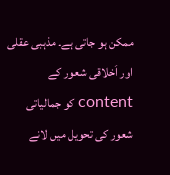ممکن ہو جاتی ہے۔ مذہبی عقلی اور اَخلاقی شعور کے content کو جمالیاتی شعور کی تحویل میں لانے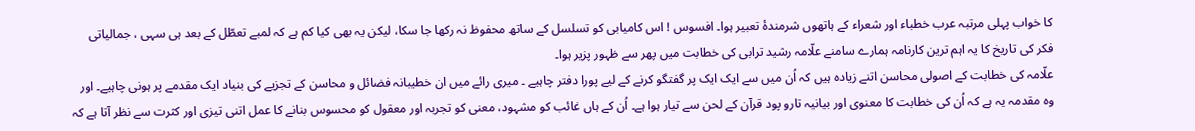کا خواب پہلی مرتبہ عرب خطباء اور شعراء کے ہاتھوں شرمندۂ تعبیر ہوا۔ افسوس ! اس کامیابی کو تسلسل کے ساتھ محفوظ نہ رکھا جا سکا، لیکن یہ بھی کیا کم ہے کہ لمبے تعطّل کے بعد ہی سہی ، جمالیاتی فکر کی تاریخ کا یہ اہم ترین کارنامہ ہمارے سامنے علّامہ رشید ترابی کی خطابت میں پھر سے ظہور پزیر ہوا۔
علّامہ کی خطابت کے اصولی محاسن اتنے زیادہ ہیں کہ اُن میں سے ایک ایک پر گفتگو کرنے کے لیے پورا دفتر چاہیے ۔ میری رائے میں ان خطیبانہ فضائل و محاسن کے تجزیے کی بنیاد ایک مقدمے پر ہونی چاہیے۔ اور وہ مقدمہ یہ ہے کہ اُن کی خطابت کا معنوی اور بیانیہ تارو پود قرآن کے لحن سے تیار ہوا ہے۔ اُن کے ہاں غائب کو مشہود، معنی کو تجربہ اور معقول کو محسوس بنانے کا عمل اتنی تیزی اور کثرت سے نظر آتا ہے کہ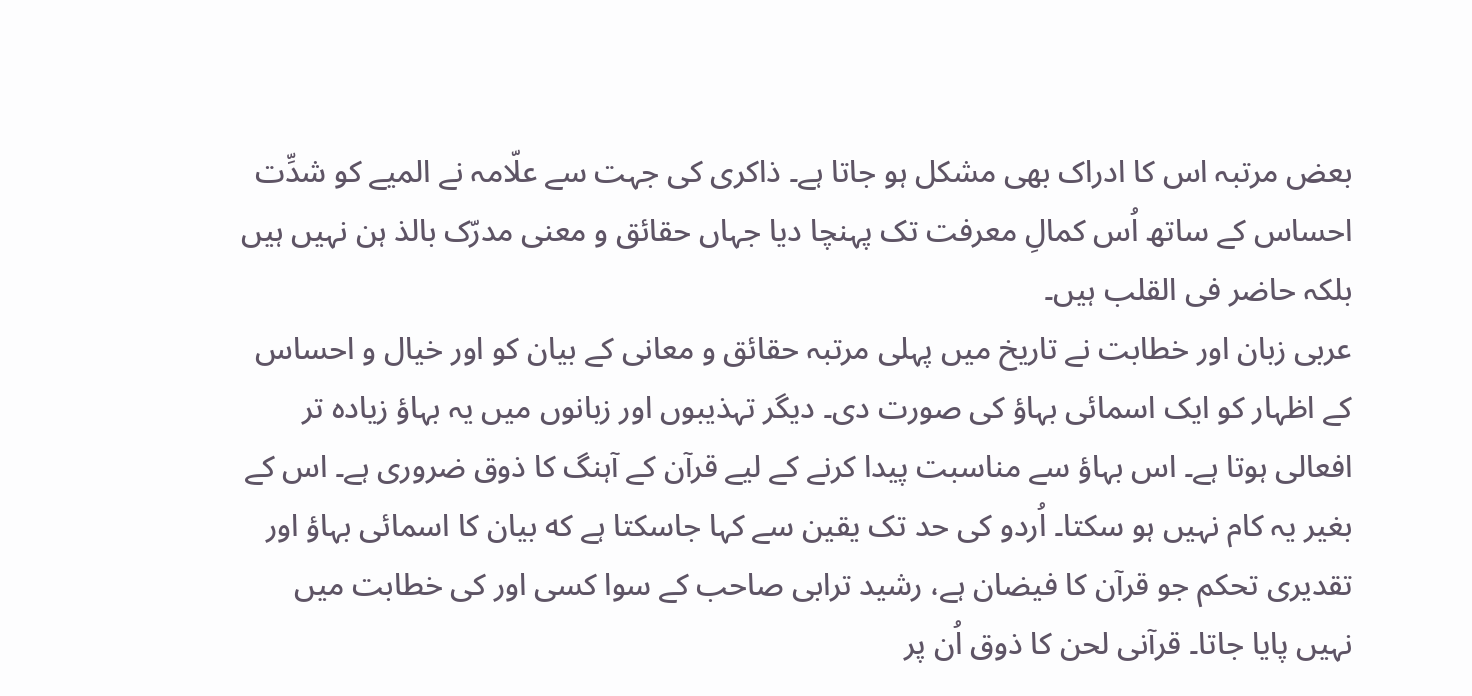بعض مرتبہ اس کا ادراک بھی مشکل ہو جاتا ہے۔ ذاکری کی جہت سے علّامہ نے المیے کو شدِّت احساس کے ساتھ اُس کمالِ معرفت تک پہنچا دیا جہاں حقائق و معنی مدرّک بالذ ہن نہیں ہیں بلکہ حاضر فی القلب ہیں۔
عربی زبان اور خطابت نے تاریخ میں پہلی مرتبہ حقائق و معانی کے بیان کو اور خیال و احساس کے اظہار کو ایک اسمائی بہاؤ کی صورت دی۔ دیگر تہذیبوں اور زبانوں میں یہ بہاؤ زیادہ تر افعالی ہوتا ہے۔ اس بہاؤ سے مناسبت پیدا کرنے کے لیے قرآن کے آہنگ کا ذوق ضروری ہے۔ اس کے بغیر یہ کام نہیں ہو سکتا۔ اُردو کی حد تک یقین سے کہا جاسکتا ہے که بیان کا اسمائی بہاؤ اور تقدیری تحکم جو قرآن کا فیضان ہے، رشید ترابی صاحب کے سوا کسی اور کی خطابت میں نہیں پایا جاتا۔ قرآنی لحن کا ذوق اُن پر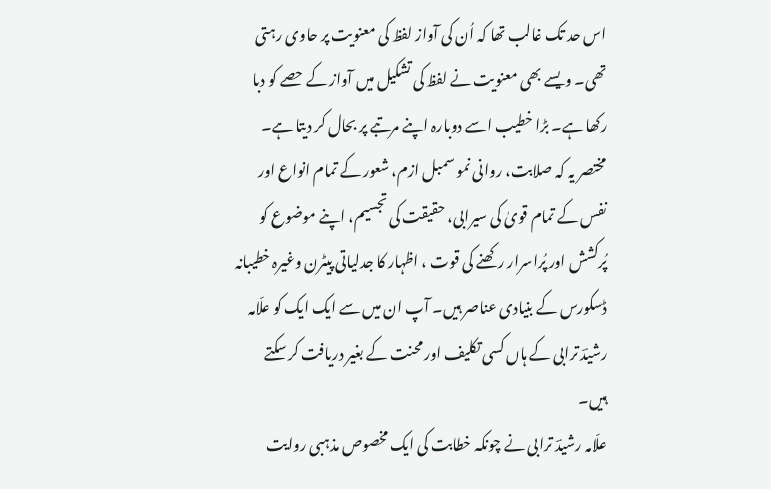اس حد تک غالب تھا کہ اُن کی آواز لفظ کی معنویت پر حاوی رہتی تھی۔ ویسے بھی معنویت نے لفظ کی تشکیل میں آواز کے حصے کو دبا رکھا ہے۔ بڑا خطیب اسے دوبارہ اپنے مرتبے پر بحال کر دیتا ہے۔ مختصر یہ کہ صلابت، روانی نمو سمبل ازم، شعور کے تمام انواع اور نفس کے تمام قویٰ کی سیرابی، حقیقت کی تجسیم، اپنے موضوع کو پُرکشش اور پُراسرار رکھنے کی قوت ، اظہار کا جدلیاتی پیٹرن وغیرہ خطیبانہ ڈسکورس کے بنیادی عناصر ہیں۔ آپ ان میں سے ایک ایک کو علّامہ رشیدؔ ترابی کے ہاں کسی تکلیف اور محنت کے بغیر دریافت کر سکتے ہیں۔
علّامہ رشیدؔ ترابی نے چونکہ خطابت کی ایک مخصوص مذہبی روایت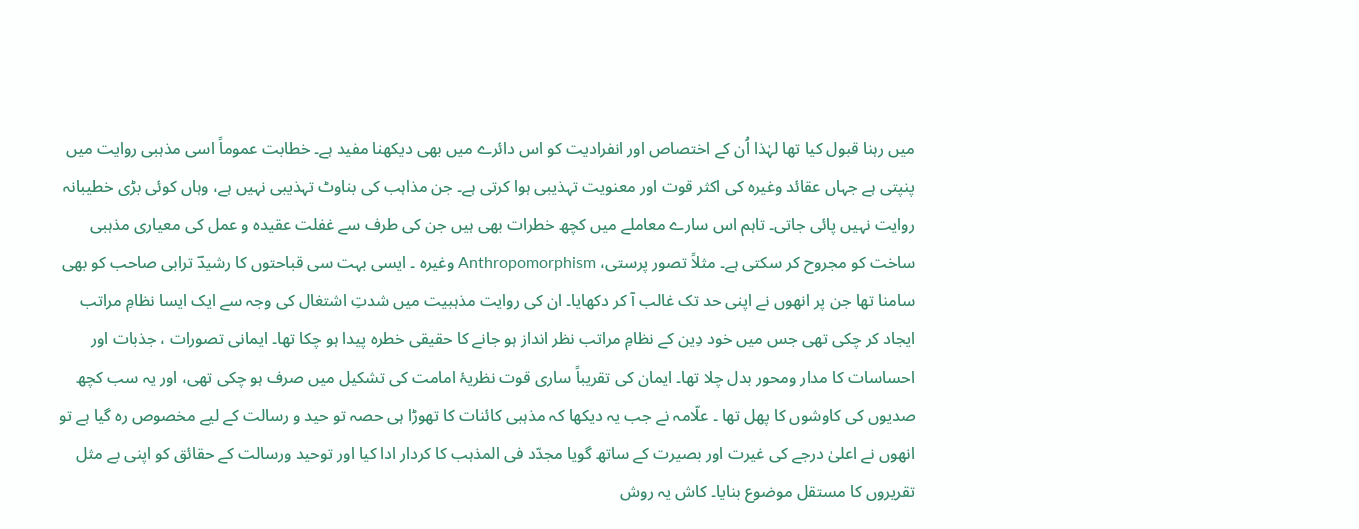میں رہنا قبول کیا تھا لہٰذا اُن کے اختصاص اور انفرادیت کو اس دائرے میں بھی دیکھنا مفید ہے۔ خطابت عموماً اسی مذہبی روایت میں پنپتی ہے جہاں عقائد وغیرہ کی اکثر قوت اور معنویت تہذیبی ہوا کرتی ہے۔ جن مذاہب کی بناوٹ تہذیبی نہیں ہے، وہاں کوئی بڑی خطیبانہ روایت نہیں پائی جاتی۔ تاہم اس سارے معاملے میں کچھ خطرات بھی ہیں جن کی طرف سے غفلت عقیدہ و عمل کی معیاری مذہبی ساخت کو مجروح کر سکتی ہے۔ مثلاً تصور پرستی، Anthropomorphism وغیرہ ۔ ایسی بہت سی قباحتوں کا رشیدؔ ترابی صاحب کو بھی سامنا تھا جن پر انھوں نے اپنی حد تک غالب آ کر دکھایا۔ ان کی روایت مذہبیت میں شدتِ اشتغال کی وجہ سے ایک ایسا نظامِ مراتب ایجاد کر چکی تھی جس میں خود دِین کے نظامِ مراتب نظر انداز ہو جانے کا حقیقی خطرہ پیدا ہو چکا تھا۔ ایمانی تصورات ، جذبات اور احساسات کا مدار ومحور بدل چلا تھا۔ ایمان کی تقریباً ساری قوت نظریۂ امامت کی تشکیل میں صرف ہو چکی تھی، اور یہ سب کچھ صدیوں کی کاوشوں کا پھل تھا ۔ علّامہ نے جب یہ دیکھا کہ مذہبی کائنات کا تھوڑا ہی حصہ تو حید و رسالت کے لیے مخصوص رہ گیا ہے تو انھوں نے اعلیٰ درجے کی غیرت اور بصیرت کے ساتھ گویا مجدّد فی المذہب کا کردار ادا کیا اور توحید ورسالت کے حقائق کو اپنی بے مثل تقریروں کا مستقل موضوع بنایا۔ کاش یہ روش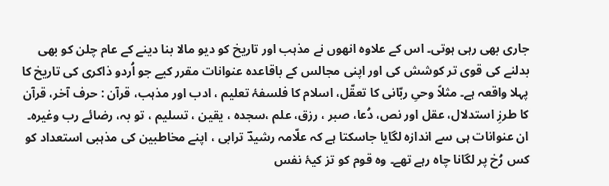جاری بھی رہی ہوتی۔ اس کے علاوہ انھوں نے مذہب اور تاریخ کو دیو مالا بنا دینے کے عام چلن کو بھی بدلنے کی قوی تر کوشش کی اور اپنی مجالس کے باقاعدہ عنوانات مقرر کیے جو اُردو ذاکری کی تاریخ کا پہلا واقعہ ہے۔ مثلاً وحیِ ربّانی کا تعقّل، اسلام کا فلسفۂ تعلیم ، ادب اور مذہب، قرآن : حرف آخر، قرآن کا طرزِ استدلال، عقل اور نص، دُعا، صبر ، رزق، علم ،سجدہ ، یقین ، تسلیم ، تو بہ، رضائے رب وغیرہ۔
ان عنوانات ہی سے اندازہ لگایا جاسکتا ہے کہ علّامہ رشیدؔ ترابی ، اپنے مخاطبین کی مذہبی استعداد کو کس رُخ پر لگانا چاہ رہے تھے۔ وہ قوم کو تز کیۂ نفس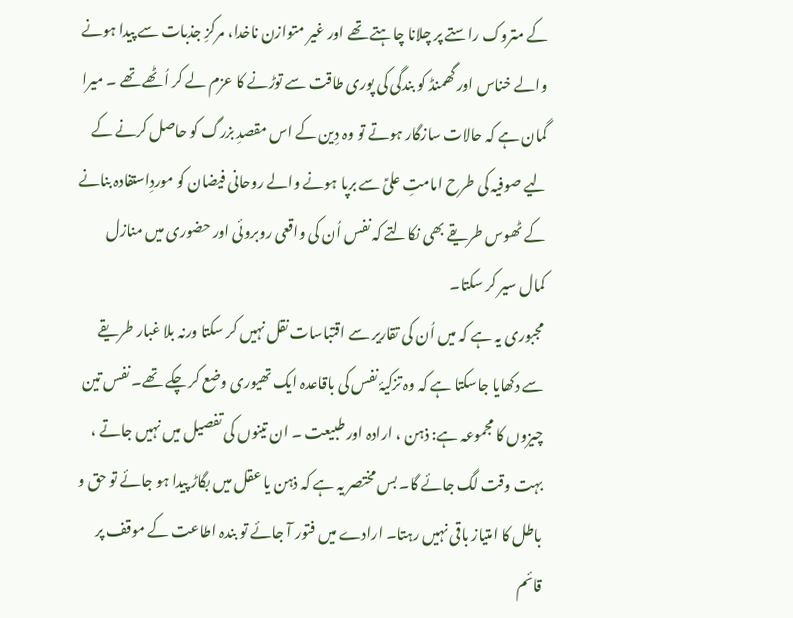کے متروک راستے پر چلانا چاہتے تھے اور غیر متوازن ناخدا، مرکزِ جذبات سے پیدا ہونے والے خناس اور گھمنڈ کو بندگی کی پوری طاقت سے توڑنے کا عزم لے کر اُٹھے تھے ۔ میرا گمان ہے کہ حالات سازگار ہوتے تو وہ دِین کے اس مقصدِ بزرگ کو حاصل کرنے کے لیے صوفیہ کی طرح امامتِ علیؑ سے برپا ہونے والے روحانی فیضان کو موردِاستفادہ بنانے کے ٹھوس طریقے بھی نکالتے کہ نفس اُن کی واقعی روبروئی اور حضوری میں منازل کمال سیر کر سکتا۔
مجبوری یہ ہے کہ میں اُن کی تقاریر سے اقتباسات نقل نہیں کر سکتا ورنہ بلا غبار طریقے سے دکھایا جاسکتا ہے کہ وہ تزکیۂ نفس کی باقاعدہ ایک تھیوری وضع کر چکے تھے۔ نفس تین چیزوں کا مجموعہ ہے: ذہن ، ارادہ اور طبیعت ۔ ان تینوں کی تفصیل میں نہیں جاتے ، بہت وقت لگ جائے گا۔ بس مختصر یہ ہے کہ ذہن یا عقل میں بگاڑ پیدا ہو جائے تو حق و باطل کا امتیاز باقی نہیں رہتا۔ ارادے میں فتور آ جائے تو بندہ اطاعت کے موقف پر قائم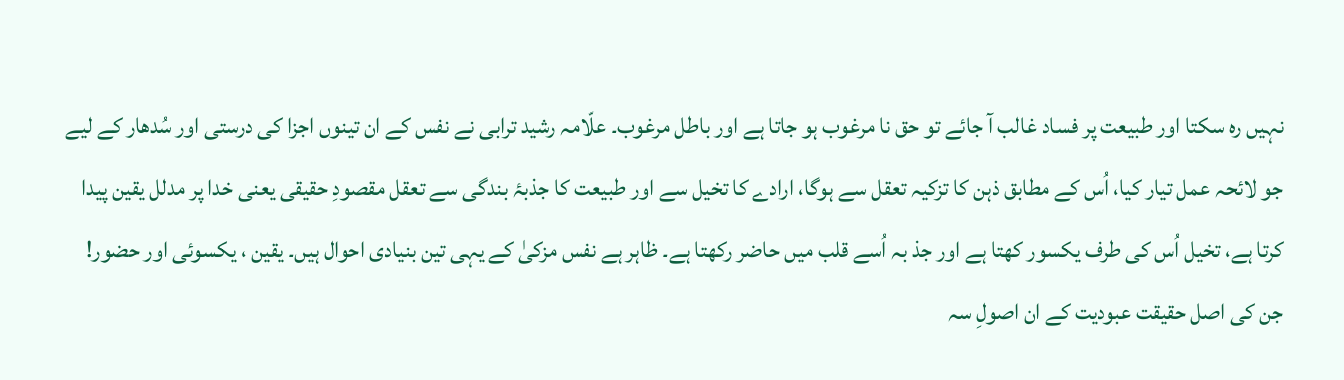نہیں رہ سکتا اور طبیعت پر فساد غالب آ جائے تو حق نا مرغوب ہو جاتا ہے اور باطل مرغوب۔ علّامہ رشید ترابی نے نفس کے ان تینوں اجزا کی درستی اور سُدھار کے لیے جو لائحہ عمل تیار کیا، اُس کے مطابق ذہن کا تزکیہ تعقل سے ہوگا، ارادے کا تخیل سے اور طبیعت کا جذبۂ بندگی سے تعقل مقصودِ حقیقی یعنی خدا پر مدلل یقین پیدا کرتا ہے، تخیل اُس کی طرف یکسور کھتا ہے اور جذ بہ اُسے قلب میں حاضر رکھتا ہے۔ ظاہر ہے نفس مزکیٰ کے یہی تین بنیادی احوال ہیں۔ یقین ، یکسوئی اور حضور! جن کی اصل حقیقت عبودیت کے ان اصولِ سہ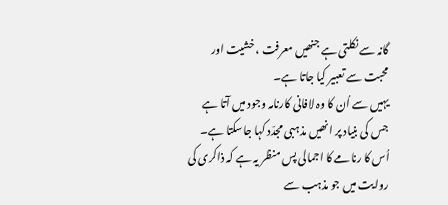گانہ سے نکلتی ہے جنھیں معرفت ، خشیت اور محبت سے تعبیر کیا جاتا ہے۔
یہیں سے اُن کا وہ لافانی کارنامہ وجود میں آتا ہے جس کی بنیاد پر انھیں مذہبی مجدّد کہا جاسکتا ہے۔ اُس کا رنامے کا اجمالی پس منظر یہ ہے کہ ذاکری کی روایت میں جو مذہب سے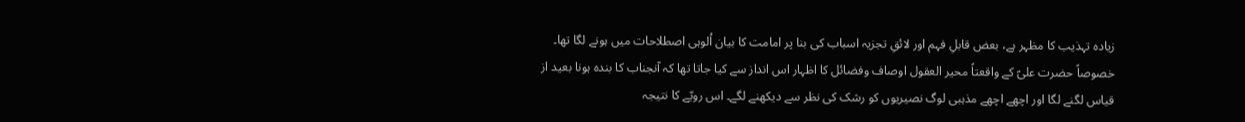زیادہ تہذیب کا مظہر ہے، بعض قابلِ فہم اور لائقِ تجزیہ اسباب کی بنا پر امامت کا بیان اُلوہی اصطلاحات میں ہونے لگا تھا۔ خصوصاً حضرت علیؑ کے واقعتاً محیر العقول اوصاف وفضائل کا اظہار اس انداز سے کیا جاتا تھا کہ آنجناب کا بندہ ہونا بعید از قیاس لگنے لگا اور اچھے اچھے مذہبی لوگ نصیریوں کو رشک کی نظر سے دیکھنے لگے۔ اس رویّے کا نتیجہ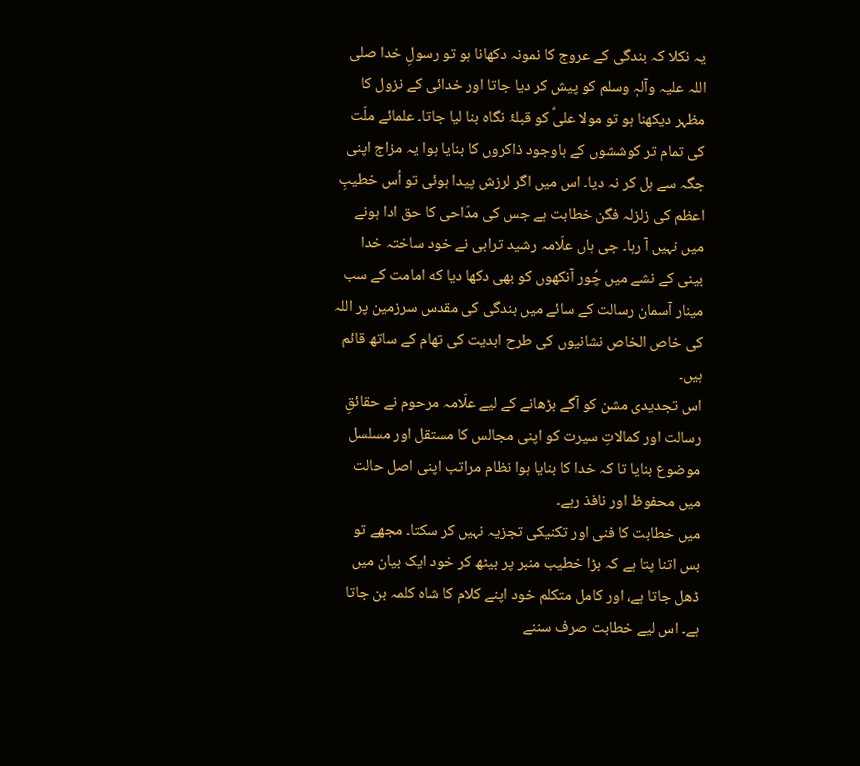یہ نکلا کہ بندگی کے عروج کا نمونہ دکھانا ہو تو رسولِ خدا صلی اللہ علیہ وآلہٖ وسلم کو پیش کر دیا جاتا اور خدائی کے نزول کا مظہر دیکھنا ہو تو مولا علیؑ کو قبلۂ نگاہ بنا لیا جاتا۔ علمائے ملّت کی تمام تر کوششوں کے باوجود ذاکروں کا بنایا ہوا یہ مزاج اپنی جگہ سے ہل کر نہ دیا۔ اس میں اگر لرزش پیدا ہوئی تو اُس خطیبِ اعظم کی زلزلہ فگن خطابت ہے جس کی مدّاحی کا حق ادا ہونے میں نہیں آ رہا۔ جی ہاں علّامہ رشید ترابی نے خود ساختہ خدا بینی کے نشے میں چُور آنکھوں کو بھی دکھا دیا که امامت کے سب مینار آسمان رسالت کے سائے میں بندگی کی مقدس سرزمین پر اللہ کی خاص الخاص نشانیوں کی طرح ابدیت کی تھام کے ساتھ قائم ہیں۔
اس تجدیدی مشن کو آگے بڑھانے کے لیے علّامہ مرحوم نے حقائقِ رسالت اور کمالاتِ سیرت کو اپنی مجالس کا مستقل اور مسلسل موضوع بنایا تا کہ خدا کا بنایا ہوا نظام مراتب اپنی اصل حالت میں محفوظ اور نافذ رہے۔
میں خطابت کا فنی اور تکنیکی تجزیہ نہیں کر سکتا۔ مجھے تو بس اتنا پتا ہے کہ بڑا خطیب منبر پر بیٹھ کر خود ایک بیان میں ڈھل جاتا ہے، اور کامل متکلم خود اپنے کلام کا شاہ کلمہ بن جاتا ہے۔ اس لیے خطابت صرف سننے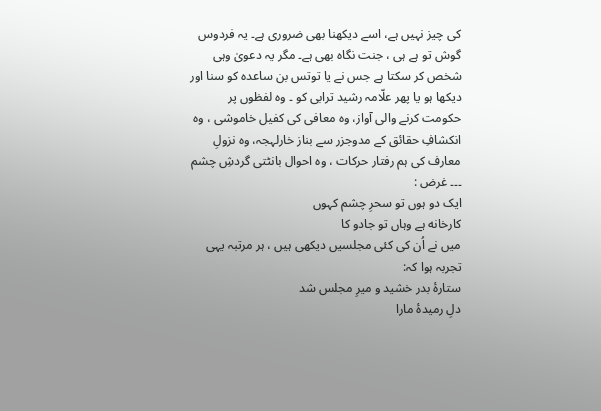کی چیز نہیں ہے، اسے دیکھنا بھی ضروری ہے۔ یہ فردوس گوش تو ہے ہی ، جنت نگاہ بھی ہے۔ مگر یہ دعویٰ وہی شخص کر سکتا ہے جس نے یا توتس بن ساعدہ کو سنا اور دیکھا ہو یا پھر علّامہ رشید ترابی کو ۔ وہ لفظوں پر حکومت کرنے والی آواز، وہ معافی کی کفیل خاموشی ، وہ انکشافِ حقائق کے مدوجزر سے بناز خارلہجہ، وہ نزولِ معارف کی ہم رفتار حرکات ، وہ احوال بانٹتی گردشِ چشم ۔۔۔ غرض :
ایک دو ہوں تو سحرِ چشم کہوں
کارخانه ہے وہاں تو جادو کا
میں نے اُن کی کئی مجلسیں دیکھی ہیں ، ہر مرتبہ یہی تجربہ ہوا کہ:
ستارهٔ بدر خشید و میرِ مجلس شد
دلِ رمیدهٔ مارا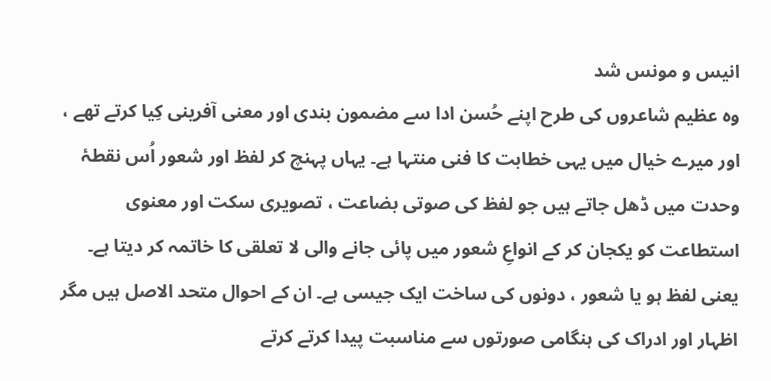انیس و مونس شد
وہ عظیم شاعروں کی طرح اپنے حُسن ادا سے مضمون بندی اور معنی آفرینی کِیا کرتے تھے ، اور میرے خیال میں یہی خطابت کا فنی منتہا ہے۔ یہاں پہنچ کر لفظ اور شعور اُس نقطۂ وحدت میں ڈھل جاتے ہیں جو لفظ کی صوتی بضاعت ، تصویری سکت اور معنوی استطاعت کو یکجان کر کے انواعِ شعور میں پائی جانے والی لا تعلقی کا خاتمہ کر دیتا ہے۔ یعنی لفظ ہو یا شعور ، دونوں کی ساخت ایک جیسی ہے۔ ان کے احوال متحد الاصل ہیں مگر اظہار اور ادراک کی ہنگامی صورتوں سے مناسبت پیدا کرتے کرتے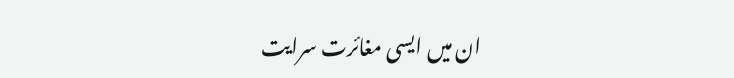ان میں ایسی مغائرت سرایت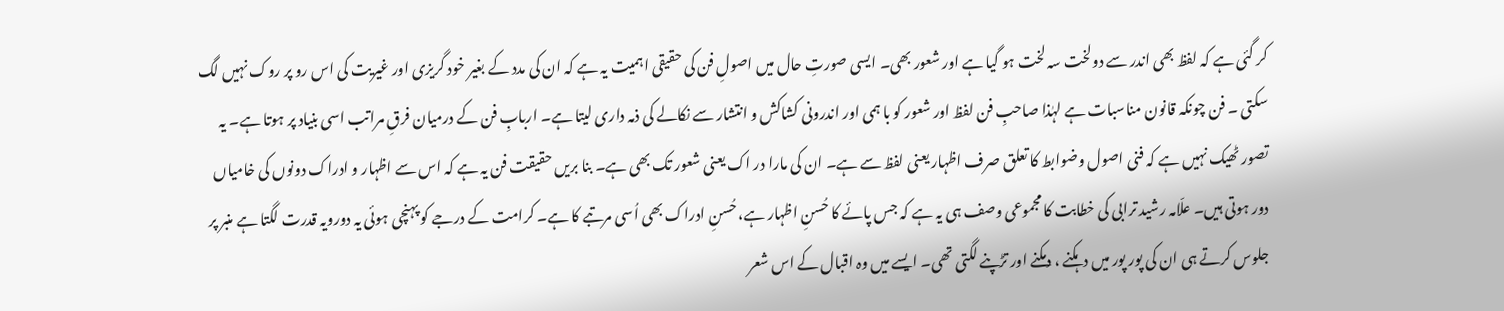کر گئی ہے کہ لفظ بھی اندر سے دولخت سہ لخت ہو گیا ہے اور شعور بھی۔ ایسی صورتِ حال میں اصولِ فن کی حقیقی اہمیت یہ ہے کہ ان کی مدد کے بغیر خود گریزی اور غیریت کی اس رو پر روک نہیں لگ سکتی ۔ فن چونکہ قانون مناسبات ہے لہٰذا صاحبِ فن لفظ اور شعور کو با ہمی اور اندرونی کشاکش و انتشار سے نکالے کی ذمہ داری لیتا ہے۔ اربابِ فن کے درمیان فرقِ مراتب اسی بنیاد پر ہوتا ہے۔ یہ تصور ٹھیک نہیں ہے کہ فنی اصول وضوابط کا تعلق صرف اظہار یعنی لفظ سے ہے۔ ان کی مارا در اک یعنی شعور تک بھی ہے۔ بنا بریں حقیقت فن یہ ہے کہ اس سے اظہار و ادراک دونوں کی خامیاں دور ہوتی ہیں۔ علّامہ رشید ترابی کی خطابت کا مجموعی وصف ہی یہ ہے کہ جس پائے کا حُسنِ اظہار ہے، حُسنِ ادراک بھی اُسی مرتبے کا ہے۔ کرامت کے درجے کو پہنچی ہوئی یہ دورویہ قدرت لگتا ہے منبر پر جلوس کرتے ہی ان کی پور پور میں دہکنے ، دمکنے اور تڑپنے لگتی تھی۔ ایسے میں وہ اقبال کے اس شعر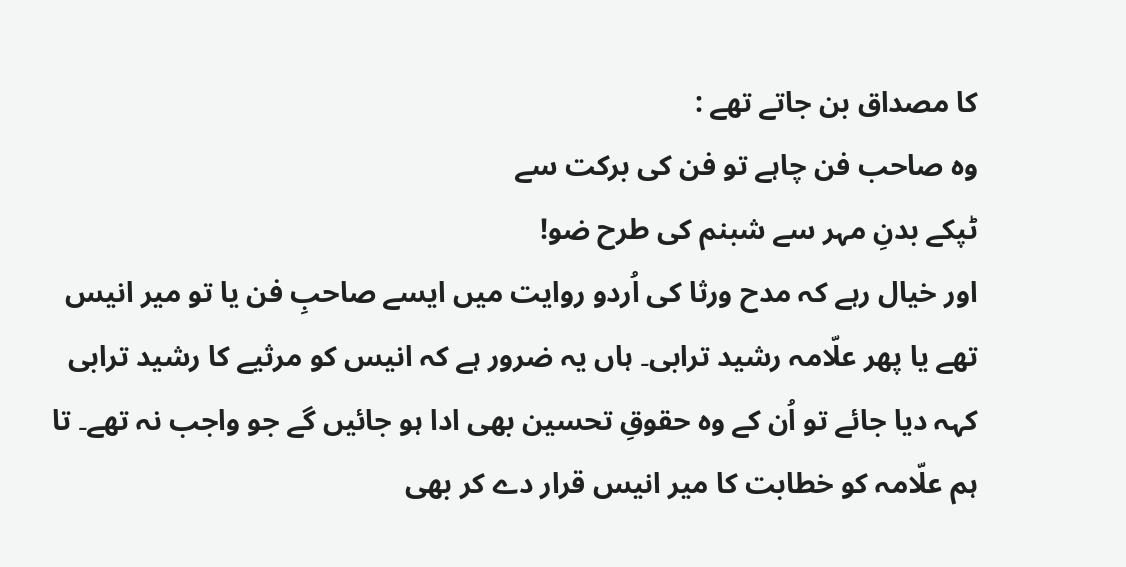کا مصداق بن جاتے تھے :
وہ صاحب فن چاہے تو فن کی برکت سے
ٹپکے بدنِ مہر سے شبنم کی طرح ضو!
اور خیال رہے کہ مدح ورثا کی اُردو روایت میں ایسے صاحبِ فن یا تو میر انیس تھے یا پھر علّامہ رشید ترابی۔ ہاں یہ ضرور ہے کہ انیس کو مرثیے کا رشید ترابی کہہ دیا جائے تو اُن کے وہ حقوقِ تحسین بھی ادا ہو جائیں گے جو واجب نہ تھے۔ تا ہم علّامہ کو خطابت کا میر انیس قرار دے کر بھی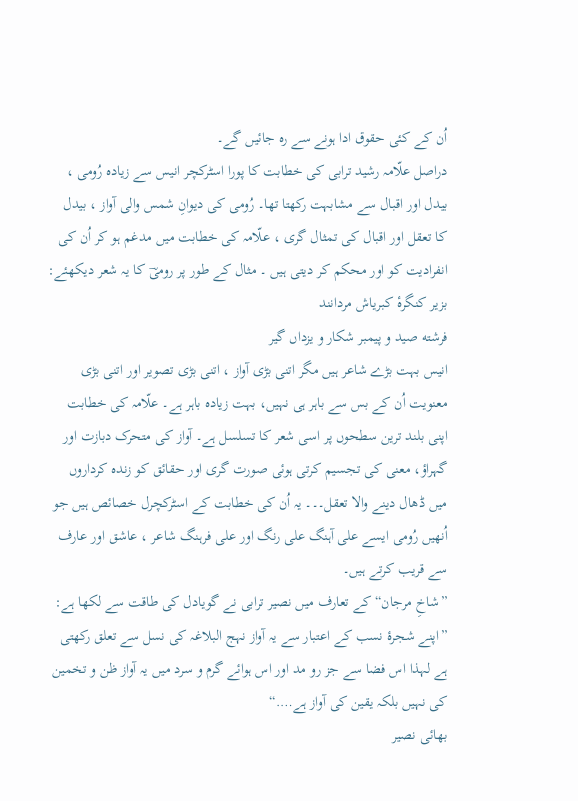اُن کے کئی حقوق ادا ہونے سے رہ جائیں گے۔
دراصل علّامہ رشید ترابی کی خطابت کا پورا اسٹرکچر انیس سے زیادہ رُومی ، بیدل اور اقبال سے مشابہت رکھتا تھا۔ رُومی کی دیوانِ شمس والی آواز ، بیدل کا تعقل اور اقبال کی تمثال گری ، علّامہ کی خطابت میں مدغم ہو کر اُن کی انفرادیت کو اور محکم کر دیتی ہیں ۔ مثال کے طور پر رومیؔ کا یہ شعر دیکھئے:
بزیر کنگرهٔ کبریاش مردانند
فرشته صید و پیمبر شکار و یزداں گیر
انیس بہت بڑے شاعر ہیں مگر اتنی بڑی آواز ، اتنی بڑی تصویر اور اتنی بڑی معنویت اُن کے بس سے باہر ہی نہیں، بہت زیادہ باہر ہے۔ علّامہ کی خطابت اپنی بلند ترین سطحوں پر اسی شعر کا تسلسل ہے۔ آواز کی متحرک دبازت اور گہراؤ، معنی کی تجسیم کرتی ہوئی صورت گری اور حقائق کو زندہ کرداروں میں ڈھال دینے والا تعقل۔۔۔ یہ اُن کی خطابت کے اسٹرکچرل خصائص ہیں جو اُنھیں رُومی ایسے علی آہنگ علی رنگ اور علی فرہنگ شاعر ، عاشق اور عارف سے قریب کرتے ہیں۔
”شاخِ مرجان“ کے تعارف میں نصیر ترابی نے گویادل کی طاقت سے لکھا ہے:
”اپنے شجرۂ نسب کے اعتبار سے یہ آواز نہج البلاغہ کی نسل سے تعلق رکھتی ہے لہذا اس فضا سے جز رو مد اور اس ہوائے گرم و سرد میں یہ آواز ظن و تخمین کی نہیں بلکہ یقین کی آواز ہے….“
بھائی نصیر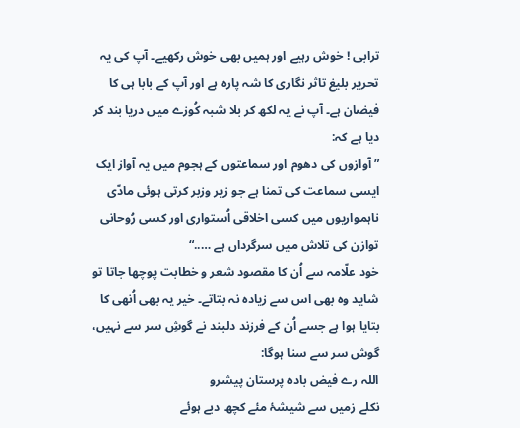ترابی ! خوش رہیے اور ہمیں بھی خوش رکھیے۔ آپ کی یہ تحریر بلیغ تاثر نگاری کا شہ پارہ ہے اور آپ کے بابا ہی کا فیضان ہے۔ آپ نے یہ لکھ کر بلا شبہ کُوزے میں دریا بند کر دیا ہے کہ:
”آوازوں کی دھوم اور سماعتوں کے ہجوم میں یہ آواز ایک ایسی سماعت کی تمنا ہے جو زیر وزبر کرتی ہوئی مادّی ناہمواریوں میں کسی اخلاقی اُستواری اور کسی رُوحانی توازن کی تلاش میں سرگرداں ہے …..“
خود علّامہ سے اُن کا مقصود شعر و خطابت پوچھا جاتا تو شاید وہ بھی اس سے زیادہ نہ بتاتے۔ خیر یہ بھی اُنھی کا بتایا ہوا ہے جسے اُن کے فرزند دلبند نے گوشِ سر سے نہیں، گوش سر سے سنا ہوگا:
اللہ رے فیض بادہ پرستان پیشرو
نکلے زمیں سے شیشۂ مئے کچھ دبے ہوئے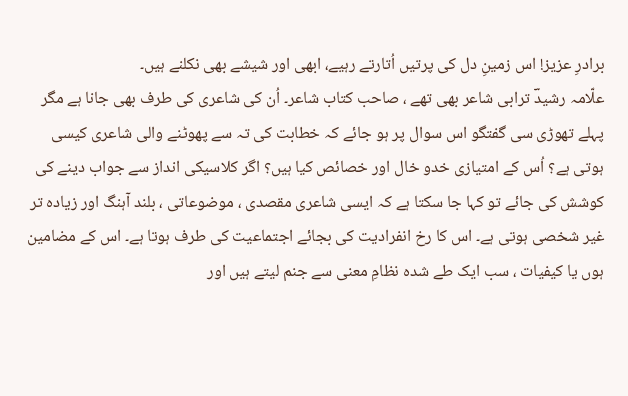برادرِ عزیز! اس زمینِ دل کی پرتیں اُتارتے رہیے، ابھی اور شیشے بھی نکلنے ہیں۔
علّامہ رشیدؔ ترابی شاعر بھی تھے ، صاحب کتاب شاعر۔ اُن کی شاعری کی طرف بھی جانا ہے مگر پہلے تھوڑی سی گفتگو اس سوال پر ہو جائے کہ خطابت کی تہ سے پھوٹنے والی شاعری کیسی ہوتی ہے؟ اُس کے امتیازی خدو خال اور خصائص کیا ہیں؟ اگر کلاسیکی انداز سے جواب دینے کی کوشش کی جائے تو کہا جا سکتا ہے کہ ایسی شاعری مقصدی ، موضوعاتی ، بلند آہنگ اور زیادہ تر غیر شخصی ہوتی ہے۔ اس کا رخ انفرادیت کی بجائے اجتماعیت کی طرف ہوتا ہے۔ اس کے مضامین ہوں یا کیفیات ، سب ایک طے شدہ نظامِ معنی سے جنم لیتے ہیں اور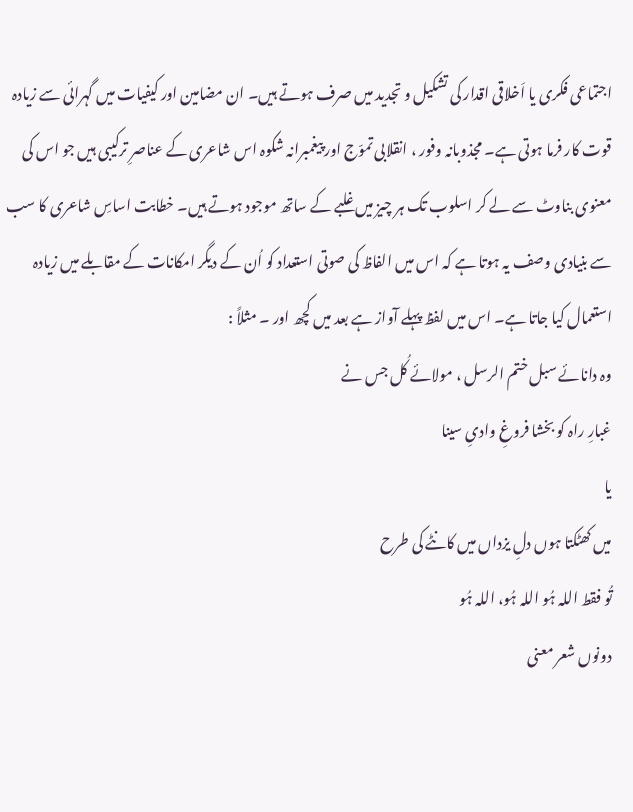اجتماعی فکری یا اَخلاقی اقدار کی تشکیل و تجدید میں صرف ہوتے ہیں۔ ان مضامین اور کیفیات میں گہرائی سے زیادہ قوت کار فرما ہوتی ہے۔ مجذوبانہ وفور ، انقلابی تموّج اور پیغمبرانہ شکوہ اس شاعری کے عناصرِ ترکیبی ہیں جو اس کی معنوی بناوٹ سے لے کر اسلوب تک ہر چیز میں غلبے کے ساتھ موجود ہوتے ہیں۔ خطابت اساسِ شاعری کا سب سے بنیادی وصف یہ ہوتا ہے کہ اس میں الفاظ کی صوتی استعداد کو اُن کے دیگر امکانات کے مقابلے میں زیادہ استعمال کیا جاتا ہے۔ اس میں لفظ پہلے آواز ہے بعد میں کچھ اور ۔ مثلاً :
وہ دانائے سبل ختم الرسل ، مولائے کُل جس نے
غبارِ راہ کو بخشا فروغِ وادیِ سینا
یا
میں کھٹکتا ہوں دلِ یزداں میں کانٹے کی طرح
تُو فقط اللہ ہُو اللہ ہُو، اللہ ہُو
دونوں شعر معنی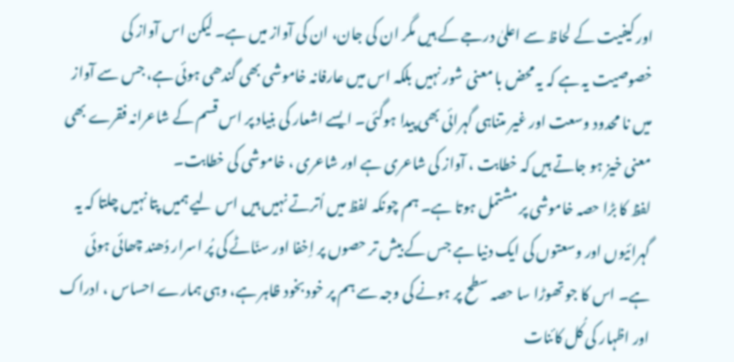اور کیفیت کے لحاظ سے اعلیٰ درجے کے ہیں مگر ان کی جان، ان کی آواز میں ہے۔ لیکن اس آواز کی خصوصیت یہ ہے کہ یہ محض با معنی شور نہیں بلکہ اس میں عارفانہ خاموشی بھی گندھی ہوئی ہے، جس سے آواز میں نا محدود وسعت اور غیر متناہی گہرائی بھی پیدا ہوگئی۔ ایسے اشعار کی بنیاد پر اس قسم کے شاعرانہ فقرے بھی معنی خیز ہو جاتے ہیں کہ خطابت ، آواز کی شاعری ہے اور شاعری ، خاموشی کی خطابت۔
لفظ کا بڑا حصہ خاموشی پر مشتمل ہوتا ہے۔ ہم چونکہ لفظ میں اُترتے نہیں ہیں اس لیے ہمیں پتا نہیں چلتا کہ یہ گہرائیوں اور وسعتوں کی ایک دنیا ہے جس کے بیش تر حصوں پر اِخفا اور سنّاٹے کی پُر اسرار دُھند چھائی ہوئی ہے۔ اس کا جو تھوڑا سا حصہ سطح پر ہونے کی وجہ سے ہم پر خود بخود ظاہر ہے، وہی ہمارے احساس ، ادراک اور اظہار کی کُل کائنات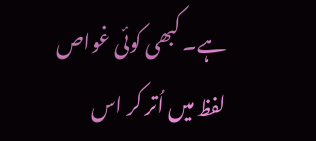ہے۔ کبھی کوئی غواص لفظ میں اُتر کر اس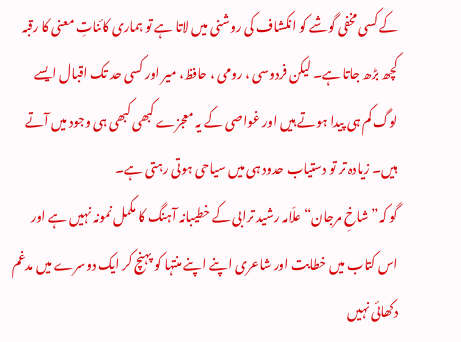کے کسی مخفی گوشے کو انکشاف کی روشنی میں لاتا ہے تو ہماری کائناتِ معنی کا رقبہ کچھ بڑھ جاتا ہے۔ لیکن فردوسی ، رومی ، حافظ، میر اور کسی حد تک اقبال ایسے لوگ کم ہی پیدا ہوتے ہیں اور غواصی کے یہ معجزے کبھی کبھی ہی وجود میں آتے ہیں۔ زیادہ تر تو دستیاب حدود ہی میں سیاحی ہوتی رہتی ہے۔
گو کہ” شاخِ مرجان“ علّامہ رشید ترابی کے خطیبانہ آہنگ کا مکمل نمونہ نہیں ہے اور اس کتاب میں خطابت اور شاعری اپنے اپنے منتہا کو پہنچ کر ایک دوسرے میں مدغم دکھائی نہیں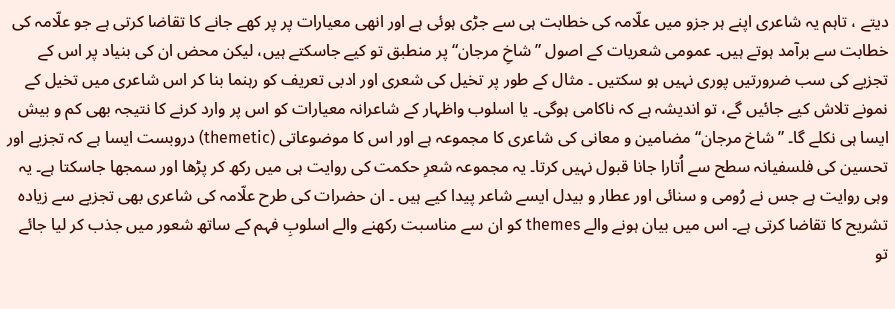دیتے ، تاہم یہ شاعری اپنے ہر جزو میں علّامہ کی خطابت ہی سے جڑی ہوئی ہے اور انھی معیارات پر پر کھے جانے کا تقاضا کرتی ہے جو علّامہ کی خطابت سے برآمد ہوتے ہیں۔ عمومی شعریات کے اصول ”شاخِ مرجان“ پر منطبق تو کیے جاسکتے ہیں، لیکن محض ان کی بنیاد پر اس کے تجزیے کی سب ضرورتیں پوری نہیں ہو سکتیں ۔ مثال کے طور پر تخیل کی شعری اور ادبی تعریف کو رہنما بنا کر اس شاعری میں تخیل کے نمونے تلاش کیے جائیں گے، تو اندیشہ ہے کہ ناکامی ہوگی۔ یا اسلوب واظہار کے شاعرانہ معیارات کو اس پر وارد کرنے کا نتیجہ بھی کم و بیش ایسا ہی نکلے گا۔ ” شاخ مرجان“ مضامین و معانی کی شاعری کا مجموعہ ہے اور اس کا موضوعاتی (themetic) دروبست ایسا ہے کہ تجزیے اور تحسین کی فلسفیانہ سطح سے اُتارا جانا قبول نہیں کرتا۔ یہ مجموعہ شعرِ حکمت کی روایت ہی میں رکھ کر پڑھا اور سمجھا جاسکتا ہے۔ یہ وہی روایت ہے جس نے رُومی و سنائی اور عطار و بیدل ایسے شاعر پیدا کیے ہیں ۔ ان حضرات کی طرح علّامہ کی شاعری بھی تجزیے سے زیادہ تشریح کا تقاضا کرتی ہے۔ اس میں بیان ہونے والے themes کو ان سے مناسبت رکھنے والے اسلوبِ فہم کے ساتھ شعور میں جذب کر لیا جائے تو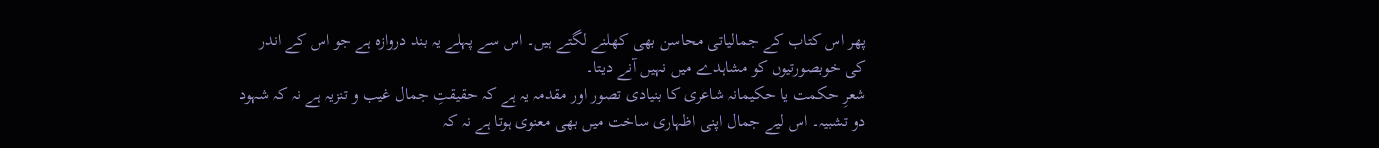پھر اس کتاب کے جمالیاتی محاسن بھی کھلنے لگتے ہیں۔ اس سے پہلے یہ بند دروازہ ہے جو اس کے اندر کی خوبصورتیوں کو مشاہدے میں نہیں آنے دیتا۔
شعرِ حکمت یا حکیمانہ شاعری کا بنیادی تصور اور مقدمہ یہ ہے کہ حقیقتِ جمال غیب و تنزیہ ہے نہ کہ شہود دو تشبیہ۔ اس لیے جمال اپنی اظہاری ساخت میں بھی معنوی ہوتا ہے نہ کہ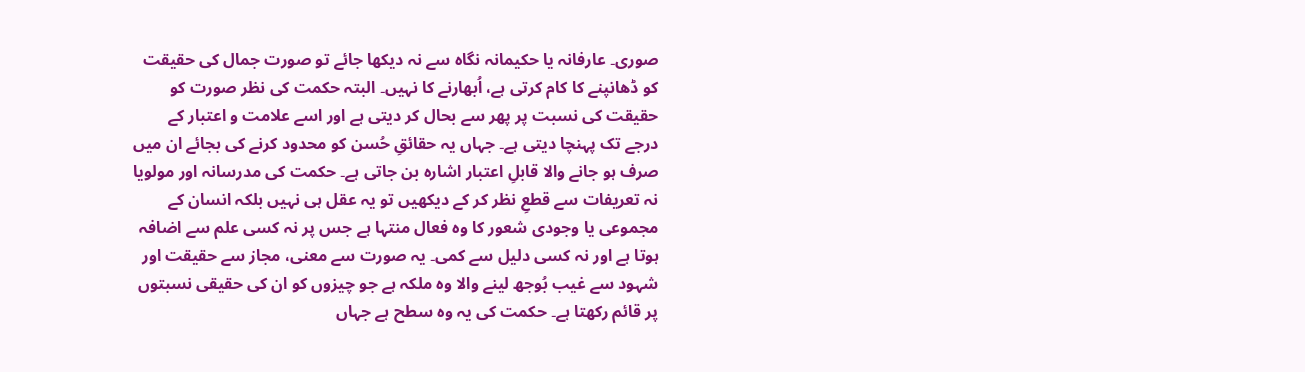صوری۔ عارفانہ یا حکیمانہ نگاہ سے نہ دیکھا جائے تو صورت جمال کی حقیقت کو ڈھانپنے کا کام کرتی ہے، اُبھارنے کا نہیں۔ البتہ حکمت کی نظر صورت کو حقیقت کی نسبت پر پھر سے بحال کر دیتی ہے اور اسے علامت و اعتبار کے درجے تک پہنچا دیتی ہے۔ جہاں یہ حقائقِ حُسن کو محدود کرنے کی بجائے ان میں صرف ہو جانے والا قابلِ اعتبار اشارہ بن جاتی ہے۔ حکمت کی مدرسانہ اور مولویا نہ تعریفات سے قطعِ نظر کر کے دیکھیں تو یہ عقل ہی نہیں بلکہ انسان کے مجموعی یا وجودی شعور کا وہ فعال منتہا ہے جس پر نہ کسی علم سے اضافہ ہوتا ہے اور نہ کسی دلیل سے کمی۔ یہ صورت سے معنی، مجاز سے حقیقت اور شہود سے غیب بُوجھ لینے والا وہ ملکہ ہے جو چیزوں کو ان کی حقیقی نسبتوں پر قائم رکھتا ہے۔ حکمت کی یہ وہ سطح ہے جہاں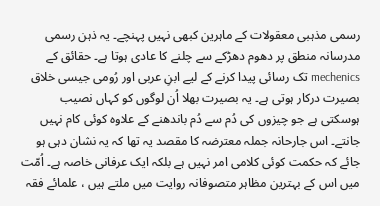رسمی مذہبی معقولات کے ماہرین کبھی نہیں پہنچے۔ یہ ذہن رسمی مدرسانہ منطق پر دھوم دھڑکے سے چلنے کا عادی ہوتا ہے۔ حقائق کے mechenics تک رسائی پیدا کرنے کے لیے ابنِ عربی اور رُومی جیسی خلاق بصیرت درکار ہوتی ہے۔ یہ بصیرت بھلا اُن لوگوں کو کہاں نصیب ہوسکتی ہے جو چیزوں کی دُم سے دُم باندھنے کے علاوہ کوئی کام نہیں جانتے۔ اس جارحانہ جملہ معترضہ کا مقصد یہ تھا کہ یہ نشان دہی ہو جائے کہ حکمت کوئی کلامی امر نہیں ہے بلکہ ایک عرفانی خاصہ ہے۔ اُمّت میں اس کے بہترین مظاہر متصوفانہ روایت میں ملتے ہیں ، علمائے فقہ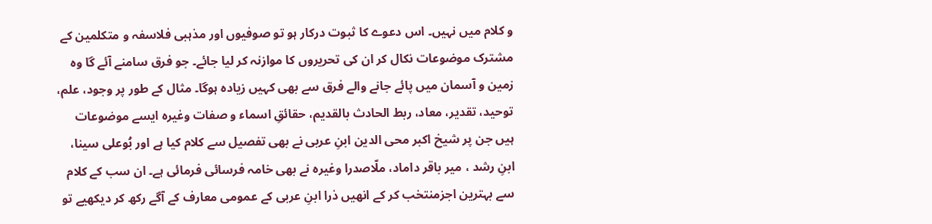و کلام میں نہیں۔ اس دعوے کا ثبوت درکار ہو تو صوفیوں اور مذہبی فلاسفہ و متکلمین کے مشترک موضوعات نکال کر ان کی تحریروں کا موازنہ کر لیا جائے۔ جو فرق سامنے آئے گا وہ زمین و آسمان میں پائے جانے والے فرق سے بھی کہیں زیادہ ہوگا۔ مثال کے طور پر وجود، علم، توحید، تقدیر، معاد، ربط الحادث بالقديم، حقائقِ اسماء و صفات وغیرہ ایسے موضوعات ہیں جن پر شیخ اکبر محی الدین ابنِ عربی نے بھی تفصیل سے کلام کیا ہے اور بُوعلی سینا، ابنِ رشد ، میر باقر داماد، ملّاصدرا وغیرہ نے بھی خامہ فرسائی فرمائی ہے۔ ان سب کے کلام سے بہترین اجزمنتخب کر کے انھیں ذرا ابنِ عربی کے عمومی معارف کے آگے رکھ کر دیکھیے تو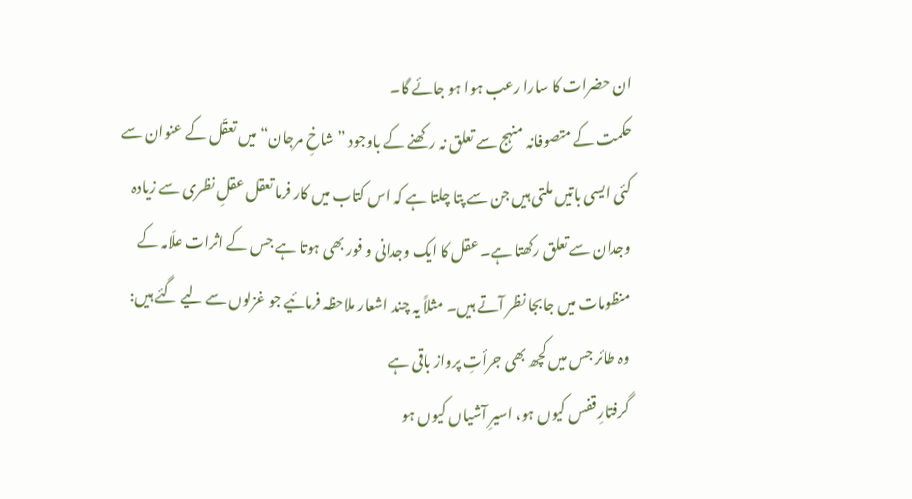ان حضرات کا سارا رعب ہوا ہو جائے گا۔
حکمت کے متصوفانہ منہج سے تعلق نہ رکھنے کے باوجود ”شاخِ مرجان“ میں تعقّل کے عنوان سے کئی ایسی باتیں ملتی ہیں جن سے پتا چلتا ہے کہ اس کتاب میں کار فرما تعقل عقلِ نظری سے زیادہ وجدان سے تعلق رکھتا ہے۔ عقل کا ایک وجدانی و فور بھی ہوتا ہے جس کے اثرات علّامہ کے منظومات میں جابجا نظر آتے ہیں۔ مثلاً یہ چند اشعار ملاحظہ فرمائیے جو غزلوں سے لیے گئے ہیں:
وہ طائر جس میں کچھ بھی جرأتِ پرواز باقی ہے
گرفتارِ قفس کیوں ہو، اسیرِ آشیاں کیوں ہو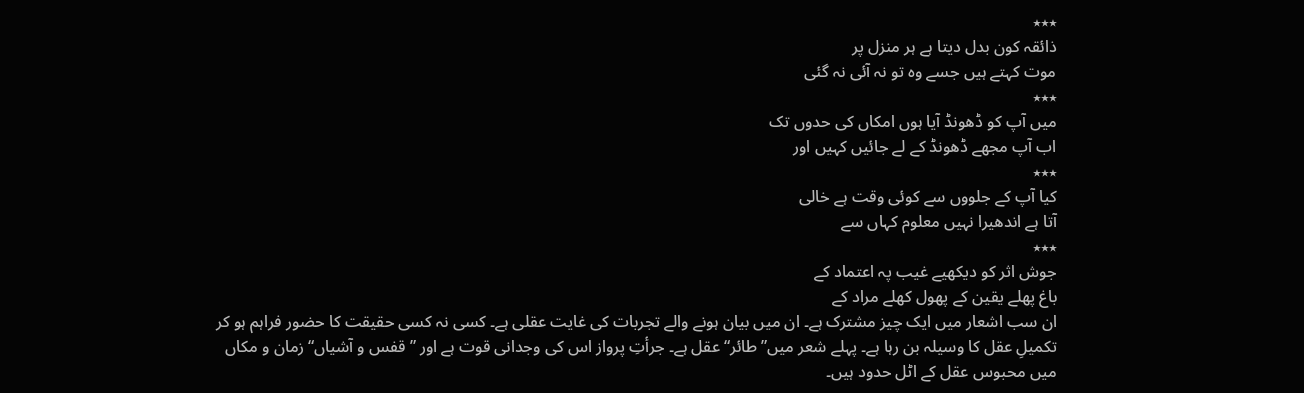٭٭٭
ذائقہ کون بدل دیتا ہے ہر منزل پر
موت کہتے ہیں جسے وہ تو نہ آئی نہ گئی
٭٭٭
میں آپ کو ڈھونڈ آیا ہوں امکاں کی حدوں تک
اب آپ مجھے ڈھونڈ کے لے جائیں کہیں اور
٭٭٭
کیا آپ کے جلووں سے کوئی وقت ہے خالی
آتا ہے اندھیرا نہیں معلوم کہاں سے
٭٭٭
جوش اثر کو دیکھیے غیب پہ اعتماد کے
باغ پھلے یقین کے پھول کھلے مراد کے
ان سب اشعار میں ایک چیز مشترک ہے۔ ان میں بیان ہونے والے تجربات کی غایت عقلی ہے۔ کسی نہ کسی حقیقت کا حضور فراہم ہو کر تکمیلِ عقل کا وسیلہ بن رہا ہے۔ پہلے شعر میں” طائر“ عقل ہے۔ جرأتِ پرواز اس کی وجدانی قوت ہے اور ”قفس و آشیاں“ زمان و مکاں میں محبوس عقل کے اٹل حدود ہیں۔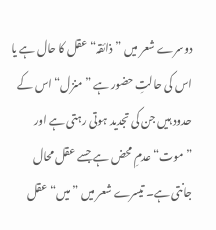دوسرے شعر میں ”ذائقہ“ عقل کا حال ہے یا اس کی حالتِ حضور ہے ”منزل“ اس کے حدود ہیں جن کی تجدید ہوتی رہتی ہے اور ”موت“ عدمِ محض ہے جسے عقل محال جانتی ہے۔ تیسرے شعر میں ”میں“ عقل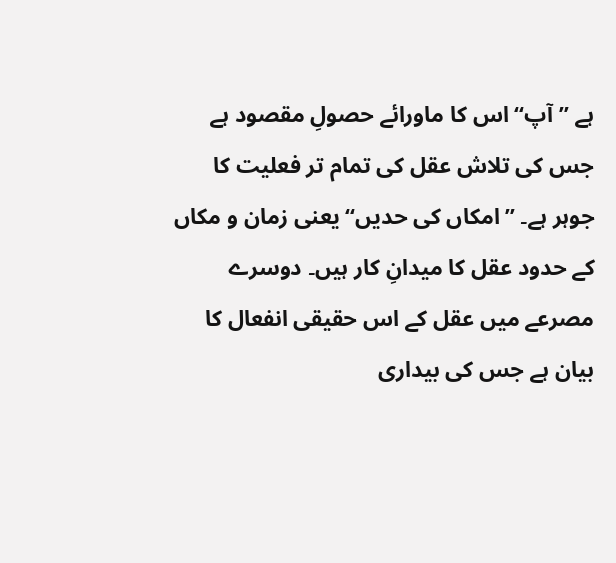ہے ”آپ“ اس کا ماورائے حصولِ مقصود ہے جس کی تلاش عقل کی تمام تر فعلیت کا جوہر ہے۔ ”امکاں کی حدیں“ یعنی زمان و مکاں کے حدود عقل کا میدانِ کار ہیں۔ دوسرے مصرعے میں عقل کے اس حقیقی انفعال کا بیان ہے جس کی بیداری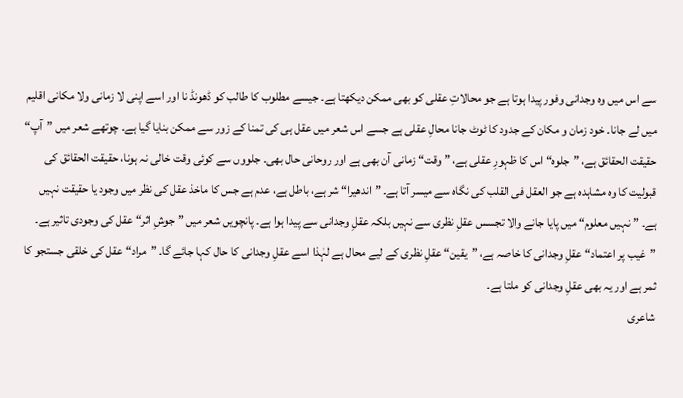سے اس میں وہ وجدانی وفور پیدا ہوتا ہے جو محالاتِ عقلی کو بھی ممکن دیکھتا ہے۔ جیسے مطلوب کا طالب کو ڈھونڈ نا اور اسے اپنی لا زمانی ولا مکانی اقلیم میں لے جانا۔ خود زمان و مکان کے جدود کا ٹوٹ جانا محالِ عقلی ہے جسے اس شعر میں عقل ہی کی تمنا کے زور سے ممکن بنایا گیا ہے۔ چوتھے شعر میں ”آپ“ حقیقت الحقائق ہے، ”جلوہ“ اس کا ظہورِ عقلی ہے، ”وقت“ زمانی آن بھی ہے اور روحانی حال بھی۔ جلووں سے کوئی وقت خالی نہ ہونا، حقیقت الحقائق کی قبولیت کا وہ مشاہدہ ہے جو العقل فی القلب کی نگاہ سے میسر آتا ہے۔ ”اندھیرا“ شر ہے، باطل ہے، عدم ہے جس کا ماخذ عقل کی نظر میں وجود یا حقیقت نہیں ہے۔ ”نہیں معلوم“ میں پایا جانے والا تجسس عقلِ نظری سے نہیں بلکہ عقلِ وجدانی سے پیدا ہوا ہے۔ پانچویں شعر میں ”جوشِ اثر“ عقل کی وجودی تاثیر ہے۔ ”غیب پر اعتماد“ عقلِ وجدانی کا خاصہ ہے، ”یقین“ عقلِ نظری کے لیے محال ہے لہٰذا اسے عقلِ وجدانی کا حال کہا جائے گا۔ ”مراد“ عقل کی خلقی جستجو کا ثمر ہے اور یہ بھی عقلِ وجدانی کو ملتا ہے۔
شاعری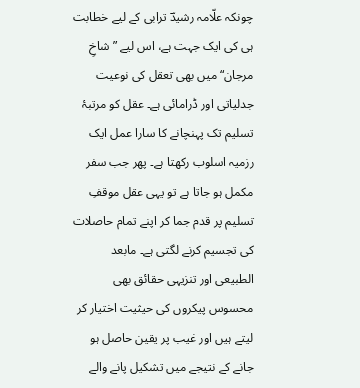چونکہ علّامہ رشیدؔ ترابی کے لیے خطابت ہی کی ایک جہت ہے، اس لیے ”شاخِ مرجان“ میں بھی تعقل کی نوعیت جدلیاتی اور ڈرامائی ہے۔ عقل کو مرتبۂ تسلیم تک پہنچانے کا سارا عمل ایک رزمیہ اسلوب رکھتا ہے۔ پھر جب سفر مکمل ہو جاتا ہے تو یہی عقل موقفِ تسلیم پر قدم جما کر اپنے تمام حاصلات کی تجسیم کرنے لگتی ہے۔ مابعد الطبیعی اور تنزیہی حقائق بھی محسوس پیکروں کی حیثیت اختیار کر لیتے ہیں اور غیب پر یقین حاصل ہو جانے کے نتیجے میں تشکیل پانے والے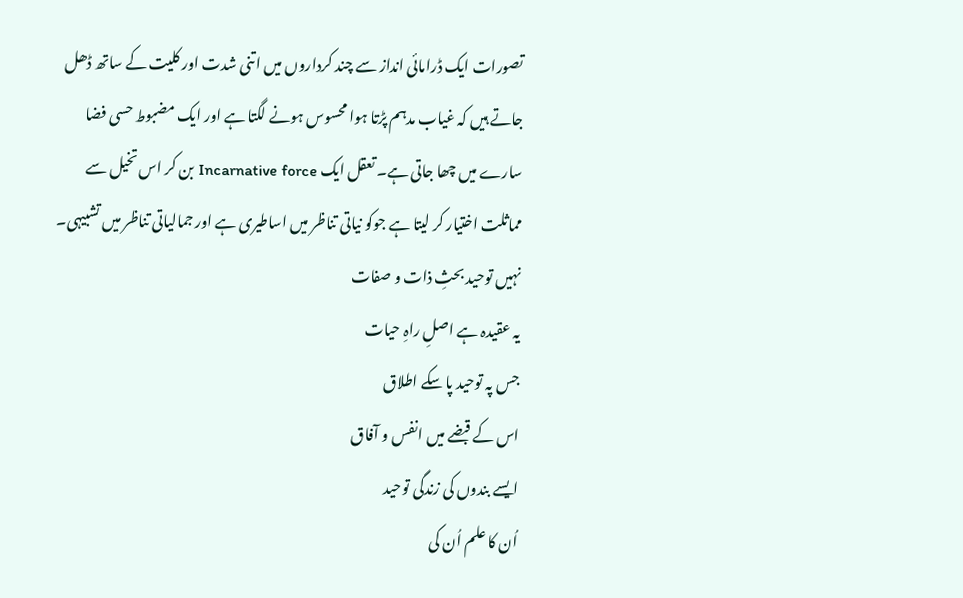تصورات ایک ڈرامائی انداز سے چند کرداروں میں اتنی شدت اور کلیت کے ساتھ ڈھل جاتے ہیں کہ غیاب مدہم پڑتا ہوا محسوس ہونے لگتا ہے اور ایک مضبوط حسی فضا سارے میں چھا جاتی ہے۔ تعقل ایک Incarnative force بن کر اس تخیل سے مماثلت اختیار کر لیتا ہے جوکو نیاتی تناظر میں اساطیری ہے اور جمالیاتی تناظر میں تشبیہی۔
نہیں توحید بحثِ ذات و صفات
یہ عقیدہ ہے اصلِ راہِ حیات
جس پہ توحید پا سکے اطلاق
اس کے قبضے میں انفس و آفاق
ایسے بندوں کی زندگی توحید
اُن کا علم اُن کی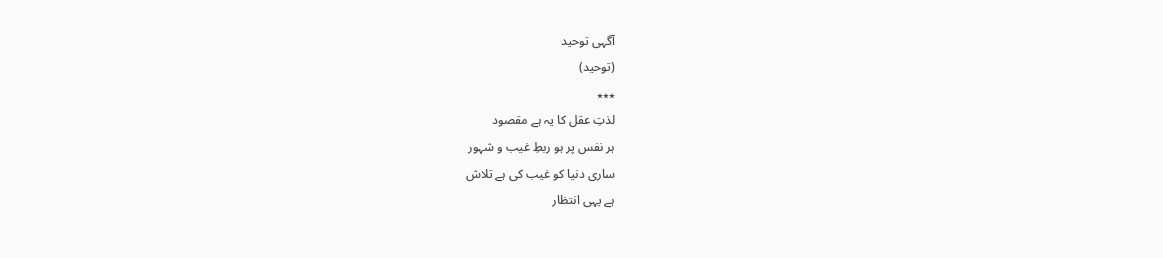آگہی توحید
(توحید)
٭٭٭
لذتِ عقل کا یہ ہے مقصود
ہر نفس پر ہو ربطِ غیب و شہور
ساری دنیا کو غیب کی ہے تلاش
ہے یہی انتظار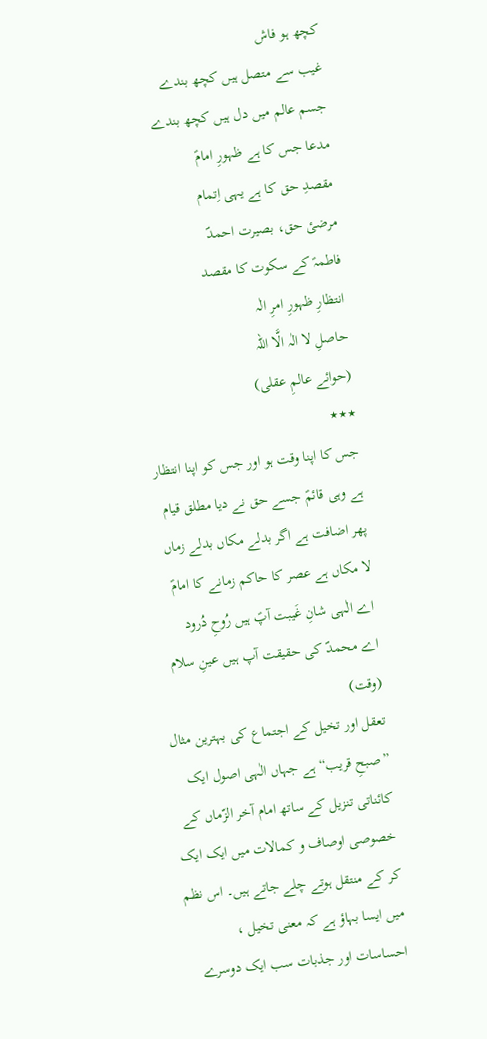کچھ ہو فاش
غیب سے متصل ہیں کچھ بندے
جسم عالم میں دل ہیں کچھ بندے
مدعا جس کا ہے ظہورِ امامؑ
مقصدِ حق کا ہے یہی اِتمام
مرضیٔ حق، بصیرت احمدؐ
فاطمہؑ کے سکوت کا مقصد
انتظارِ ظہورِ امرِ الٰہ
حاصلِ لا الٰہ الَّا اللہ
(حوائے عالمِ عقلی)
٭٭٭
جس کا اپنا وقت ہو اور جس کو اپنا انتظار
ہے وہی قائمؑ جسے حق نے دیا مطلق قیام
پھر اضافت ہے اگر بدلے مکاں بدلے زماں
لا مکاں ہے عصر کا حاکم زمانے کا امامؑ
اے الٰہی شانِ غَیبت آپؑ ہیں رُوحِ دُرود
اے محمدؐ کی حقیقت آپ ہیں عینِ سلام
(وقت)
تعقل اور تخیل کے اجتماع کی بہترین مثال ”صبحِ قریب“ ہے جہاں الٰہی اصول ایک کائناتی تنزیل کے ساتھ امام آخر الزّماں کے خصوصی اوصاف و کمالات میں ایک ایک کر کے منتقل ہوتے چلے جاتے ہیں۔ اس نظم میں ایسا بہاؤ ہے کہ معنی تخیل ، احساسات اور جذبات سب ایک دوسرے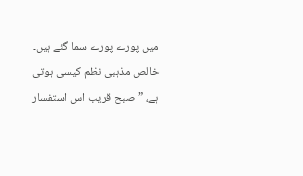میں پورے پورے سما گئے ہیں۔ خالص مذہبی نظم کیسی ہوتی ہے، ”صبح قریب اس استفسار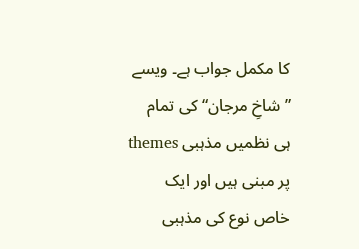کا مکمل جواب ہے۔ ویسے ”شاخِ مرجان“ کی تمام ہی نظمیں مذہبی themes پر مبنی ہیں اور ایک خاص نوع کی مذہبی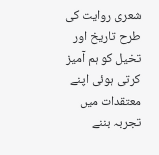شعری روایت کی طرح تاریخ اور تخیل کو ہم آمیز کرتی ہوئی اپنے معتقدات میں تجربہ بننے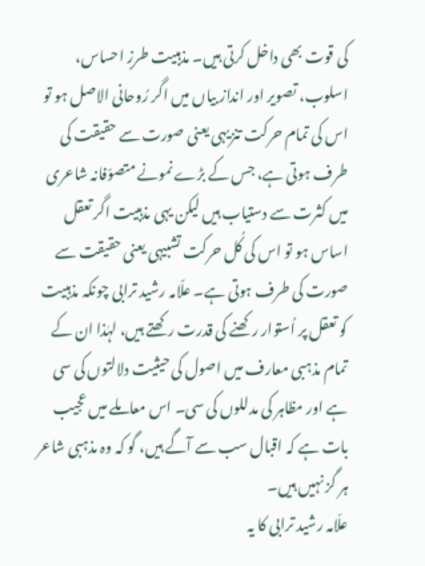کی قوت بھی داخل کرتی ہیں۔ مذہبیت طرزِ احساس، اسلوب، تصویر اور انداز بیاں میں اگر رُوحانی الاصل ہو تو اس کی تمام حرکت تنزیہی یعنی صورت سے حقیقت کی طرف ہوتی ہے، جس کے بڑے نمونے متصوّفانہ شاعری میں کثرت سے دستیاب ہیں لیکن یہی مذہبیت اگر تعقل اساس ہو تو اس کی کُل حرکت تشبیہی یعنی حقیقت سے صورت کی طرف ہوتی ہے۔ علّامہ رشید ترابی چونکہ مذہبیت کو تعقل پر اُستوار رکھنے کی قدرت رکھتے ہیں، لہٰذا ان کے تمام مذہبی معارف میں اصول کی حیثیت دلالتوں کی سی ہے اور مظاہر کی مدللوں کی سی۔ اس معاملے میں عجیب بات ہے کہ اقبال سب سے آگے ہیں، گو کہ وہ مذہبی شاعر ہر گز نہیں ہیں۔
علّامہ رشید ترابی کا یہ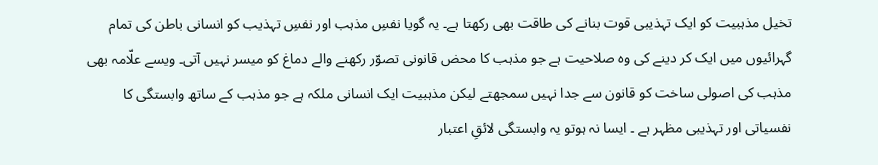تخیل مذہبیت کو ایک تہذیبی قوت بنانے کی طاقت بھی رکھتا ہے۔ یہ گویا نفسِ مذہب اور نفسِ تہذیب کو انسانی باطن کی تمام گہرائیوں میں ایک کر دینے کی وہ صلاحیت ہے جو مذہب کا محض قانونی تصوّر رکھنے والے دماغ کو میسر نہیں آتی۔ ویسے علّامہ بھی مذہب کی اصولی ساخت کو قانون سے جدا نہیں سمجھتے لیکن مذہبیت ایک انسانی ملکہ ہے جو مذہب کے ساتھ وابستگی کا نفسیاتی اور تہذیبی مظہر ہے ۔ ایسا نہ ہوتو یہ وابستگی لائقِ اعتبار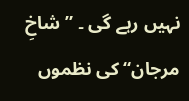نہیں رہے گی ۔ ”شاخِ مرجان“ کی نظموں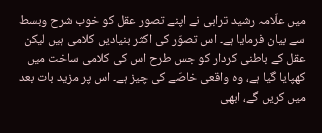میں علّامہ رشید ترابی نے اپنے تصور عقل کو خوب شرح وبسط سے بیان فرمایا ہے۔ اس تصوّر کی اکثر بنیادیں کلامی ہیں لیکن عقل کے باطنی کردار کو جس طرح اس کی کلامی ساخت میں کھپایا گیا ہے، وہ واقعی خاصّے کی چیز ہے۔ اس پر مزید بات بعد میں کریں گے، ابھی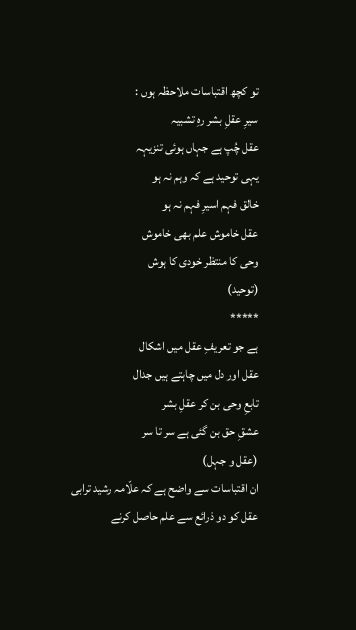تو کچھ اقتباسات ملاحظہ ہوں :
سیرِ عقلِ بشر رہِ تشبیہ
عقل چُپ ہے جہاں ہوئی تنزیہہ
یہی توحید ہے کہ وہم نہ ہو
خالق فہم اسیرِ فہم نہ ہو
عقل خاموش علم بھی خاموش
وحی کا منتظر خودی کا ہوش
(توحید)
*****
ہے جو تعریفِ عقل میں اشکال
عقل اور دل میں چاہتے ہیں جدال
تابعِ وحی بن کر عقلِ بشر
عشقِ حق بن گئی ہے سر تا سر
(عقل و جہل)
ان اقتباسات سے واضح ہے کہ علّامہ رشید ترابی عقل کو دو ذرائع سے علم حاصل کرنے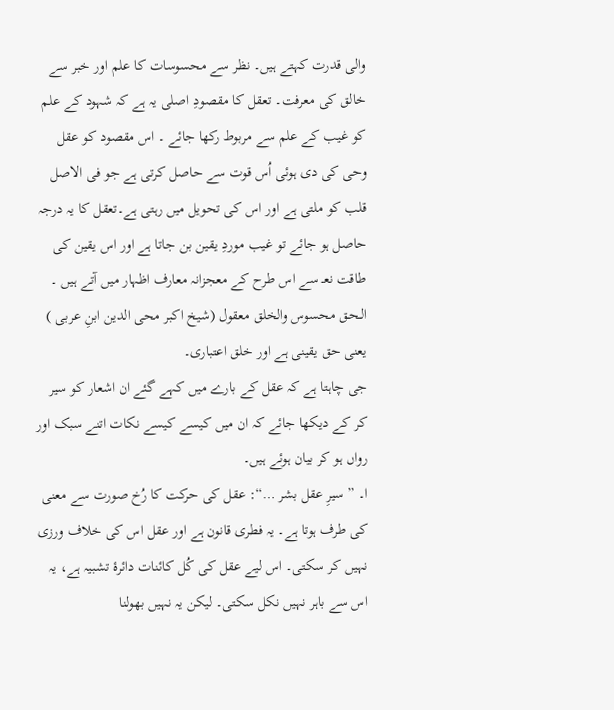والی قدرت کہتے ہیں۔ نظر سے محسوسات کا علم اور خبر سے خالق کی معرفت۔ تعقل کا مقصودِ اصلی یہ ہے کہ شہود کے علم کو غیب کے علم سے مربوط رکھا جائے ۔ اس مقصود کو عقل وحی کی دی ہوئی اُس قوت سے حاصل کرتی ہے جو فی الاصل قلب کو ملتی ہے اور اس کی تحویل میں رہتی ہے۔تعقل کا یہ درجہ حاصل ہو جائے تو غیب موردِ یقین بن جاتا ہے اور اس یقین کی طاقت نعـ سے اس طرح کے معجزانہ معارف اظہار میں آتے ہیں ۔ الـحـق محسوس والخلق معقول (شیخ اکبر محی الدین ابنِ عربی ) یعنی حق یقینی ہے اور خلق اعتباری۔
جی چاہتا ہے کہ عقل کے بارے میں کہے گئے ان اشعار کو سیر کر کے دیکھا جائے کہ ان میں کیسے کیسے نکات اتنے سبک اور رواں ہو کر بیان ہوئے ہیں۔
ا۔ ” سیرِ عقل بشر …“: عقل کی حرکت کا رُخ صورت سے معنی کی طرف ہوتا ہے۔ یہ فطری قانون ہے اور عقل اس کی خلاف ورزی نہیں کر سکتی۔ اس لیے عقل کی کُل کائنات دائرۂ تشبیہ ہے، یہ اس سے باہر نہیں نکل سکتی۔ لیکن یہ نہیں بھولنا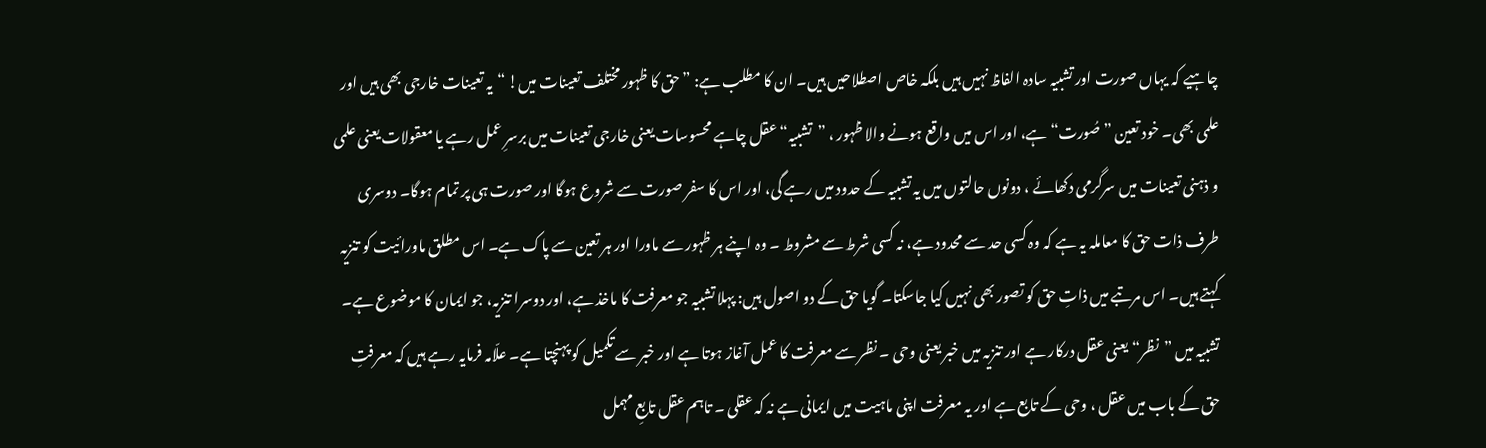چاہیے کہ یہاں صورت اور تشبیہ سادہ الفاظ نہیں ہیں بلکہ خاص اصطلاحیں ہیں۔ ان کا مطلب ہے: ”حق کا ظہور مختلف تعینات میں! “یہ تعینات خارجی بھی ہیں اور علمی بھی۔ خود تعین ”صُورت“ ہے، اور اس میں واقع ہونے والا ظہور ، ”تشبیہ“ عقل چاہے محسوسات یعنی خارجی تعینات میں برسرِ عمل رہے یا معقولات یعنی علمی و ذہنی تعینات میں سرگرمی دکھائے ، دونوں حالتوں میں یہ تشبیہ کے حدود میں رہے گی، اور اس کا سفر صورت سے شروع ہوگا اور صورت ہی پر تمام ہوگا۔ دوسری طرف ذات حق کا معاملہ یہ ہے کہ وہ کسی حد سے محدود ہے، نہ کسی شرط سے مشروط ۔ وہ اپنے ہر ظہور سے ماورا اور ہر تعین سے پاک ہے۔ اس مطلق ماورائیت کو تنزیہ کہتے ہیں۔ اس مرتبے میں ذاتِ حق کو تصور بھی نہیں کیا جاسکتا۔ گویا حق کے دو اصول ہیں: پہلا تشبیہ جو معرفت کا ماخذ ہے، اور دوسرا تنزیہ، جو ایمان کا موضوع ہے۔ تشبیہ میں ”نظر“ یعنی عقل درکار ہے اور تنزیہ میں خبر یعنی وحی ۔ نظر سے معرفت کا عمل آغاز ہوتا ہے اور خبر سے تکمیل کو پہنچتا ہے۔ علّامہ فرمایہ رہے ہیں کہ معرفتِ حق کے باب میں عقل ، وحی کے تابع ہے اور یہ معرفت اپنی ماہیت میں ایمانی ہے نہ کہ عقلی ۔ تاہم عقل تابعِ مہمل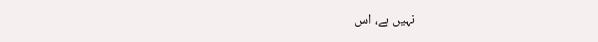نہیں ہے، اس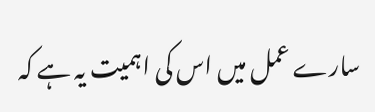سارے عمل میں اس کی اہمیت یہ ہے کہ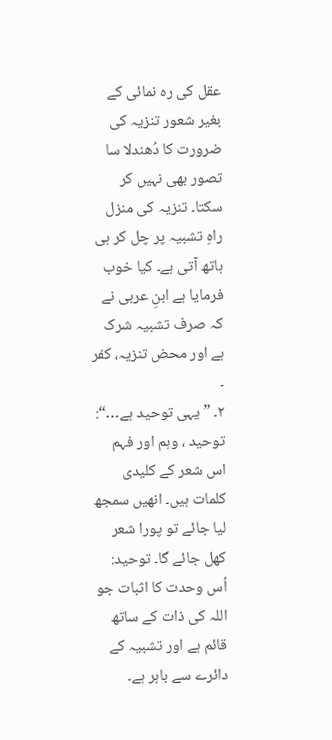عقل کی رہ نمائی کے بغیر شعور تنزیہ کی ضرورت کا دُھندلا سا تصور بھی نہیں کر سکتا۔ تنزیہ کی منزل راہِ تشبیہ پر چل کر ہی ہاتھ آتی ہے۔ کیا خوب فرمایا ہے ابنِ عربی نے کہ صرف تشبیہ شرک ہے اور محض تنزیہ، کفر ۔
۲۔ ” یہی توحید ہے…“: توحید ، وہم اور فہم اس شعر کے کلیدی کلمات ہیں۔ انھیں سمجھ لیا جائے تو پورا شعر کھل جائے گا۔ توحید: اُس وحدت کا اثبات جو اللہ کی ذات کے ساتھ قائم ہے اور تشبیہ کے دائرے سے باہر ہے۔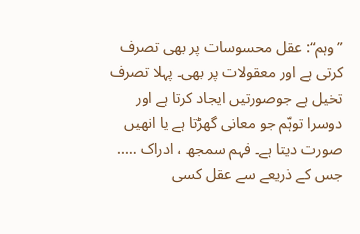”وہم“: عقل محسوسات پر بھی تصرف کرتی ہے اور معقولات پر بھی۔ پہلا تصرف تخیل ہے جوصورتیں ایجاد کرتا ہے اور دوسرا توہّم جو معانی گھڑتا ہے یا انھیں صورت دیتا ہے۔ فہم سمجھ ، ادراک ….. جس کے ذریعے سے عقل کسی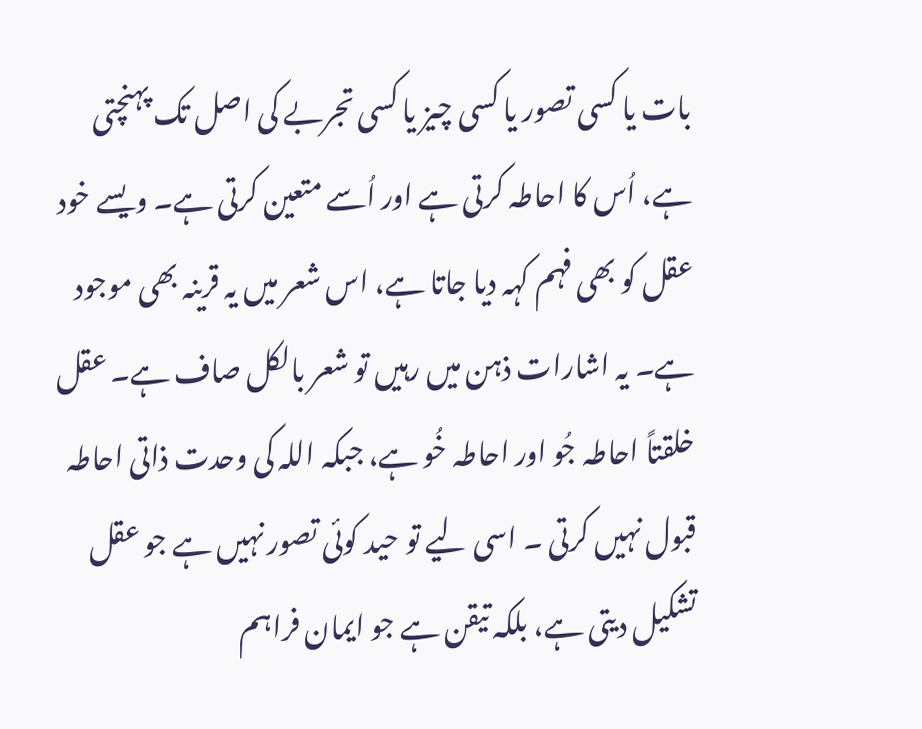بات یا کسی تصور یا کسی چیز یا کسی تجربے کی اصل تک پہنچتی ہے، اُس کا احاطہ کرتی ہے اور اُسے متعین کرتی ہے۔ ویسے خود عقل کو بھی فہم کہہ دیا جاتا ہے، اس شعر میں یہ قرینہ بھی موجود ہے۔ یہ اشارات ذہن میں رہیں تو شعر بالکل صاف ہے۔ عقل خلقتاً احاطہ جُو اور احاطہ خُو ہے، جبکہ اللہ کی وحدت ذاتی احاطہ قبول نہیں کرتی ۔ اسی لیے تو حید کوئی تصور نہیں ہے جو عقل تشکیل دیتی ہے، بلکہ تیقن ہے جو ایمان فراہم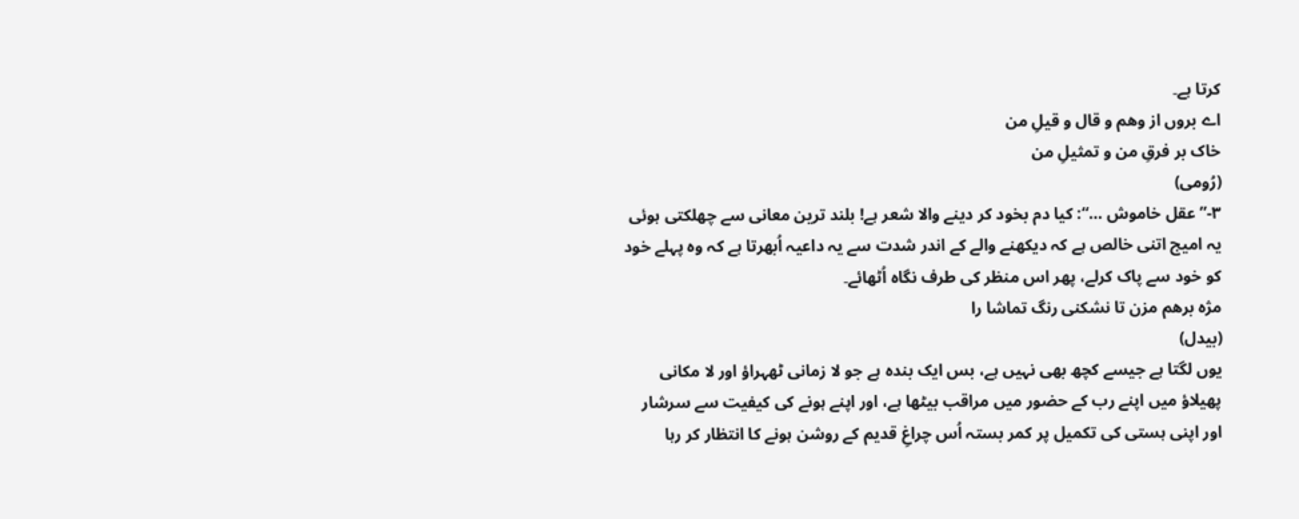کرتا ہے۔
اے بروں از وهم و قال و قیلِ من
خاک بر فرقِ من و تمثيلِ من
(رُومی)
۳-” عقل خاموش …“: کیا دم بخود کر دینے والا شعر ہے! بلند ترین معانی سے چھلکتی ہوئی یہ امیج اتنی خالص ہے کہ دیکھنے والے کے اندر شدت سے یہ داعیہ اُبھرتا ہے کہ وہ پہلے خود کو خود سے پاک کرلے، پھر اس منظر کی طرف نگاہ اُٹھائے۔
مژه برهم مزن تا نشکنی رنگ تماشا را
(بیدل)
یوں لگتا ہے جیسے کچھ بھی نہیں ہے، بس ایک بندہ ہے جو لا زمانی ٹھہراؤ اور لا مکانی پھیلاؤ میں اپنے رب کے حضور میں مراقب بیٹھا ہے، اور اپنے ہونے کی کیفیت سے سرشار اور اپنی ہستی کی تکمیل پر کمر بستہ اُس چراغِ قدیم کے روشن ہونے کا انتظار کر رہا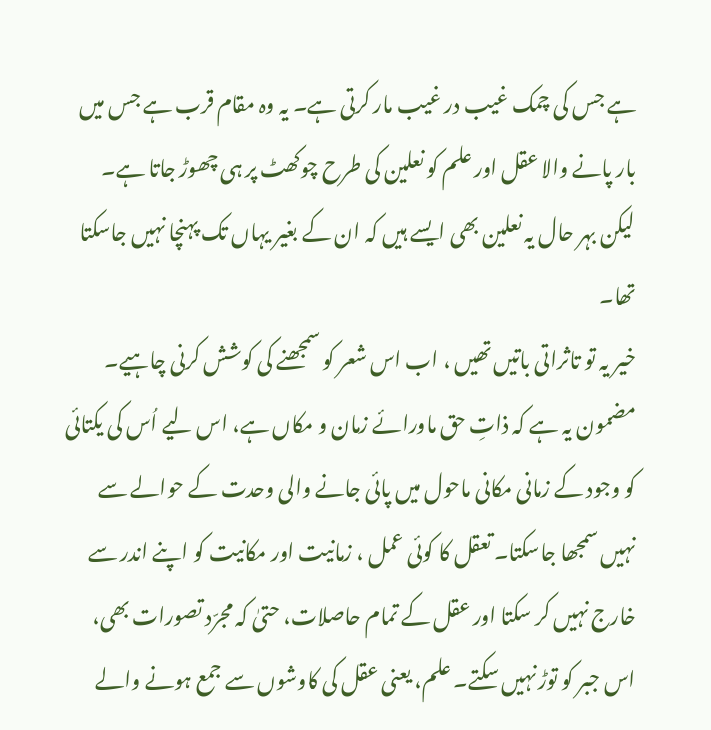ہے جس کی چمک غیب در غیب مار کرتی ہے۔ یہ وہ مقام قرب ہے جس میں بار پانے والا عقل اور علم کو نعلین کی طرح چوکھٹ پر ہی چھوڑ جاتا ہے۔ لیکن بہر حال یہ نعلین بھی ایسے ہیں کہ ان کے بغیر یہاں تک پہنچا نہیں جاسکتا تھا۔
خیر یہ تو تاثراتی باتیں تھیں ، اب اس شعر کو سمجھنے کی کوشش کرنی چاہیے۔ مضمون یہ ہے کہ ذاتِ حق ماورائے زمان و مکاں ہے، اس لیے اُس کی یکتائی کو وجود کے زمانی مکانی ماحول میں پائی جانے والی وحدت کے حوالے سے نہیں سمجھا جاسکتا۔ تعقل کا کوئی عمل ، زمانیت اور مکانیت کو اپنے اندر سے خارج نہیں کر سکتا اور عقل کے تمام حاصلات، حتیٰ کہ مجرّد تصورات بھی، اس جبر کو توڑ نہیں سکتے۔ علم، یعنی عقل کی کاوشوں سے جمع ہونے والے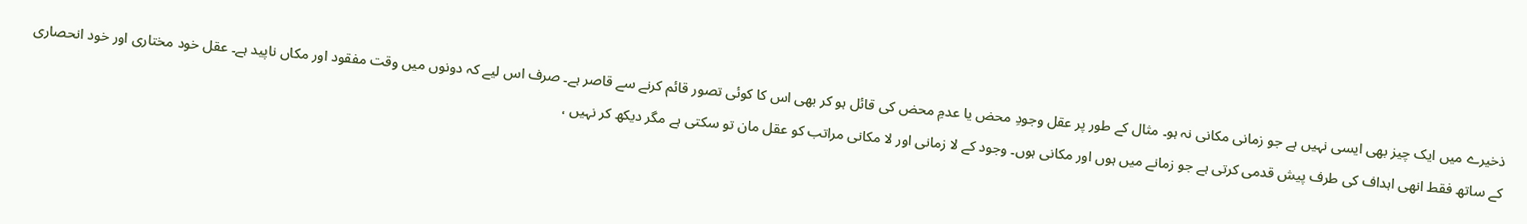ذخیرے میں ایک چیز بھی ایسی نہیں ہے جو زمانی مکانی نہ ہو۔ مثال کے طور پر عقل وجودِ محض یا عدمِ محض کی قائل ہو کر بھی اس کا کوئی تصور قائم کرنے سے قاصر ہے۔ صرف اس لیے کہ دونوں میں وقت مفقود اور مکاں ناپید ہے۔ عقل خود مختاری اور خود انحصاری کے ساتھ فقط انھی اہداف کی طرف پیش قدمی کرتی ہے جو زمانے میں ہوں اور مکانی ہوں۔ وجود کے لا زمانی اور لا مکانی مراتب کو عقل مان تو سکتی ہے مگر دیکھ کر نہیں ،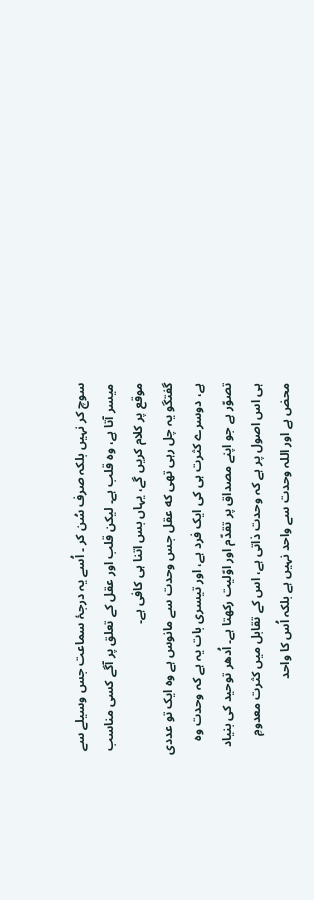سوچ کر نہیں بلکہ صرف سُن کر ۔ اُسے یہ درجۂ سماعت جس وسیلے سے میسر آتا ہے، وہ قلب ہے۔ لیکن قلب اور عقل کے تعلق پر آگے کسی مناسب موقع پر کلام کریں گے، یہاں بس اتنا ہی کافی ہے۔
گفتگو یہ چل رہی تھی که عقل جس وحدت سے مانوس ہے وہ ایک تو عددی ہے، دوسرے کثرت ہی کی ایک فرد ہے، اور تیسری بات یہ ہے کہ وحدت وہ تصوّر ہے جو اپنے مصداق پر تقدّم اور اوّلیت رکھتا ہے۔ اُدھر توحید کی بنیاد ہی اس اصول پر ہے کہ وحدت ذاتی ہے، اس کے تقابل میں کثرت معدومِ محض ہے اور اللہ وحدت سے واحد نہیں ہے بلکہ اُس کا واحد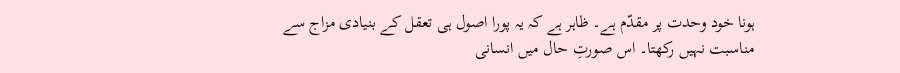ہونا خود وحدت پر مقدّم ہے۔ ظاہر ہے کہ یہ پورا اصول ہی تعقل کے بنیادی مزاج سے مناسبت نہیں رکھتا۔ اس صورتِ حال میں انسانی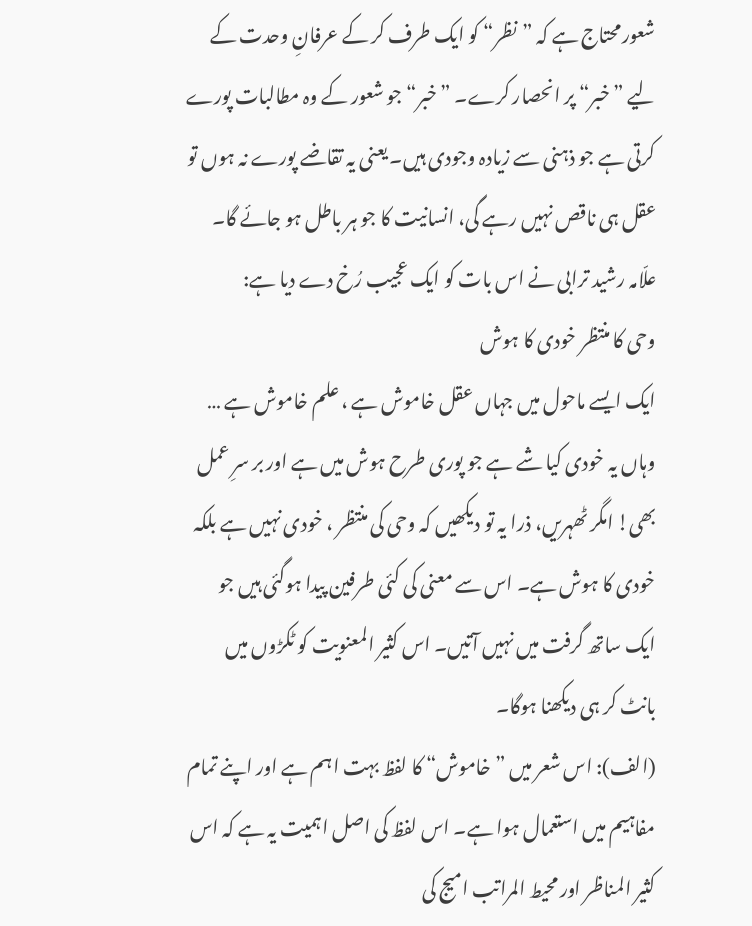شعور محتاج ہے کہ ”نظر“ کو ایک طرف کر کے عرفانِ وحدت کے لیے ”خبر“ پر انحصار کرے۔ ”خبر“ جو شعور کے وہ مطالبات پورے کرتی ہے جو ذہنی سے زیادہ وجودی ہیں۔ یعنی یہ تقاضے پورے نہ ہوں تو عقل ہی ناقص نہیں رہے گی، انسانیت کا جو ہر باطل ہو جائے گا۔ علّامہ رشید ترابی نے اس بات کو ایک عجیب رُخ دے دیا ہے:
وحی کا منتظر خودی کا ہوش
ایک ایسے ماحول میں جہاں عقل خاموش ہے ، علم خاموش ہے … وہاں یہ خودی کیا شے ہے جو پوری طرح ہوش میں ہے اور بر سرِ عمل بھی! امگر ٹھہریں، ذرا یہ تو دیکھیں کہ وحی کی منتظر ، خودی نہیں ہے بلکہ خودی کا ہوش ہے۔ اس سے معنی کی کئی طرفین پیدا ہوگئی ہیں جو ایک ساتھ گرفت میں نہیں آتیں۔ اس کثیر المعنویت کو ٹکڑوں میں بانٹ کر ہی دیکھنا ہوگا۔
(الف): اس شعر میں ”خاموش“ کا لفظ بہت اہم ہے اور اپنے تمام مفاہیم میں استعمال ہوا ہے۔ اس لفظ کی اصل اہمیت یہ ہے کہ اس کثیر المناظر اور محیط المراتب امیج کی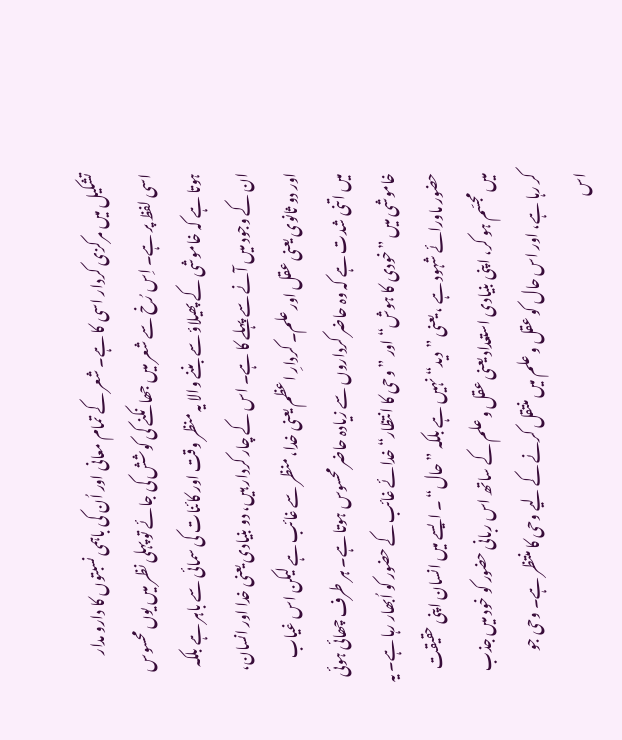تشکیل میں مرکزی کردار اسی کا ہے۔ شعر کے تمام معانی اور اُن کی باہمی نسبتوں کا دارو مدار اسی لفظ پر ہے۔ اِس رُخ سے شعر میں جھانکنے کی کوشش کی جائے تو پہلی نظر میں یوں محسوس ہوتا ہے کہ خاموشی کے پھیلاؤ سے بننے والا یہ منظر وقت اور کائنات کی سمائی سے باہر ہے بلکہ ان کے وجود میں آنے سے پہلے کا ہے۔ اس کے چار کردار ہیں، دو بنیادی یعنی خدا اور انسان، اور دو ثانوی یعنی عقل اور علم۔ کردارِ اعظم یعنی خدا، منظر سے غائب ہے لیکن اس غیاب میں اتنی شدت ہے کہ وہ حاضر کرداروں سے زیادہ حاضر محسوس ہوتا ہے۔ ہر طرف چھائی ہوئی خاموشی میں ”خودی کا ہوش“ اور ” وحی کا انتظار“ خدائے غائب کے حضور کو اُبھار رہا ہے۔ یہ حضور ماورائے شہود ہے ، یعنی ”دید“ نہیں ہے بلکہ ”حال“ ۔ ایسے میں انسان اپنی حقیقت میں مجسّم ہو کر، اپنی بنیادی استعداد یعنی عقل و علم کے ساتھ اس ربانی حضور کو خود میں جذب کر رہا ہے، اور اس حال کو عقل و علم میں منتقل کرنے کے لیے وحی کا منتظر ہے۔ وحی جو اس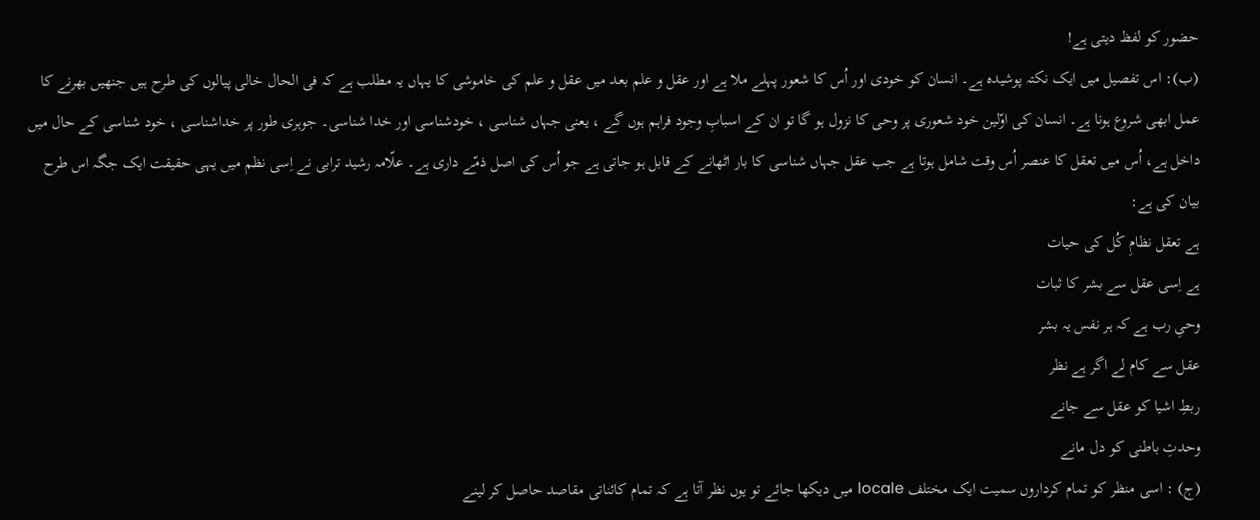حضور کو لفظ دیتی ہے!
(ب): اس تفصیل میں ایک نکتہ پوشیدہ ہے۔ انسان کو خودی اور اُس کا شعور پہلے ملا ہے اور عقل و علم بعد میں عقل و علم کی خاموشی کا یہاں یہ مطلب ہے کہ فی الحال خالی پیالوں کی طرح ہیں جنھیں بھرنے کا عمل ابھی شروع ہونا ہے۔ انسان کی اوّلین خود شعوری پر وحی کا نزول ہو گا تو ان کے اسبابِ وجود فراہم ہوں گے ، یعنی جہاں شناسی ، خودشناسی اور خدا شناسی۔ جوہری طور پر خداشناسی ، خود شناسی کے حال میں داخل ہے، اُس میں تعقل کا عنصر اُس وقت شامل ہوتا ہے جب عقل جہاں شناسی کا بار اٹھانے کے قابل ہو جاتی ہے جو اُس کی اصل ذمّے داری ہے۔ علّامہ رشید ترابی نے اِسی نظم میں یہی حقیقت ایک جگہ اس طرح بیان کی ہے:
ہے تعقل نظامِ کُل کی حیات
ہے اِسی عقل سے بشر کا ثبات
وحیِ رب ہے کہ ہر نفس یہ بشر
عقل سے کام لے اگر ہے نظر
ربطِ اشیا کو عقل سے جانے
وحدتِ باطنی کو دل مانے
(ج) : اسی منظر کو تمام کرداروں سمیت ایک مختلف locale میں دیکھا جائے تو یوں نظر آتا ہے کہ تمام کائناتی مقاصد حاصل کر لینے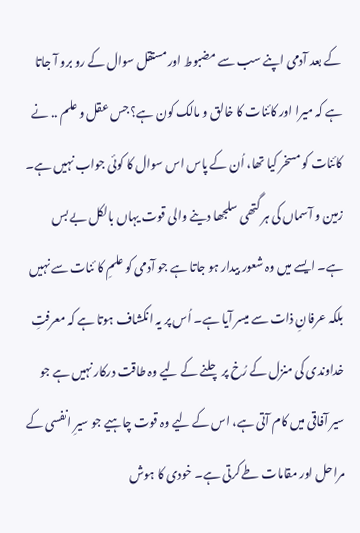کے بعد آدمی اپنے سب سے مضبوط اور مستقل سوال کے رو برو آ جاتا ہے کہ میرا اور کائنات کا خالق و مالک کون ہے؟ جس عقل و علم .. نے کائنات کو مسخر کیا تھا، اُن کے پاس اس سوال کا کوئی جواب نہیں ہے۔ زمین و آسماں کی ہر گتھی سلجھا دینے والی قوت یہاں بالکل بے بس ہے۔ ایسے میں وہ شعور بیدار ہو جاتا ہے جو آدمی کو علمِ کا ئنات سے نہیں بلکہ عرفانِ ذات سے میسر آیا ہے۔ اُس پر یہ انکشاف ہوتا ہے کہ معرفتِ خداوندی کی منزل کے رُخ پر چلنے کے لیے وہ طاقت درکار نہیں ہے جو سیر آفاقی میں کام آتی ہے، اس کے لیے وہ قوت چاہیے جو سیرِ انفسی کے مراحل اور مقامات طے کرتی ہے۔ خودی کا ہوش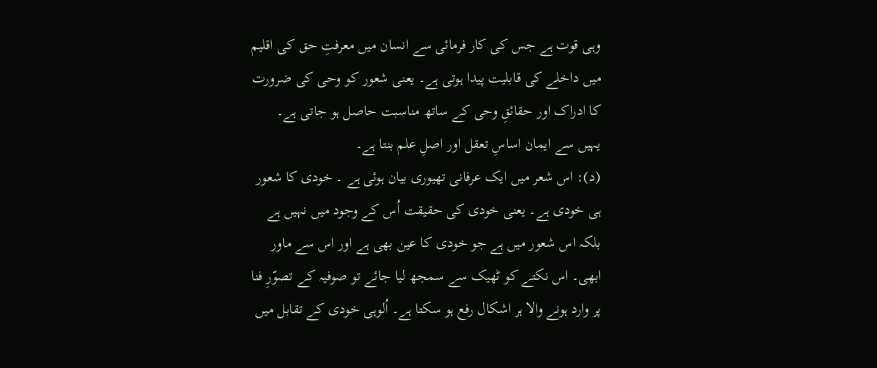وہی قوت ہے جس کی کار فرمائی سے انسان میں معرفتِ حق کی اقلیم میں داخلے کی قابلیت پیدا ہوتی ہے۔ یعنی شعور کو وحی کی ضرورت کا ادراک اور حقائقِ وحی کے ساتھ مناسبت حاصل ہو جاتی ہے۔ یہیں سے ایمان اساسِ تعقل اور اصلِ علم بنتا ہے۔
(د): اس شعر میں ایک عرفانی تھیوری بیان ہوئی ہے ۔ خودی کا شعور ہی خودی ہے۔ یعنی خودی کی حقیقت اُس کے وجود میں نہیں ہے بلکہ اس شعور میں ہے جو خودی کا عین بھی ہے اور اس سے ماور ابھی۔ اس نکتے کو ٹھیک سے سمجھ لیا جائے تو صوفیہ کے تصوّرِ فنا پر وارد ہونے والا ہر اشکال رفع ہو سکتا ہے۔ اُلوہی خودی کے تقابل میں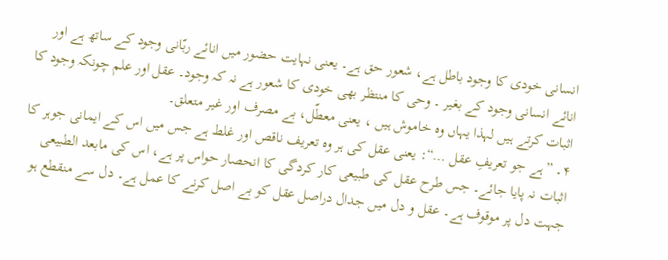انسانی خودی کا وجود باطل ہے، شعور حق ہے۔ یعنی نہایت حضور میں انائے ربّانی وجود کے ساتھ ہے اور انائے انسانی وجود کے بغیر ۔ وحی کا منتظر بھی خودی کا شعور ہے نہ کہ وجود۔ عقل اور علم چونکہ وجود کا اثبات کرتے ہیں لہذا یہاں وہ خاموش ہیں ، یعنی معطّل، بے مصرف اور غیر متعلق۔
۴۔ ”ہے جو تعریفِ عقل …“: یعنی عقل کی ہر وہ تعریف ناقص اور غلط ہے جس میں اس کے ایمانی جوہر کا اثبات نہ پایا جائے۔ جس طرح عقل کی طبیعی کار کردگی کا انحصار حواس پر ہے، اس کی مابعد الطبیعی جہت دل پر موقوف ہے۔ عقل و دل میں جدال دراصل عقل کو بے اصل کرنے کا عمل ہے۔ دل سے منقطع ہو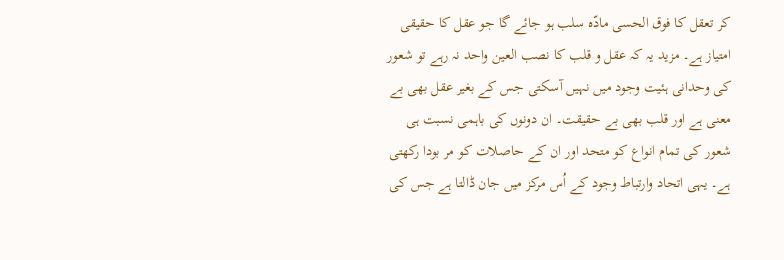کر تعقل کا فوق الحسی مادّہ سلب ہو جائے گا جو عقل کا حقیقی امتیاز ہے۔ مزید یہ کہ عقل و قلب کا نصب العین واحد نہ رہے تو شعور کی وحدانی ہئیت وجود میں نہیں آسکتی جس کے بغیر عقل بھی بے معنی ہے اور قلب بھی بے حقیقت۔ ان دونوں کی باہمی نسبت ہی شعور کی تمام انواع کو متحد اور ان کے حاصلات کو مر بودا رکھتی ہے۔ یہی اتحاد وارتباط وجود کے اُس مرکز میں جان ڈالتا ہے جس کی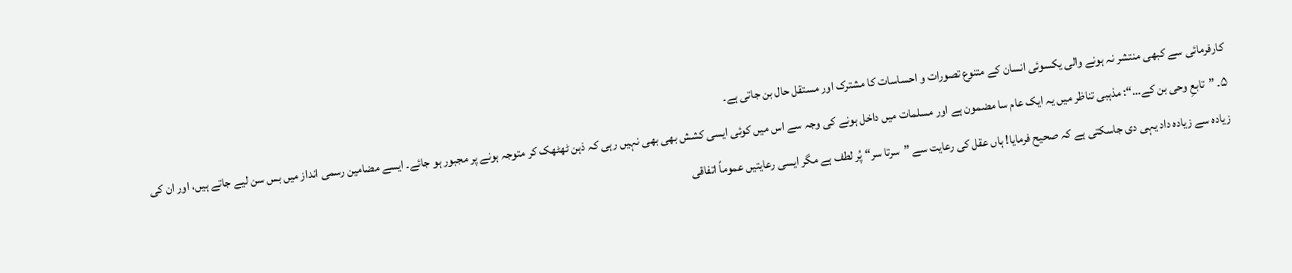کارفرمائی سے کبھی منتشر نہ ہونے والی یکسوئی انسان کے متنوع تصورات و احساسات کا مشترک اور مستقل حال بن جاتی ہے۔
۵۔ ”تابعِ وحی بن کے…“: مذہبی تناظر میں یہ ایک عام سا مضمون ہے اور مسلمات میں داخل ہونے کی وجہ سے اس میں کوئی ایسی کشش بھی بھی نہیں رہی کہ ذہن ٹھٹھک کر متوجہ ہونے پر مجبور ہو جائے۔ ایسے مضامین رسمی انداز میں بس سن لیے جاتے ہیں، اور ان کی زیادہ سے زیادہ داد یہی دی جاسکتی ہے کہ صحیح فرمایا! ہاں عقل کی رعایت سے ”سرتا سر“ پُر لطف ہے مگر ایسی رعایتیں عموماً اتفاقی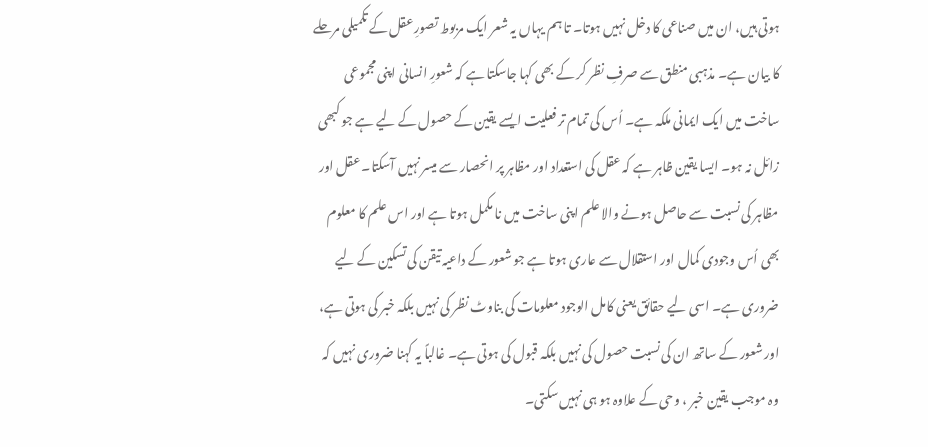ہوتی ہیں، ان میں صناعی کا دخل نہیں ہوتا۔ تا ہم یہاں یہ شعر ایک مربوط تصورِ عقل کے تکمیلی مرحلے کا بیان ہے۔ مذہبی منطق سے صرفِ نظر کر کے بھی کہا جاسکتا ہے کہ شعورِ انسانی اپنی مجموعی ساخت میں ایک ایمانی ملکہ ہے۔ اُس کی تمام تر فعلیت ایسے یقین کے حصول کے لیے ہے جو کبھی زائل نہ ہو۔ ایسا یقین ظاہر ہے کہ عقل کی استعداد اور مظاہر پر انحصار سے میسر نہیں آسکتا۔ عقل اور مظاہر کی نسبت سے حاصل ہونے والا علم اپنی ساخت میں نا مکمل ہوتا ہے اور اس علم کا معلوم بھی اُس وجودی کمال اور استقلال سے عاری ہوتا ہے جو شعور کے داعیہ تیقن کی تسکین کے لیے ضروری ہے۔ اسی لیے حقائق یعنی کامل الوجود معلومات کی بناوٹ نظر کی نہیں بلکہ خبر کی ہوتی ہے، اور شعور کے ساتھ ان کی نسبت حصول کی نہیں بلکہ قبول کی ہوتی ہے۔ غالباً یہ کہنا ضروری نہیں کہ وہ موجب یقین خبر ، وحی کے علاوہ ہو ہی نہیں سکتی۔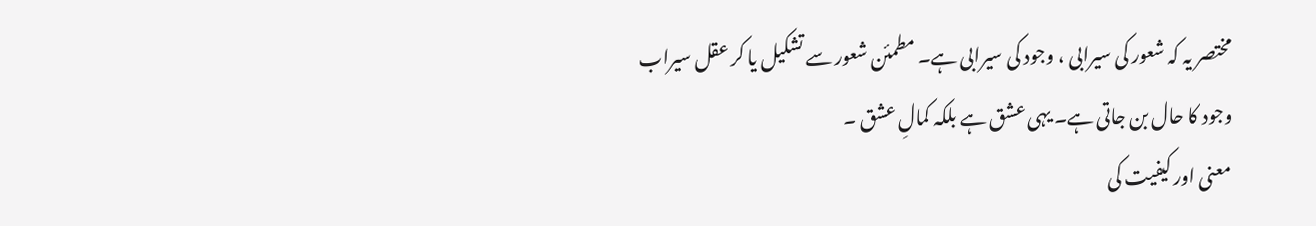مختصر یہ کہ شعور کی سیرابی ، وجود کی سیرابی ہے۔ مطمئن شعور سے تشکیل یا کر عقل سیراب وجود کا حال بن جاتی ہے۔ یہی عشق ہے بلکہ کمالِ عشق ۔
معنی اور کیفیت کی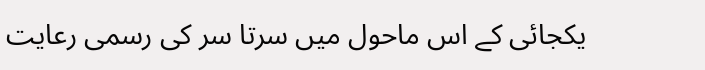یکجائی کے اس ماحول میں سرتا سر کی رسمی رعایت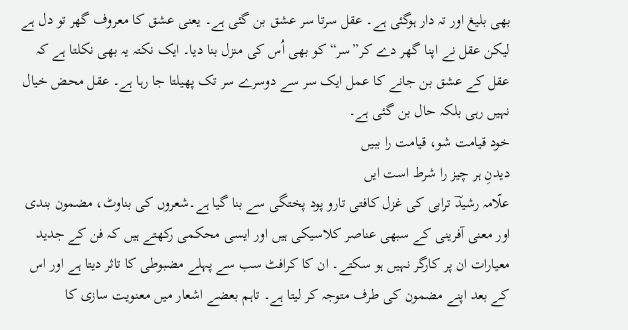بھی بلیغ اور تہ دار ہوگئی ہے۔ عقل سرتا سر عشق بن گئی ہے۔ یعنی عشق کا معروف گھر تو دل ہے لیکن عقل نے اپنا گھر دے کر”سر“ کو بھی اُس کی منزل بنا دیا۔ ایک نکتہ یہ بھی نکلتا ہے کہ عقل کے عشق بن جانے کا عمل ایک سر سے دوسرے سر تک پھیلتا جا رہا ہے۔ عقل محض خیال نہیں رہی بلکہ حال بن گئی ہے۔
خود قیامت شو، قیامت را ببیں
دیدنِ ہر چیز را شرط است ایں
علّامہ رشیدؔ ترابی کی غزل کافتی تارو پود پختگی سے بنا گیا ہے۔شعروں کی بناوٹ، مضمون بندی اور معنی آفرینی کے سبھی عناصر کلاسیکی ہیں اور ایسی محکمی رکھتے ہیں کہ فن کے جدید معیارات ان پر کارگر نہیں ہو سکتے۔ ان کا کرافٹ سب سے پہلے مضبوطی کا تاثر دیتا ہے اور اس کے بعد اپنے مضمون کی طرف متوجہ کر لیتا ہے۔ تاہم بعضے اشعار میں معنویت سازی کا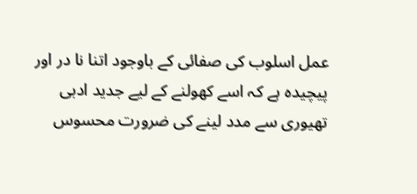عمل اسلوب کی صفائی کے باوجود اتنا نا در اور پیچیدہ ہے کہ اسے کھولنے کے لیے جدید ادبی تھیوری سے مدد لینے کی ضرورت محسوس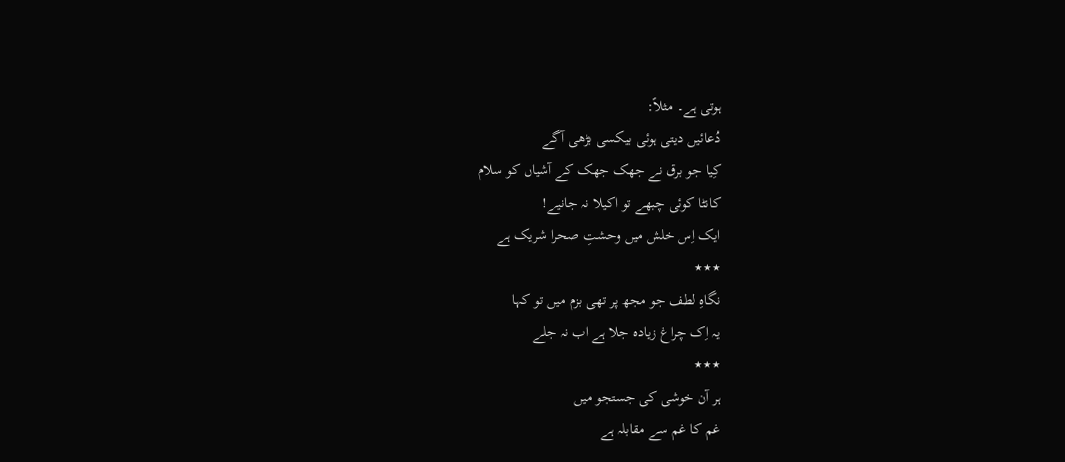ہوتی ہے۔ مثلاً:
دُعائیں دیتی ہوئی بیکسی بڑھی آگے
کِیا جو برق نے جھک جھک کے آشیاں کو سلام
کانٹا کوئی چبھے تو اکیلا نہ جانیے!
ایک اِس خلش میں وحشتِ صحرا شریک ہے
٭٭٭
نگاهِ لطف جو مجھ پر تھی بزم میں تو کہا
یہ اِک چراغ زیادہ جلا ہے اب نہ جلے
٭٭٭
ہر آن خوشی کی جستجو میں
غم کا غم سے مقابلہ ہے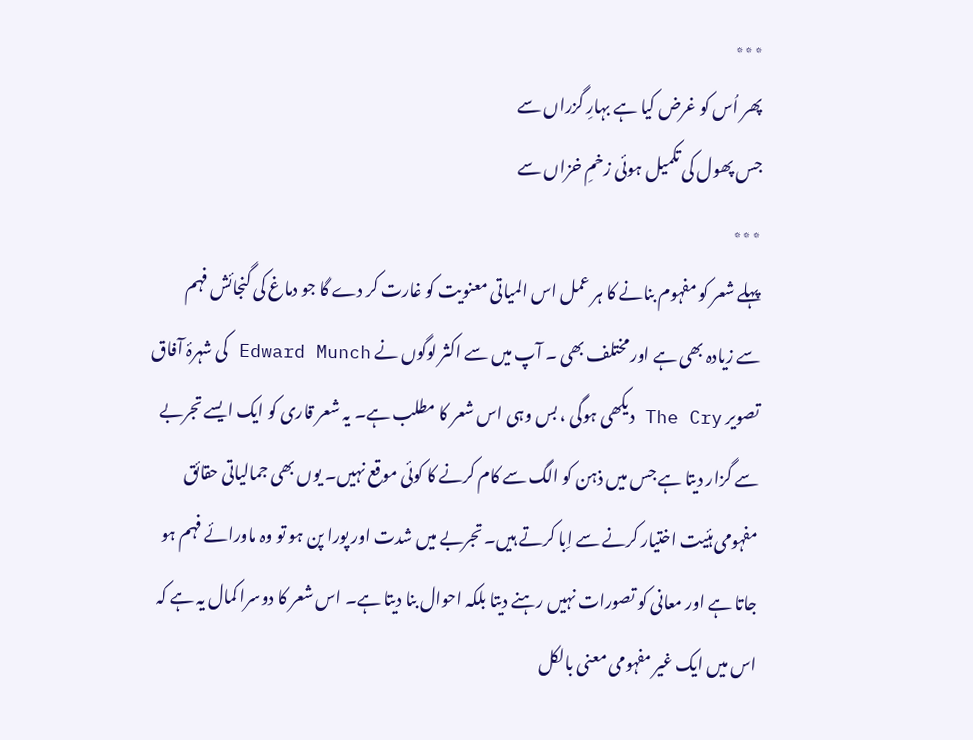٭٭٭
پھر اُس کو غرض کیا ہے بہارِ گزراں سے
جس پھول کی تکمیل ہوئی زخمِ خزاں سے
٭٭٭
پہلے شعر کو مفہوم بنانے کا ہر عمل اس المیاتی معنویت کو غارت کر دے گا جو دماغ کی گنجائش فہم سے زیادہ بھی ہے اور مختلف بھی ۔ آپ میں سے اکثر لوگوں نے Edward Munch کی شہرۂ آفاق تصویر The Cry دیکھی ہوگی ، بس وہی اس شعر کا مطلب ہے۔ یہ شعر قاری کو ایک ایسے تجربے سے گزار دیتا ہے جس میں ذہن کو الگ سے کام کرنے کا کوئی موقع نہیں۔ یوں بھی جمالیاتی حقائق مفہومی ہئیت اختیار کرنے سے اِبا کرتے ہیں۔ تجربے میں شدت اور پورا پن ہو تو وہ ماورائے فہم ہو جاتا ہے اور معانی کو تصورات نہیں رہنے دیتا بلکہ احوال بنا دیتا ہے۔ اس شعر کا دوسرا کمال یہ ہے کہ اس میں ایک غیر مفہومی معنی بالکل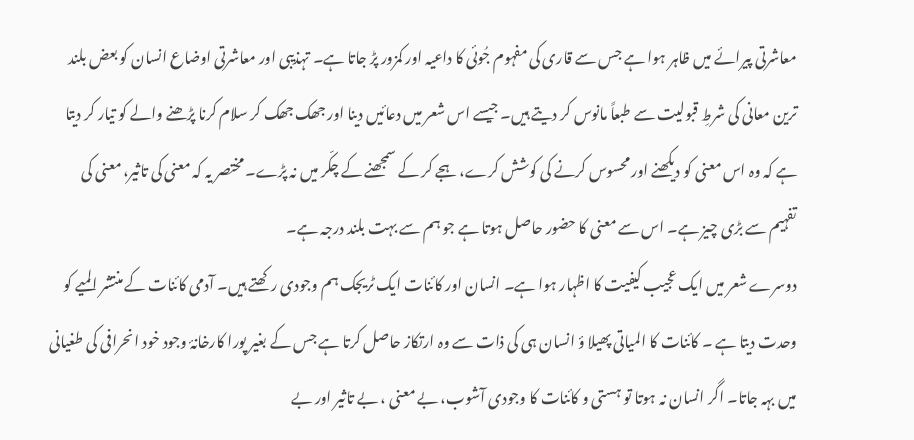معاشرتی پیرائے میں ظاہر ہوا ہے جس سے قاری کی مفہوم جُوئی کا داعیہ اور کمزور پڑ جاتا ہے۔ تہذیبی اور معاشرتی اوضاع انسان کو بعض بلند ترین معانی کی شرطِ قبولیت سے طبعاً مانوس کر دیتے ہیں۔ جیسے اس شعر میں دعائیں دینا اور جھک جھک کر سلام کرنا پڑھنے والے کو تیار کر دیتا ہے کہ وہ اس معنی کو دیکھنے اور محسوس کرنے کی کوشش کرے، ہجے کر کے سمجھنے کے چکّر میں نہ پڑے۔ مختصر یہ کہ معنی کی تاثیر، معنی کی تفہیم سے بڑی چیز ہے۔ اس سے معنی کا حضور حاصل ہوتا ہے جو ہم سے بہت بلند درجہ ہے۔
دوسرے شعر میں ایک عجیب کیفیت کا اظہار ہوا ہے۔ انسان اور کائنات ایک ٹریجک ہم وجودی رکھتے ہیں۔ آدمی کائنات کے منتشر المیے کو وحدت دیتا ہے ۔ کائنات کا المیاتی پھیلا ؤ انسان ہی کی ذات سے وہ ارتکاز حاصل کرتا ہے جس کے بغیر پورا کارخانۂ وجود خود انحرافی کی طغیانی میں بہہ جاتا۔ اگر انسان نہ ہوتا تو ہستی و کائنات کا وجودی آشوب، بے معنی ، بے تاثیر اور بے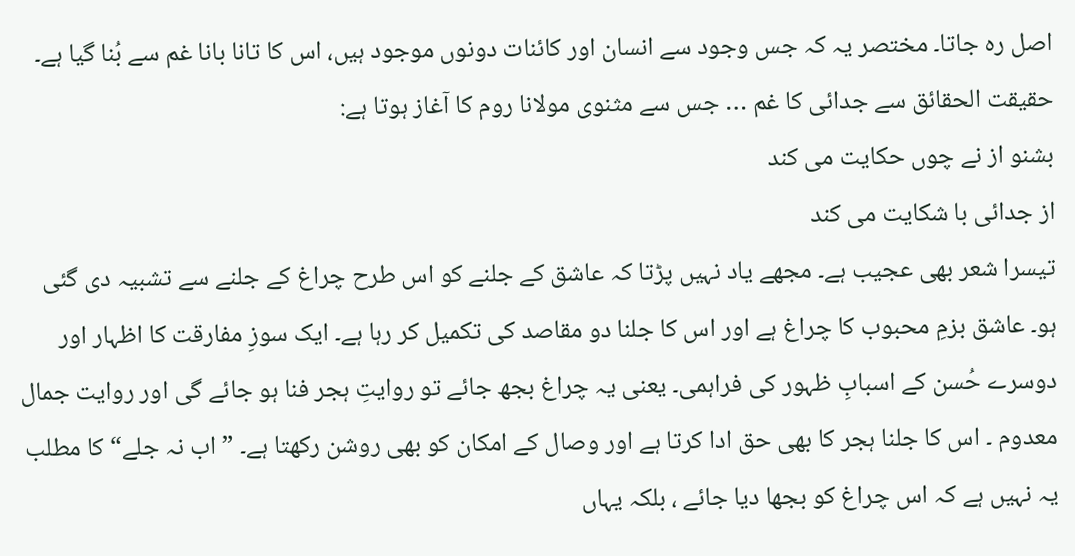اصل رہ جاتا۔ مختصر یہ کہ جس وجود سے انسان اور کائنات دونوں موجود ہیں، اس کا تانا بانا غم سے بُنا گیا ہے۔ حقیقت الحقائق سے جدائی کا غم … جس سے مثنوی مولانا روم کا آغاز ہوتا ہے:
بشنو از نے چوں حکایت می کند
از جدائی با شکایت می کند
تیسرا شعر بھی عجیب ہے۔ مجھے یاد نہیں پڑتا کہ عاشق کے جلنے کو اس طرح چراغ کے جلنے سے تشبیہ دی گئی ہو۔ عاشق بزمِ محبوب کا چراغ ہے اور اس کا جلنا دو مقاصد کی تکمیل کر رہا ہے۔ ایک سوزِ مفارقت کا اظہار اور دوسرے حُسن کے اسبابِ ظہور کی فراہمی۔ یعنی یہ چراغ بجھ جائے تو روایتِ ہجر فنا ہو جائے گی اور روایت جمال معدوم ۔ اس کا جلنا ہجر کا بھی حق ادا کرتا ہے اور وصال کے امکان کو بھی روشن رکھتا ہے۔ ”اب نہ جلے“ کا مطلب یہ نہیں ہے کہ اس چراغ کو بجھا دیا جائے ، بلکہ یہاں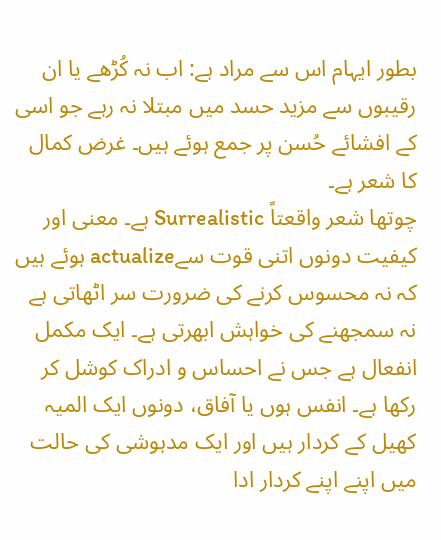بطور ایہام اس سے مراد ہے: اب نہ کُڑھے یا ان رقیبوں سے مزید حسد میں مبتلا نہ رہے جو اسی کے افشائے حُسن پر جمع ہوئے ہیں۔ غرض کمال کا شعر ہے۔
چوتھا شعر واقعتاً Surrealistic ہے۔ معنی اور کیفیت دونوں اتنی قوت سےactualize ہوئے ہیں کہ نہ محسوس کرنے کی ضرورت سر اٹھاتی ہے نہ سمجھنے کی خواہش ابھرتی ہے۔ ایک مکمل انفعال ہے جس نے احساس و ادراک کوشل کر رکھا ہے۔ انفس ہوں یا آفاق، دونوں ایک المیہ کھیل کے کردار ہیں اور ایک مدہوشی کی حالت میں اپنے اپنے کردار ادا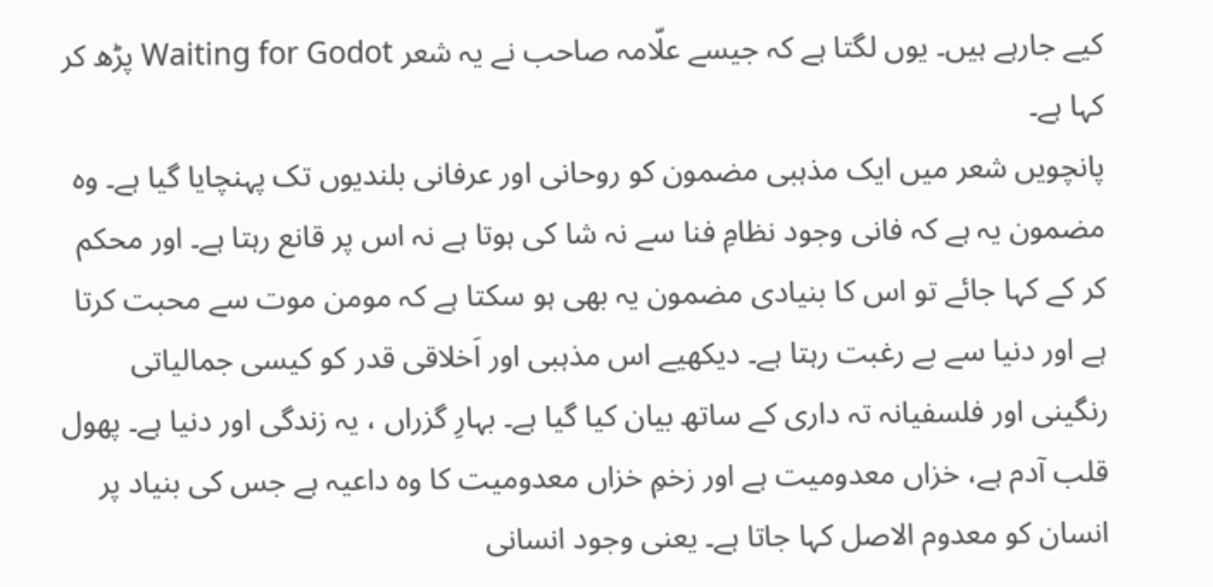کیے جارہے ہیں۔ یوں لگتا ہے کہ جیسے علّامہ صاحب نے یہ شعر Waiting for Godot پڑھ کر کہا ہے۔
پانچویں شعر میں ایک مذہبی مضمون کو روحانی اور عرفانی بلندیوں تک پہنچایا گیا ہے۔ وہ مضمون یہ ہے کہ فانی وجود نظامِ فنا سے نہ شا کی ہوتا ہے نہ اس پر قانع رہتا ہے۔ اور محکم کر کے کہا جائے تو اس کا بنیادی مضمون یہ بھی ہو سکتا ہے کہ مومن موت سے محبت کرتا ہے اور دنیا سے بے رغبت رہتا ہے۔ دیکھیے اس مذہبی اور اَخلاقی قدر کو کیسی جمالیاتی رنگینی اور فلسفیانہ تہ داری کے ساتھ بیان کیا گیا ہے۔ بہارِ گزراں ، یہ زندگی اور دنیا ہے۔ پھول قلب آدم ہے، خزاں معدومیت ہے اور زخمِ خزاں معدومیت کا وہ داعیہ ہے جس کی بنیاد پر انسان کو معدوم الاصل کہا جاتا ہے۔ یعنی وجود انسانی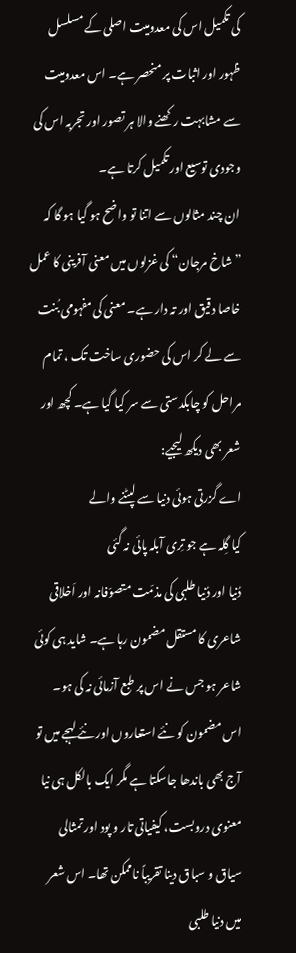کی تکمیل اس کی معدومیت اصلی کے مسلسل ظہور اور اثبات پر منحصر ہے۔ اس معدومیت سے مشابہت رکھنے والا ہر تصور اور تجربہ اس کی وجودی توسیع اور تکمیل کرتا ہے۔
ان چند مثالوں سے اتنا تو واضح ہو گیا ہو گا کہ ”شاخ مرجان“ کی غزلوں میں معنی آفرینی کا عمل خاصا دقیق اور تہ دار ہے۔ معنی کی مفہومی بُنت سے لے کر اس کی حضوری ساخت تک ، تمام مراحل کو چابکدستی سے سر کیا گیا ہے۔ کچھ اور شعر بھی دیکھ لیجیے:
اے گزرتی ہوئی دنیا سے لپٹنے والے
کیا گِلہ ہے جو تِری آبلہ پائی نہ گئی
دُنیا اور دُنیا طلبی کی مذمّت متصوّفانہ اور اَخلاقی شاعری کا مستقل مضمون رہا ہے۔ شاید ہی کوئی شاعر ہو جس نے اس پر طبع آزمائی نہ کی ہو۔ اس مضمون کو نئے استعاروں اور نئے لہجے میں تو آج بھی باندھا جاسکتا ہے مگر ایک بالکل ہی نیا معنوی دروبست، کیفیاتی تار و پود اور تمثالی سیاق و سباق دینا تقریباً ناممکن تھا۔ اس شعر میں دنیا طلبی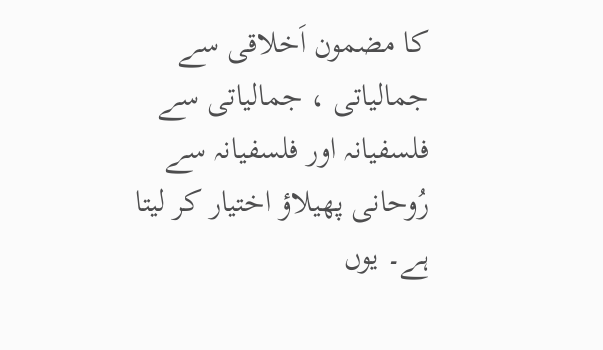کا مضمون اَخلاقی سے جمالیاتی ، جمالیاتی سے فلسفیانہ اور فلسفیانہ سے رُوحانی پھیلاؤ اختیار کر لیتا ہے۔ یوں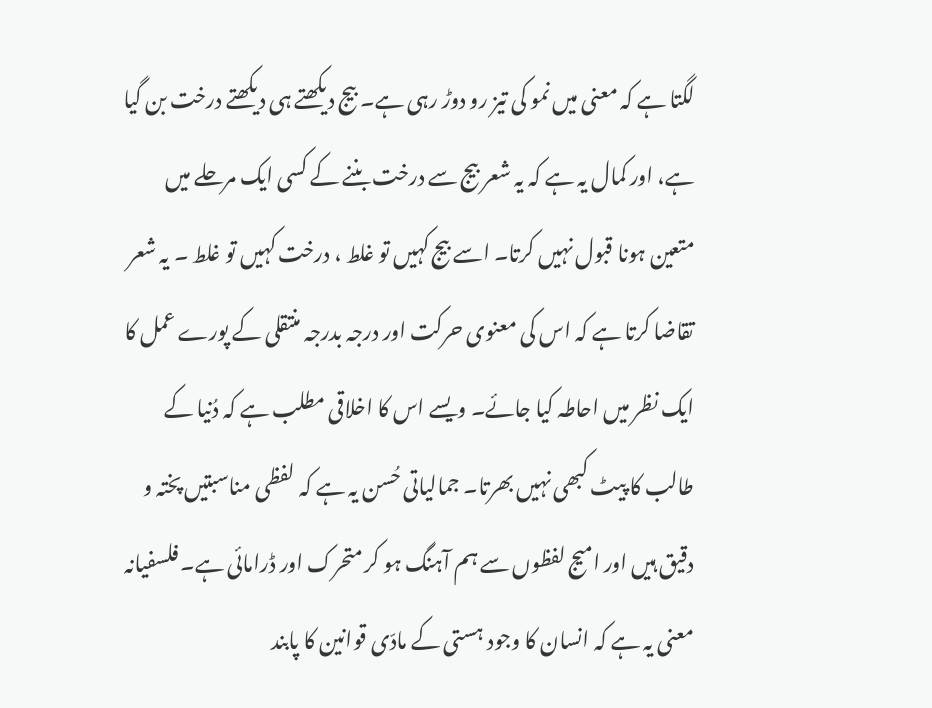لگتا ہے کہ معنی میں نمو کی تیز رو دوڑ رہی ہے۔ بیج دیکھتے ہی دیکھتے درخت بن گیا ہے، اور کمال یہ ہے کہ یہ شعر بیج سے درخت بننے کے کسی ایک مرحلے میں متعین ہونا قبول نہیں کرتا۔ اسے بیج کہیں تو غلط ، درخت کہیں تو غلط ۔ یہ شعر تقاضا کرتا ہے کہ اس کی معنوی حرکت اور درجہ بدرجہ منتقلی کے پورے عمل کا ایک نظر میں احاطہ کیا جائے۔ ویسے اس کا اخلاقی مطلب ہے کہ دُنیا کے طالب کا پیٹ کبھی نہیں بھرتا۔ جمالیاتی حُسن یہ ہے کہ لفظی مناسبتیں پختہ و دقیق ہیں اور امیج لفظوں سے ہم آہنگ ہو کر متحرک اور ڈرامائی ہے۔ فلسفیانہ معنی یہ ہے کہ انسان کا وجود ہستی کے مادّی قوانین کا پابند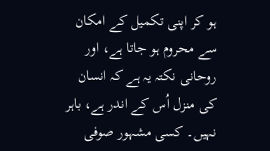ہو کر اپنی تکمیل کے امکان سے محروم ہو جاتا ہے، اور روحانی نکتہ یہ ہے کہ انسان کی منزل اُس کے اندر ہے، باہر نہیں۔ کسی مشہور صوفی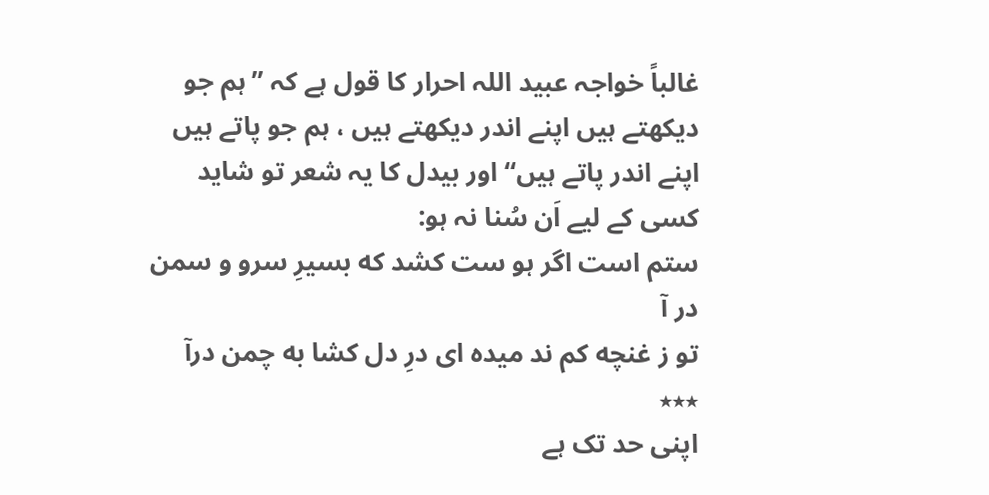غالباً خواجہ عبید اللہ احرار کا قول ہے کہ ”ہم جو دیکھتے ہیں اپنے اندر دیکھتے ہیں ، ہم جو پاتے ہیں اپنے اندر پاتے ہیں“ اور بیدل کا یہ شعر تو شاید کسی کے لیے اَن سُنا نہ ہو:
ستم است اگر ہو ست کشد که بسیرِ سرو و سمن در آ
تو ز غنچه کم ند میده ای درِ دل کشا به چمن درآ
٭٭٭
اپنی حد تک ہے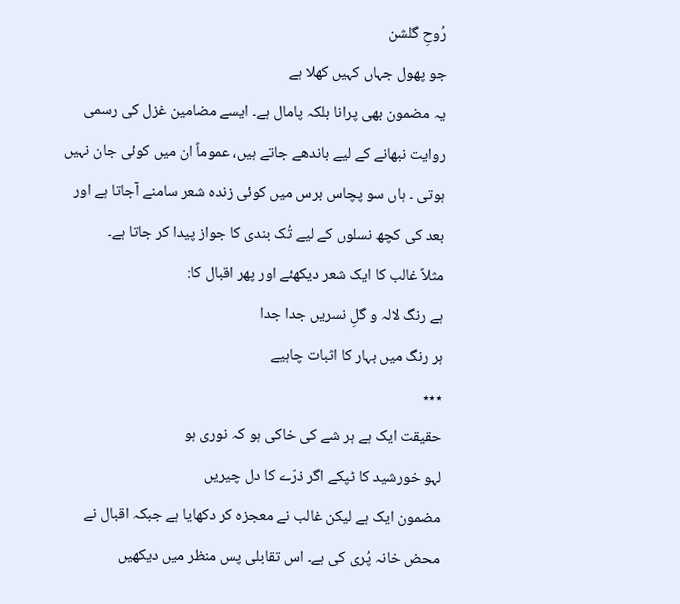رُوحِ گلشن
جو پھول جہاں کہیں کھلا ہے
یہ مضمون بھی پرانا بلکہ پامال ہے۔ ایسے مضامین غزل کی رسمی روایت نبھانے کے لیے باندھے جاتے ہیں، عموماً ان میں کوئی جان نہیں ہوتی ۔ ہاں سو پچاس برس میں کوئی زنده شعر سامنے آجاتا ہے اور بعد کی کچھ نسلوں کے لیے تُک بندی کا جواز پیدا کر جاتا ہے۔
مثلاً غالب کا ایک شعر دیکھئے اور پھر اقبال کا:
ہے رنگ لالہ و گلِ نسریں جدا جدا
ہر رنگ میں بہار کا اثبات چاہیے
٭٭٭
حقیقت ایک ہے ہر شے کی خاکی ہو کہ نوری ہو
لہو خورشید کا ٹپکے اگر ذرّے کا دل چیریں
مضمون ایک ہے لیکن غالب نے معجزہ کر دکھایا ہے جبکہ اقبال نے محض خانہ پُری کی ہے۔ اس تقابلی پس منظر میں دیکھیں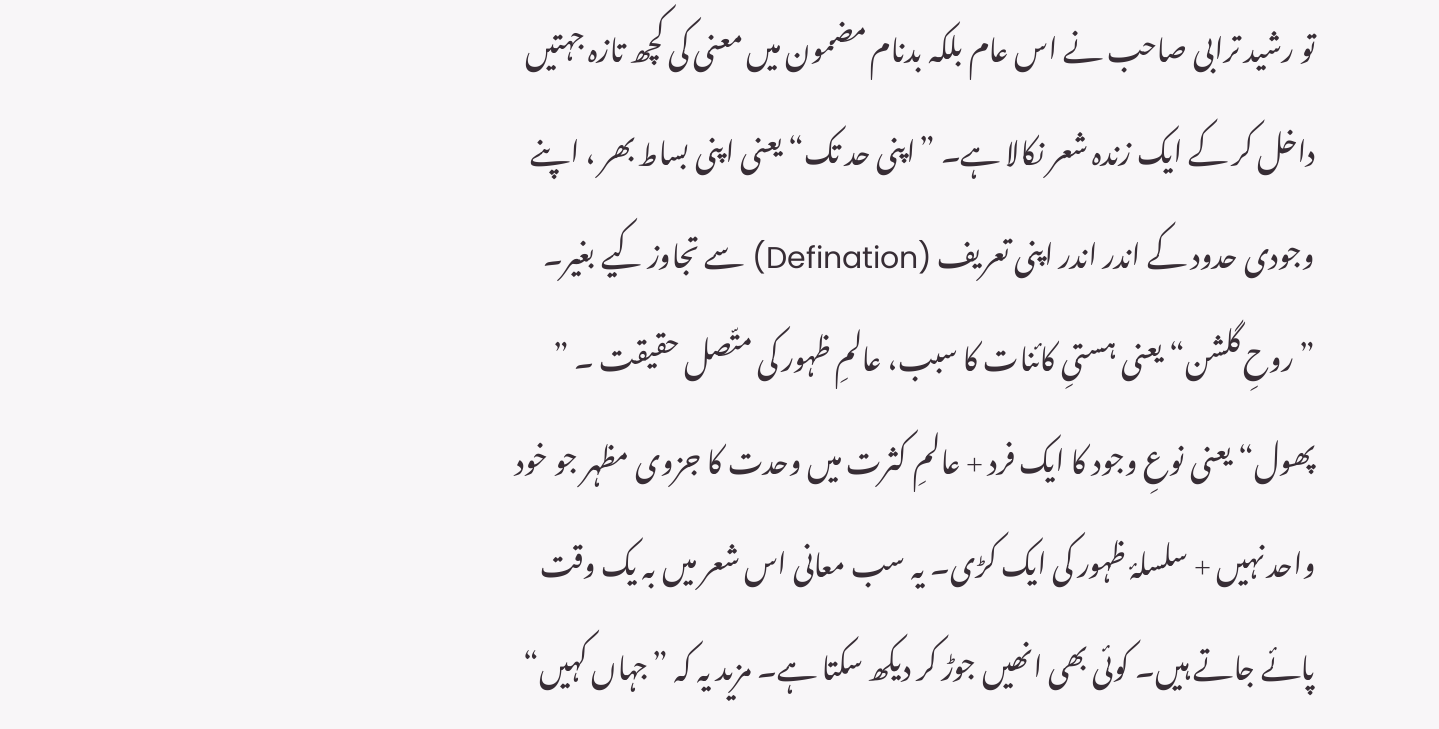تو رشید ترابی صاحب نے اس عام بلکہ بدنام مضمون میں معنی کی کچھ تازہ جہتیں داخل کر کے ایک زندہ شعر نکالا ہے۔ ”اپنی حد تک“ یعنی اپنی بساط بھر ، اپنے وجودی حدود کے اندر اندر اپنی تعریف (Defination) سے تجاوز کیے بغیر۔ ”روحِ گلشن“ یعنی ہستیِ کائنات کا سبب، عالمِ ظہور کی متّصل حقیقت ۔ ” پھول“ یعنی نوعِ وجود کا ایک فرد + عالمِ کثرت میں وحدت کا جزوی مظہر جو خود واحد نہیں + سلسلۂ ظہور کی ایک کڑی۔ یہ سب معانی اس شعر میں بہ یک وقت پائے جاتے ہیں۔ کوئی بھی انھیں جوڑ کر دیکھ سکتا ہے۔ مزید یہ کہ ”جہاں کہیں“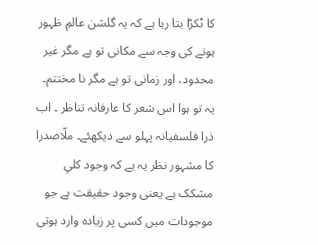کا ٹکڑا بتا رہا ہے کہ یہ گلشن عالمِ ظہور ہونے کی وجہ سے مکانی تو ہے مگر غیر محدود، اور زمانی تو ہے مگر نا مختتم۔
یہ تو ہوا اس شعر کا عارفانہ تناظر ۔ اب ذرا فلسفیانہ پہلو سے دیکھئے۔ ملّاصدرا کا مشہور نظر یہ ہے کہ وجود کلیِ مشکک ہے یعنی وجود حقیقت ہے جو موجودات میں کسی پر زیادہ وارد ہوتی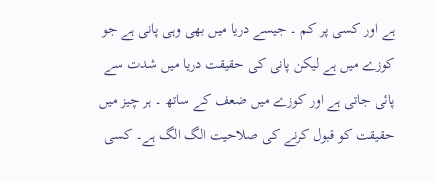ہے اور کسی پر کم ۔ جیسے دریا میں بھی وہی پانی ہے جو کوزے میں ہے لیکن پانی کی حقیقت دریا میں شدت سے پائی جاتی ہے اور کوزے میں ضعف کے ساتھ ۔ ہر چیز میں حقیقت کو قبول کرنے کی صلاحیت الگ الگ ہے۔ کسی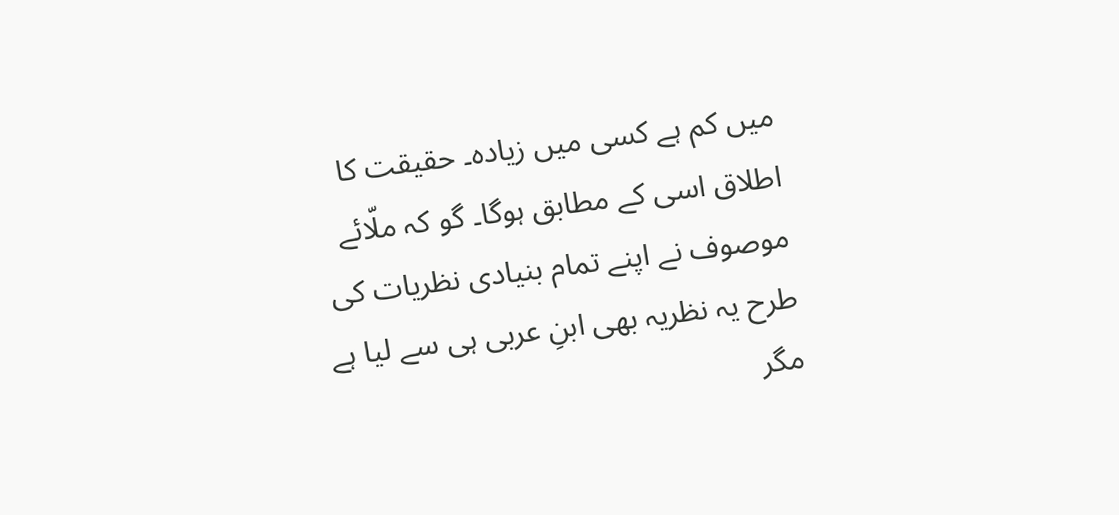میں کم ہے کسی میں زیادہ۔ حقیقت کا اطلاق اسی کے مطابق ہوگا۔ گو کہ ملّائے موصوف نے اپنے تمام بنیادی نظریات کی طرح یہ نظریہ بھی ابنِ عربی ہی سے لیا ہے مگر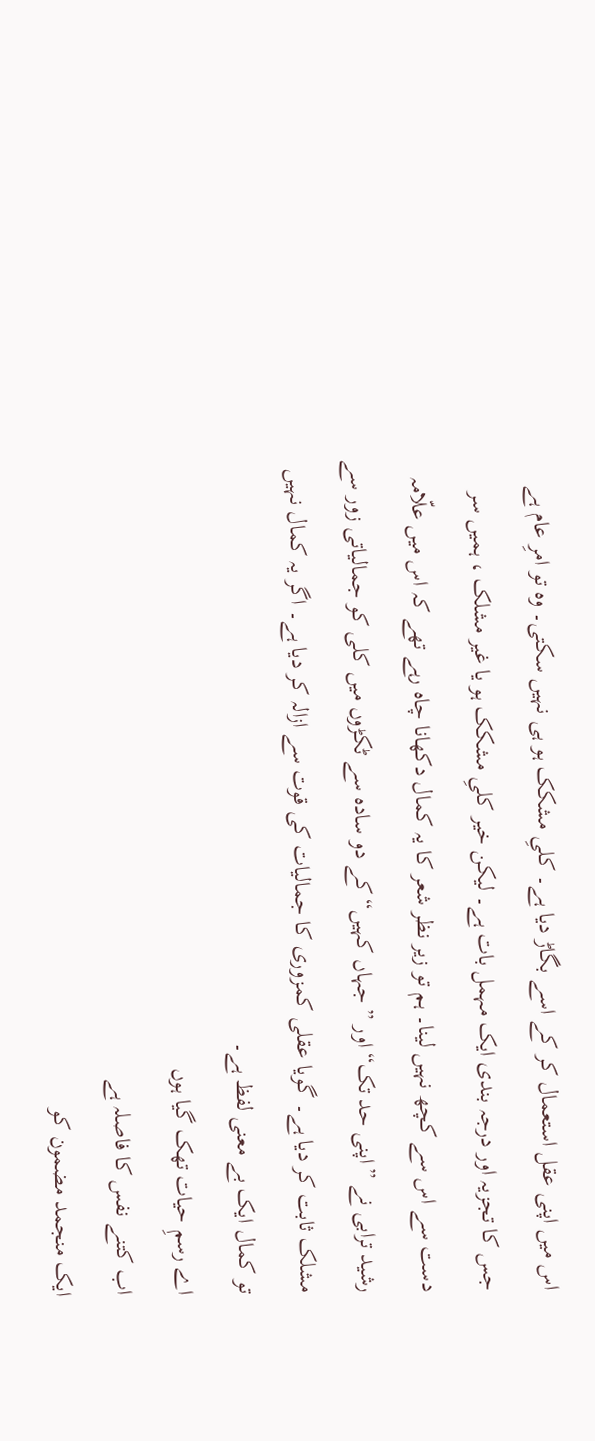اس میں اپنی عقل استعمال کر کے اسے بگاڑ دیا ہے۔ کلیِ مشکک ہو ہی نہیں سکتی۔ وہ تو امرِ عام ہے جس کا تجزیہ اور درجہ بندی ایک مہمل بات ہے۔ لیکن خیر کلیِ مشکک ہو یا غیر مشلک ، ہمیں سر دست سے اس سے کچھ نہیں لینا۔ ہم تو زیر نظر شعر کا یہ کمال دکھانا چاہ رہے تھے کہ اس میں علّامہ رشید ترابی نے ”اپنی حد تک“ اور ” جہاں کہیں“ کے دو سادہ سے ٹکڑوں میں کلی کو جمالیاتی زور سے مشلک ثابت کر دیا ہے۔ گویا عقلی کمزوری کا جمالیات کی قوت سے ازالہ کر دیا ہے۔ اگر یہ کمال نہیں تو کمال ایک بے معنی لفظ ہے۔
اے رسمِ حیات تھک گیا ہوں
اب کتنے نفس کا فاصلہ ہے
ایک منجمد مضمون کو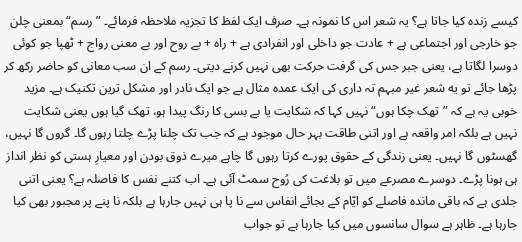کیسے زندہ کیا جاتا ہے؟ یہ شعر اس کا نمونہ ہے۔ صرف ایک لفظ کا تجزیہ ملاحظہ فرمائے۔ ”رسم“ بمعنی چلن جو خارجی اور اجتماعی ہے + عادت جو داخلی اور انفرادی ہے + راه + بے روح اور بے معنی رواج + ٹھپا جو کوئی دوسرا لگاتا ہے، یعنی جبر جس کی گرفت حرکت بھی نہیں کرنے دیتی۔ رسم کے ان سب معانی کو حاضر رکھ کر پڑھا جائے تو یه شعر غیر مبہم تہ داری کی ایک عمدہ مثال ہے جو ایک نادر اور مشکل ترین تکنیک ہے۔ مزید خوبی یہ ہے کہ ”تھک چکا ہوں“ نہیں کہا کہ شکایت یا بے بسی کا رنگ پیدا ہو، تھک گیا ہوں یعنی شکایت نہیں ہے بلکہ امر واقعہ ہے اور اتنی طاقت بہر حال موجود ہے کہ جب تک چلنا پڑے چلتا رہوں گا۔ گروں گا نہیں، گھسٹوں گا نہیں۔ یعنی زندگی کے حقوق پورے کرتا رہوں گا چاہے میرے ذوق بودن اور معیارِ ہستی کو نظر انداز ہی ہونا پڑے۔ دوسرے مصرعے میں تو بلاغت کی رُوح سمٹ آئی ہے۔ اب کتنے نفس کا فاصلہ ہے؟ یعنی اتنی جلدی ہے کہ باقی ماندہ فاصلے کو ایّام کے بجائے انفاس سے نا پا ہی نہیں جارہا ہے بلکہ نا پنے پر مجبور بھی کیا جارہا ہے۔ ظاہر ہے سوال سانسوں میں کیا جارہا ہے تو جواب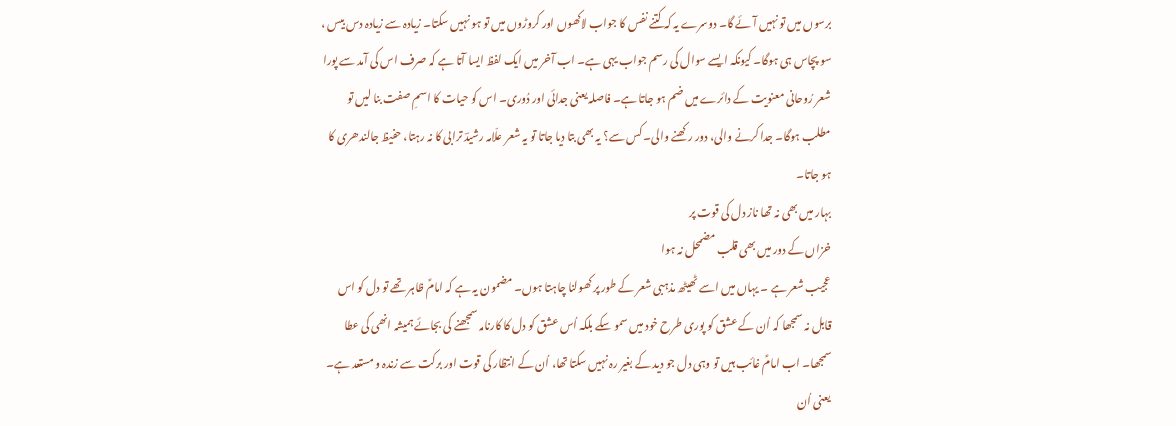برسوں میں تو نہیں آئے گا۔ دوسرے یہ کہ کتنے نفس کا جواب لاکھوں اور کروڑوں میں تو ہو نہیں سکتا۔ زیادہ سے زیادہ دس بیس ، سو پچاس ہی ہوگا۔ کیونکہ ایسے سوال کی رسم جواب یہی ہے۔ اب آخر میں ایک لفظ ایسا آتا ہے کہ صرف اس کی آمد سے پورا شعر رُوحانی معنویت کے دائرے میں ضم ہو جاتا ہے۔ فاصلہ یعنی جدائی اور دُوری۔ اس کو حیات کا اسمِ صفت بنا لیں تو مطلب ہوگا۔ جدا کرنے والی، دور رکھنے والی۔ کس سے؟ یہ بھی بتا دیا جاتا تو یہ شعر علّامہ رشیدؔ ترابی کا نہ رہتا، حفیظ جالندھری کا ہو جاتا۔
بہار میں بھی نہ تھا ناز دل کی قوت پر
خزاں کے دور میں بھی قلب مضمحل نہ ہوا
عجیب شعر ہے ۔ یہاں میں اسے ٹھیٹھ مذہبی شعر کے طور پر کھولنا چاہتا ہوں۔ مضمون یہ ہے کہ امامؑ ظاہر تھے تو دل کو اس قابل نہ سمجھا کہ اُن کے عشق کو پوری طرح خود میں سمو سکے بلکہ اُس عشق کو دل کا کارنامہ سمجھنے کی بجائے ہمیشہ انھی کی عطا سمجھا۔ اب امامؑ غائب ہیں تو وہی دل جو دید کے بغیر رہ نہیں سکتا تھا، اُن کے انتظار کی قوت اور برکت سے زندہ و مستعد ہے۔ یعنی اُن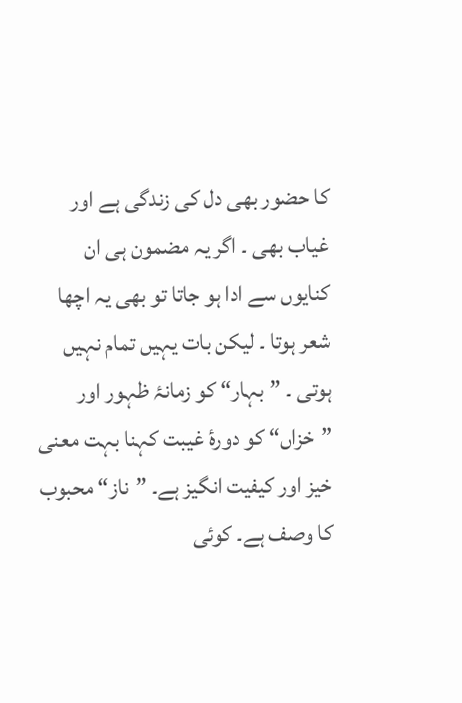کا حضور بھی دل کی زندگی ہے اور غیاب بھی ۔ اگر یہ مضمون ہی ان کنایوں سے ادا ہو جاتا تو بھی یہ اچھا شعر ہوتا ۔ لیکن بات یہیں تمام نہیں ہوتی ۔ ”بہار“ کو زمانۂ ظہور اور ”خزاں“ کو دورۂ غیبت کہنا بہت معنی خیز اور کیفیت انگیز ہے۔ ”ناز“ محبوب کا وصف ہے۔ کوئی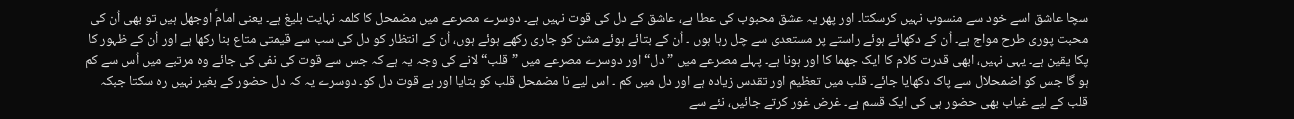سچا عاشق اسے خود سے منسوب نہیں کرسکتا۔ اور پھر یہ عشق محبوب کی عطا ہے، عاشق کے دل کی قوت نہیں ہے۔ دوسرے مصرعے میں مضمحل کا کلمہ نہایت بلیغ ہے۔ یعنی امامؑ اوجھل ہیں تو بھی اُن کی محبت پوری طرح مواج ہے۔ اُن کے دکھائے ہوئے راستے پر مستعدی سے چل رہا ہوں ۔ اُن کے بتائے ہوئے مشن کو جاری رکھے ہوئے ہوں، اُن کے انتظار کو دل کی سب سے قیمتی متاع بنا رکھا ہے اور اُن کے ظہور کا پکا یقین ہے۔ یہی نہیں، ابھی قدرت کلام کا ایک جھما کا اور ہونا ہے۔ پہلے مصرعے میں ” دل“ اور دوسرے مصرعے میں ”قلب“ لانے کی وجہ یہ ہے کہ جس سے قوت کی نفی کی جائے وہ مرتبے میں اُس سے کم ہو گا جس کو اضمحلال سے پاک دکھایا جائے۔ قلب میں تعظیم اور تقدس زیادہ ہے اور دل میں کم ۔ اس لیے نا مضمحل قلب کو بتایا اور بے قوت دل کو۔ دوسرے یہ کہ دل حضور کے بغیر نہیں رہ سکتا جبکہ قلب کے لیے غیاب بھی حضور ہی کی ایک قسم ہے۔ غرض غور کرتے جائیں، نئے سے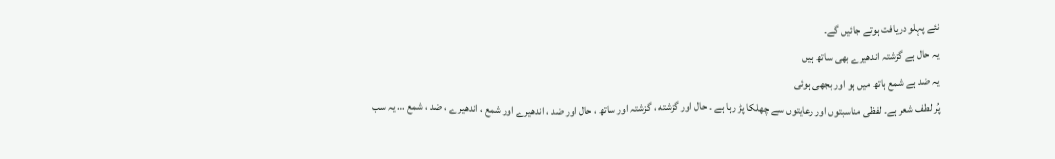نئے پہلو دریافت ہوتے جائیں گے۔
یہ حال ہے گزشتہ اندھیرے بھی ساتھ ہیں
یہ ضد ہے شمع ہاتھ میں ہو اور بجھی ہوئی
پُر لطف شعر ہے۔ لفظی مناسبتوں اور رعایتوں سے چھلکا پڑ رہا ہے ۔ حال اور گزشته ، گزشتہ اور ساتھ ، حال اور ضد ، اندھیرے اور شمع ، اندھیرے ، ضد ، شمع … یہ سب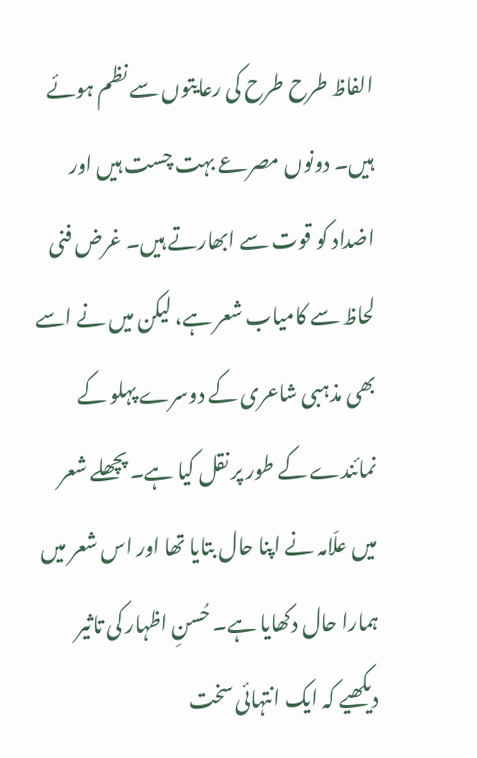الفاظ طرح طرح کی رعایتوں سے نظم ہوئے ہیں۔ دونوں مصرعے بہت چست ہیں اور اضداد کو قوت سے ابھارتے ہیں۔ غرض فنی لحاظ سے کامیاب شعر ہے، لیکن میں نے اسے بھی مذہبی شاعری کے دوسرے پہلو کے نمائندے کے طور پر نقل کیا ہے۔ پچھلے شعر میں علّامہ نے اپنا حال بتایا تھا اور اس شعر میں ہمارا حال دکھایا ہے۔ حُسنِ اظہار کی تاثیر دیکھیے کہ ایک انتہائی سخت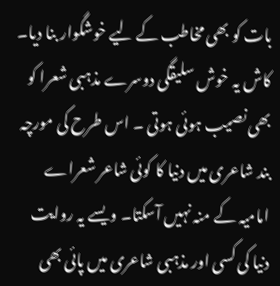بات کو بھی مخاطب کے لیے خوشگوار بنا دیا۔ کاش یہ خوش سلیقگی دوسرے مذہبی شعرا کو بھی نصیب ہوئی ہوتی ۔ اس طرح کی مورچہ بند شاعری میں دنیا کا کوئی شاعر شعراے امامیہ کے منہ نہیں آسکتا۔ ویسے یہ روایت دنیا کی کسی اور مذہبی شاعری میں پائی بھی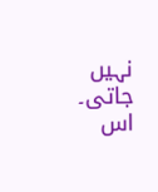نہیں جاتی۔ اس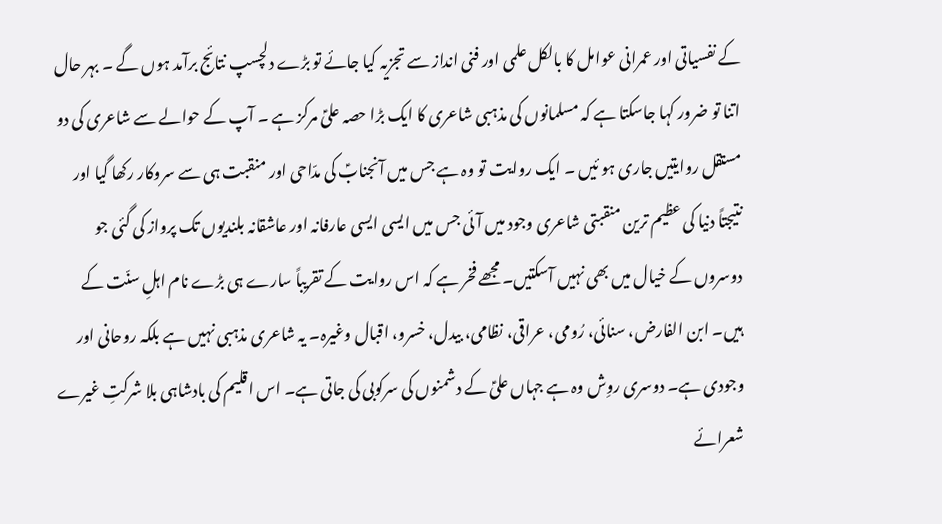کے نفسیاتی اور عمرانی عوامل کا بالکل علمی اور فنی انداز سے تجزیہ کیا جائے تو بڑے دلچسپ نتائج برآمد ہوں گے ۔ بہر حال اتنا تو ضرور کہا جاسکتا ہے کہ مسلمانوں کی مذہبی شاعری کا ایک بڑا حصہ علیؑ مرکز ہے ۔ آپ کے حوالے سے شاعری کی دو مستقل روایتیں جاری ہو ئیں ۔ ایک روایت تو وہ ہے جس میں آنجنابؑ کی مدّاحی اور منقبت ہی سے سروکار رکھا گیا اور نتیجتاً دنیا کی عظیم ترین منقبتی شاعری وجود میں آئی جس میں ایسی ایسی عارفانہ اور عاشقانہ بلندیوں تک پرواز کی گئی جو دوسروں کے خیال میں بھی نہیں آسکتیں۔ مجھے فخر ہے کہ اس روایت کے تقریباً سارے ہی بڑے نام اہلِ سنّت کے ہیں۔ ابن الفارض، سنائی، رُومی، عراقی، نظامی، بیدل، خسرو، اقبال وغیرہ۔ یہ شاعری مذہبی نہیں ہے بلکہ روحانی اور وجودی ہے۔ دوسری روِش وہ ہے جہاں علیؑ کے دشمنوں کی سرکوبی کی جاتی ہے۔ اس اقلیم کی بادشاہی بلا شرکتِ غیرے شعرائے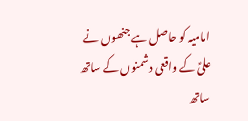امامیہ کو حاصل ہے جنھوں نے علیؑ کے واقعی دشمنوں کے ساتھ ساتھ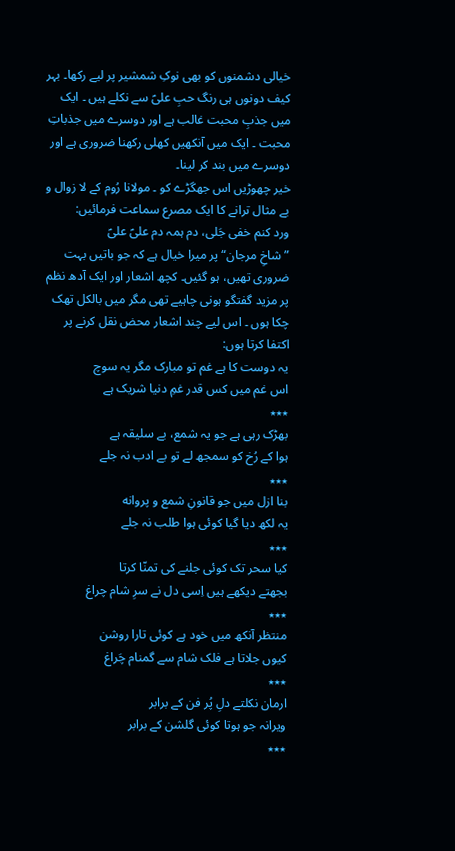خیالی دشمنوں کو بھی نوکِ شمشیر پر لیے رکھا۔ بہر کیف دونوں ہی رنگ حبِ علیؑ سے نکلے ہیں ۔ ایک میں جذبِ محبت غالب ہے اور دوسرے میں جذباتِ محبت ۔ ایک میں آنکھیں کھلی رکھنا ضروری ہے اور دوسرے میں بند کر لینا۔
خیر چھوڑیں اس جھگڑے کو ۔ مولانا رُوم کے لا زوال و بے مثال ترانے کا ایک مصرع سماعت فرمائیں:
ورد کنم خفی جَلی، دم ہمہ دم علیؑ علیؑ
”شاخِ مرجان“ پر میرا خیال ہے کہ جو باتیں بہت ضروری تھیں، ہو گئیں۔ کچھ اشعار اور ایک آدھ نظم پر مزید گفتگو ہونی چاہیے تھی مگر میں بالکل تھک چکا ہوں ۔ اس لیے چند اشعار محض نقل کرنے پر اکتفا کرتا ہوں:
یہ دوست کا ہے غم تو مبارک مگر یہ سوچ
اس غم میں کس قدر غمِ دنیا شریک ہے
٭٭٭
بھڑک رہی ہے جو یہ شمع، بے سلیقہ ہے
ہوا کے رُخ کو سمجھ لے تو بے ادب نہ جلے
٭٭٭
بنا ازل میں جو قانونِ شمع و پروانه
یہ لکھ دیا گیا کوئی ہوا طلب نہ جلے
٭٭٭
کیا سحر تک کوئی جلنے کی تمنّا کرتا
بجھتے دیکھے ہیں اِسی دل نے سرِ شام چراغ
٭٭٭
منتظر آنکھ میں خود ہے کوئی تارا روشن
کیوں جلاتا ہے فلک شام سے گمنام چَراغ
٭٭٭
ارمان نکلتے دلِ پُر فن کے برابر
ویرانہ جو ہوتا کوئی گلشن کے برابر
٭٭٭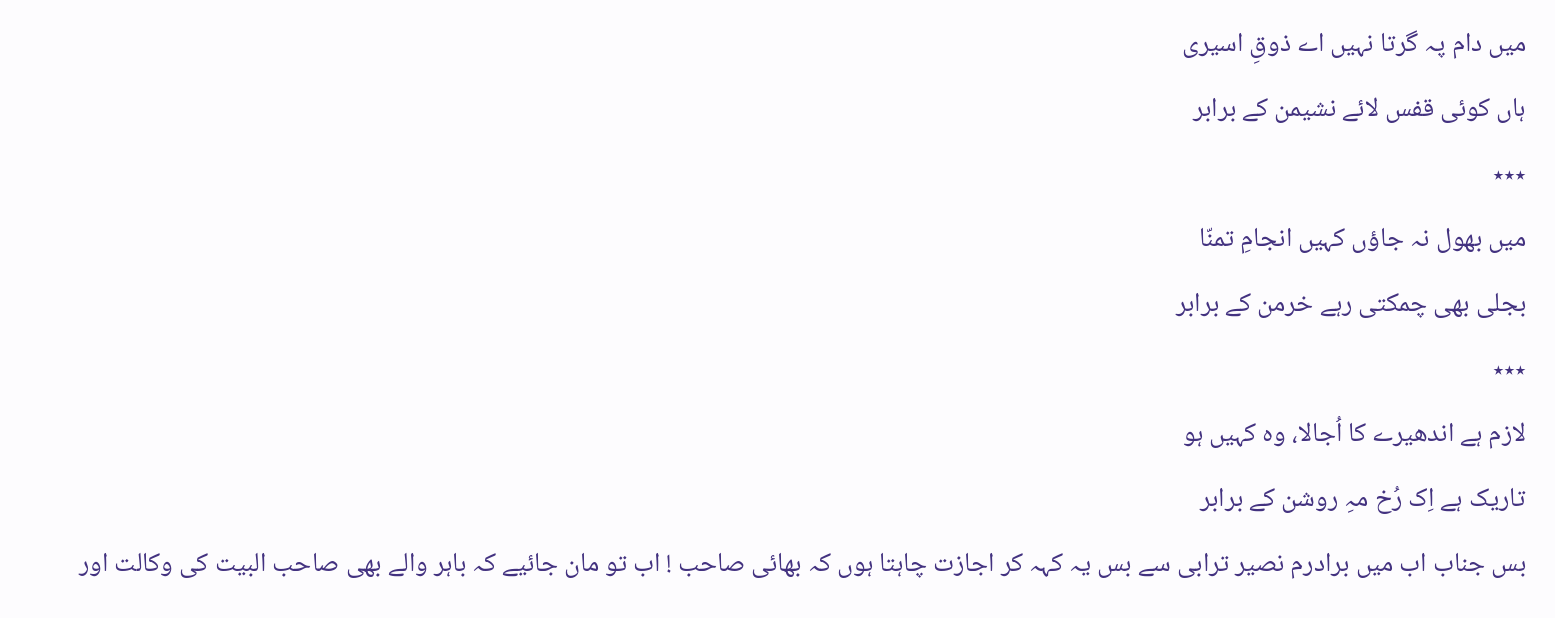میں دام پہ گرتا نہیں اے ذوقِ اسیری
ہاں کوئی قفس لائے نشیمن کے برابر
٭٭٭
میں بھول نہ جاؤں کہیں انجامِ تمنّا
بجلی بھی چمکتی رہے خرمن کے برابر
٭٭٭
لازم ہے اندھیرے کا اُجالا، وہ کہیں ہو
تاریک ہے اِک رُخ مہِ روشن کے برابر
بس جناب اب میں برادرم نصیر ترابی سے بس یہ کہہ کر اجازت چاہتا ہوں کہ بھائی صاحب ! اب تو مان جائیے کہ باہر والے بھی صاحب البیت کی وکالت اور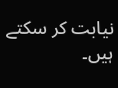نیابت کر سکتے ہیں۔